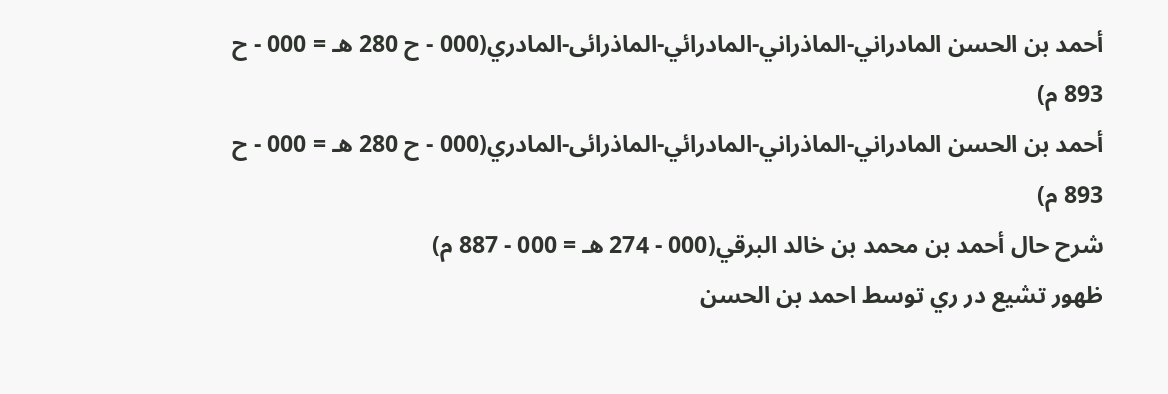أحمد بن الحسن المادراني-الماذراني-المادرائي-الماذرائی-المادري(000 - ح 280 هـ = 000 - ح 893 م)
أحمد بن الحسن المادراني-الماذراني-المادرائي-الماذرائی-المادري(000 - ح 280 هـ = 000 - ح 893 م)
شرح حال أحمد بن محمد بن خالد البرقي(000 - 274 هـ = 000 - 887 م)
ظهور تشیع در ري توسط احمد بن الحسن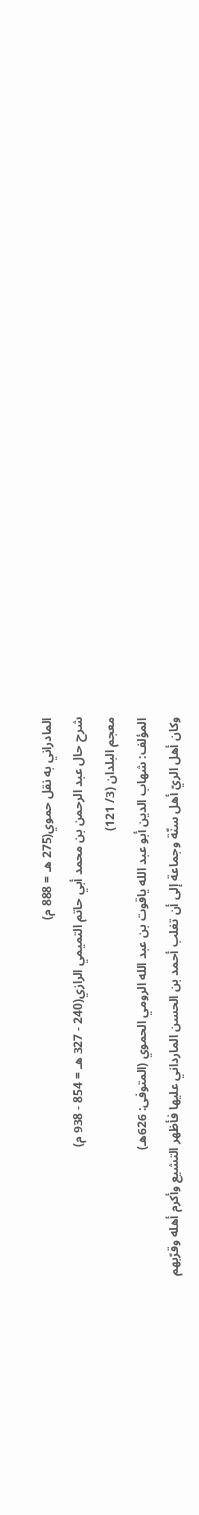المادراني به نقل حموي(275 هـ = 888 م)
شرح حال عبد الرحمن بن محمد أبي حاتم التميمي الرازي(240 - 327 هـ = 854 - 938 م)
معجم البلدان (3/ 121)
المؤلف: شهاب الدين أبو عبد الله ياقوت بن عبد الله الرومي الحموي (المتوفى: 626هـ)
وكان أهل الريّ أهل سنّة وجماعة إلى أن تغلب أحمد بن الحسن المارداني عليها فأظهر التشيع وأكرم أهله وقرّبهم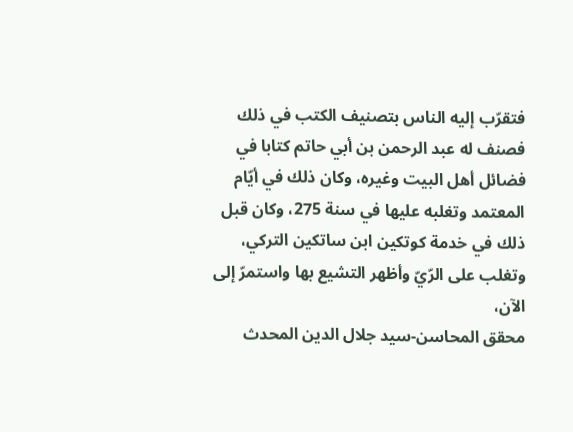فتقرّب إليه الناس بتصنيف الكتب في ذلك فصنف له عبد الرحمن بن أبي حاتم كتابا في فضائل أهل البيت وغيره، وكان ذلك في أيّام المعتمد وتغلبه عليها في سنة 275، وكان قبل ذلك في خدمة كوتكين ابن ساتكين التركي، وتغلب على الرّيّ وأظهر التشيع بها واستمرّ إلى الآن،
محقق المحاسن-سید جلال الدین المحدث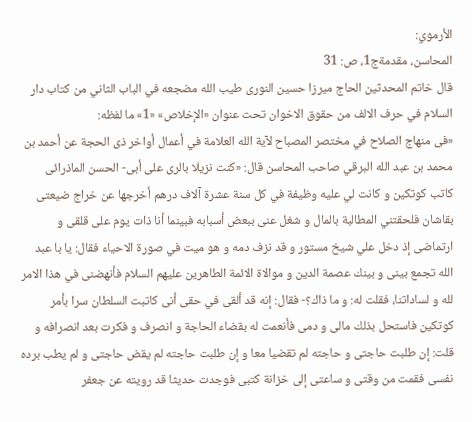الأرموي:
المحاسن، مقدمةج1، ص: 31
قال خاتم المحدثين الحاج ميرزا حسين النورى طيب الله مضجعه في الباب الثاني من كتاب دار السلام في حرف الالف من حقوق الاخوان تحت عنوان «الإخلاص» «1» ما لفظه:
«فى منهاج الصلاح في مختصر المصباح لآية الله العلامة في أعمال أواخر ذى الحجة عن أحمد بن محمد بن عبد الله البرقي صاحب المحاسن قال: «كنت نزيلا بالرى على أبى- الحسن الماذرائى كاتب كوتكين و كانت لي عليه وظيفة في كل سنة عشرة آلاف درهم أخرجها عن خراج ضيعتى بقاشان فلحقتني المطالبة بالمال و شغل عنى ببعض أسبابه فبينما أنا ذات يوم على قلقى و ارتماضى إذ دخل علي شيخ مستور و قد نزف دمه و هو ميت في صورة الاحياء فقال: يا با عبد الله تجمع بينى و بينك عصمة الدين و موالاة الائمة الطاهرين عليهم السلام فأنهضنى في هذا الامر لله و لساداتنا، فقلت له: و ما ذاك؟- فقال: إنه قد ألقى في حقى أنى كاتبت السلطان سرا بأمر كوتكين فاستحل بذلك مالى و دمى فأنعمت له بقضاء الحاجة و انصرف و فكرت بعد انصرافه و قلت: إن طلبت حاجتى و حاجته لم تقضيا معا و إن طلبت حاجته لم يقض حاجتى و لم يطب برده نفسى فقمت من وقتى و ساعتى إلى خزانة كتبى فوجدت حديثا قد رويته عن جعفر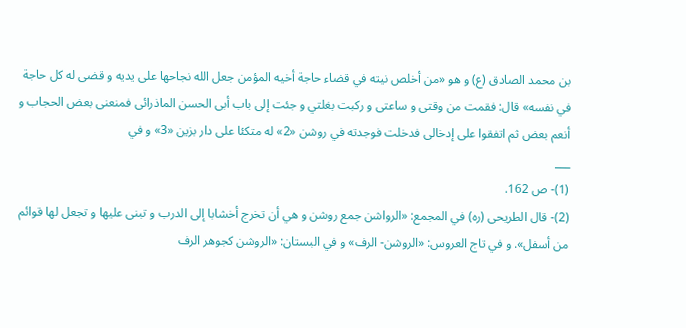بن محمد الصادق (ع) و هو «من أخلص نيته في قضاء حاجة أخيه المؤمن جعل الله نجاحها على يديه و قضى له كل حاجة في نفسه» قال: فقمت من وقتى و ساعتى و ركبت بغلتي و جئت إلى باب أبى الحسن الماذرائى فمنعنى بعض الحجاب و أنعم بعض ثم اتفقوا على إدخالى فدخلت فوجدته في روشن «2» له متكئا على دار بزين «3» و في
___
(1)- ص 162.
(2)- قال الطريحى (ره) في المجمع: «الرواشن جمع روشن و هي أن تخرج أخشابا إلى الدرب و تبنى عليها و تجعل لها قوائم من أسفل». و في تاج العروس: «الروشن- الرف» و في البستان: «الروشن كجوهر الرف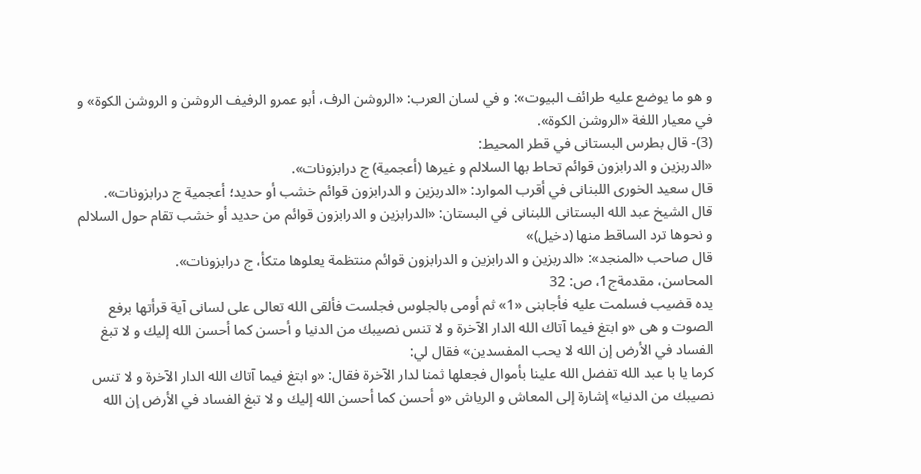و هو ما يوضع عليه طرائف البيوت»: و في لسان العرب: «الروشن الرف، أبو عمرو الرفيف الروشن و الروشن الكوة» و في معيار اللغة «الروشن الكوة».
(3)- قال بطرس البستانى في قطر المحيط:
«الدربزين و الدرابزون قوائم تحاط بها السلالم و غيرها (أعجمية) ج درابزونات».
قال سعيد الخورى اللبنانى في أقرب الموارد: «الدربزين و الدرابزون قوائم خشب أو حديد؛ أعجمية ج درابزونات».
قال الشيخ عبد الله البستانى اللبنانى في البستان: «الدرابزين و الدرابزون قوائم من حديد أو خشب تقام حول السلالم و نحوها ترد الساقط منها (دخيل)»
قال صاحب «المنجد»: «الدربزين و الدرابزين و الدرابزون قوائم منتظمة يعلوها متكأ، ج درابزونات».
المحاسن، مقدمةج1، ص: 32
يده قضيب فسلمت عليه فأجابنى «1» ثم أومى بالجلوس فجلست فألقى الله تعالى على لسانى آية قرأتها برفع الصوت و هى «و ابتغ فيما آتاك الله الدار الآخرة و لا تنس نصيبك من الدنيا و أحسن كما أحسن الله إليك و لا تبغ الفساد في الأرض إن الله لا يحب المفسدين» فقال لي:
كرما يا با عبد الله تفضل الله علينا بأموال فجعلها ثمنا لدار الآخرة فقال: «و ابتغ فيما آتاك الله الدار الآخرة و لا تنس نصيبك من الدنيا» إشارة إلى المعاش و الرياش «و أحسن كما أحسن الله إليك و لا تبغ الفساد في الأرض إن الله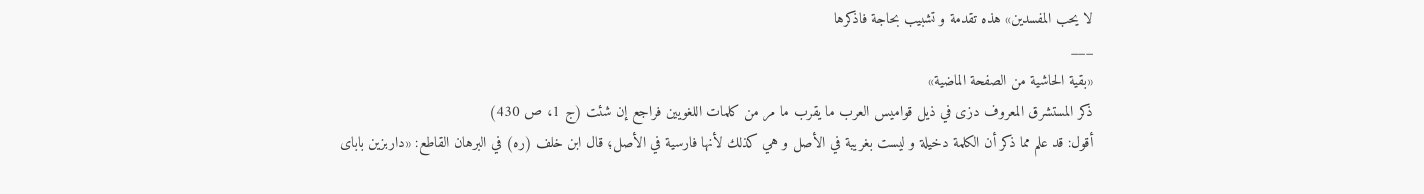لا يحب المفسدين» هذه تقدمة و تشبيب بحاجة فاذكرها
___
«بقية الحاشية من الصفحة الماضية»
ذكر المستشرق المعروف دزى في ذيل قواميس العرب ما يقرب ما مر من كلمات اللغويين فراجع إن شئت (ج 1، ص 430)
أقول: قد علم مما ذكر أن الكلمة دخيلة و ليست بغريبة في الأصل و هي كذلك لأنها فارسية في الأصل؛ قال ابن خلف (ره) في البرهان القاطع: «داربزين باباى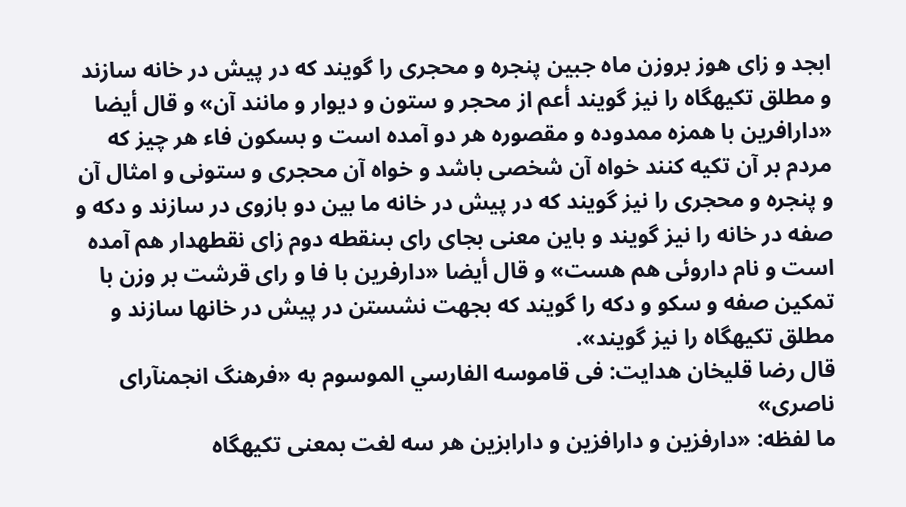ابجد و زاى هوز بروزن ماه جبين پنجره و محجرى را گويند كه در پيش در خانه سازند و مطلق تكيهگاه را نيز گويند أعم از محجر و ستون و ديوار و مانند آن» و قال أيضا «دارافرين با همزه ممدوده و مقصوره هر دو آمده است و بسكون فاء هر چيز كه مردم بر آن تكيه كنند خواه آن شخصى باشد و خواه آن محجرى و ستونى و امثال آن و پنجره و محجرى را نيز گويند كه در پيش در خانه ما بين دو بازوى در سازند و دكه و صفه در خانه را نيز گويند و باين معنى بجاى راى بىنقطه دوم زاى نقطهدار هم آمده است و نام داروئى هم هست» و قال أيضا «دارفرين با فا و راى قرشت بر وزن با تمكين صفه و سكو و دكه را گويند كه بجهت نشستن در پيش در خانها سازند و مطلق تكيهگاه را نيز گويند».
قال رضا قليخان هدايت: فى قاموسه الفارسي الموسوم به «فرهنگ انجمنآراى ناصرى»
ما لفظه: «دارفزين و دارافزين و دارابزين هر سه لغت بمعنى تكيهگاه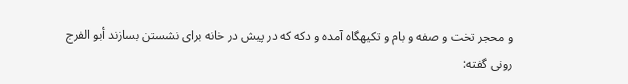و محجر تخت و صفه و بام و تكيهگاه آمده و دكه كه در پيش در خانه براى نشستن بسازند أبو الفرج رونى گفته: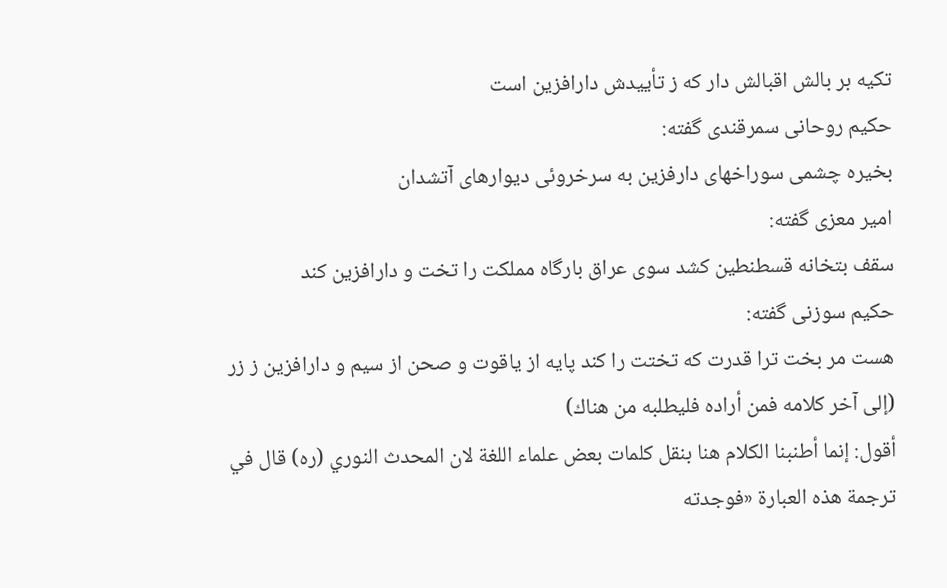تكيه بر بالش اقبالش دار كه ز تأييدش دارافزين است
حكيم روحانى سمرقندى گفته:
بخيره چشمى سوراخهاى دارفزين به سرخروئى ديوارهاى آتشدان
امير معزى گفته:
سقف بتخانه قسطنطين كشد سوى عراق بارگاه مملكت را تخت و دارافزين كند
حكيم سوزنى گفته:
هست مر بخت ترا قدرت كه تختت را كند پايه از ياقوت و صحن از سيم و دارافزين ز زر
(إلى آخر كلامه فمن أراده فليطلبه من هناك)
أقول: إنما أطنبنا الكلام هنا بنقل كلمات بعض علماء اللغة لان المحدث النوري (ره) قال في ترجمة هذه العبارة «فوجدته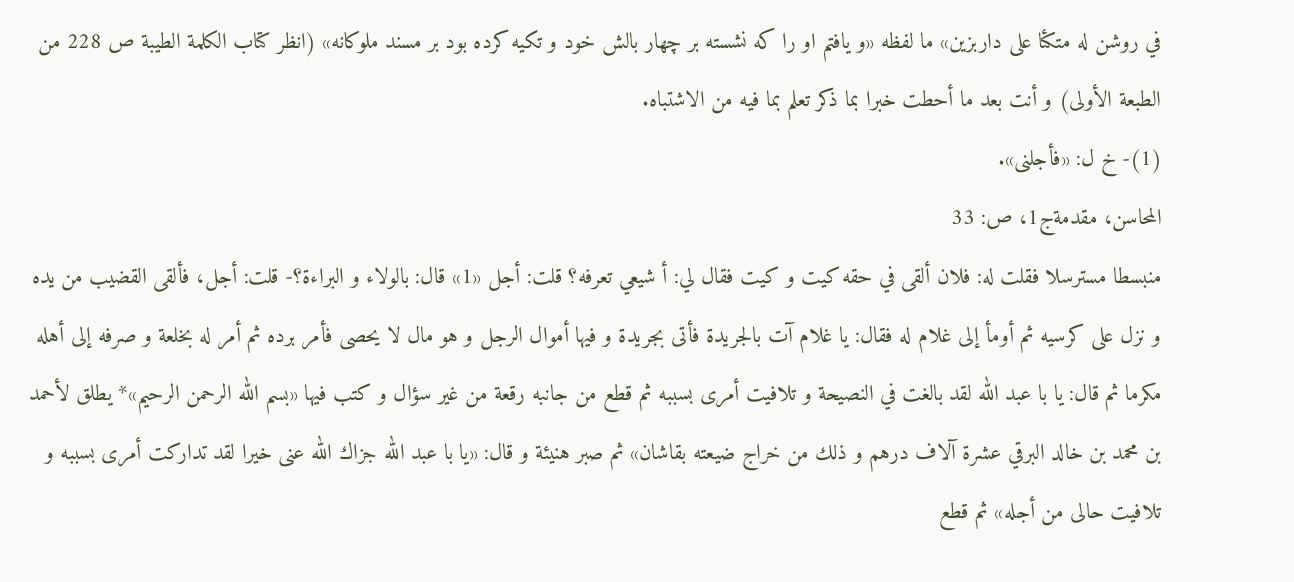في روشن له متكئا على داربزين» ما لفظه «و يافتم او را كه نشسته بر چهار بالش خود و تكيه كرده بود بر مسند ملوكانه» (انظر كتاب الكلمة الطيبة ص 228 من الطبعة الأولى) و أنت بعد ما أحطت خبرا بما ذكر تعلم بما فيه من الاشتباه.
(1)- خ ل: «فأجلنى».
المحاسن، مقدمةج1، ص: 33
منبسطا مسترسلا فقلت له: فلان ألقى في حقه كيت و كيت فقال لي: أ شيعي تعرفه؟ قلت: أجل «1» قال: بالولاء و البراءة؟- قلت: أجل، فألقى القضيب من يده و نزل على كرسيه ثم أومأ إلى غلام له فقال: يا غلام آت بالجريدة فأتى بجريدة و فيها أموال الرجل و هو مال لا يحصى فأمر برده ثم أمر له بخلعة و صرفه إلى أهله مكرما ثم قال: يا با عبد الله لقد بالغت في النصيحة و تلافيت أمرى بسببه ثم قطع من جانبه رقعة من غير سؤال و كتب فيها «بسم الله الرحمن الرحيم»* يطلق لأحمد بن محمد بن خالد البرقي عشرة آلاف درهم و ذلك من خراج ضيعته بقاشان» ثم صبر هنيئة و قال: «يا با عبد الله جزاك الله عنى خيرا لقد تداركت أمرى بسببه و تلافيت حالى من أجله» ثم قطع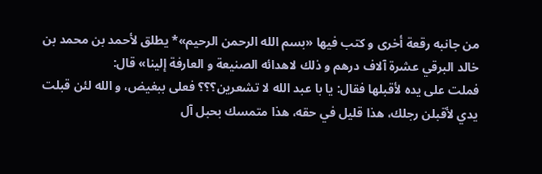من جانبه رقعة أخرى و كتب فيها «بسم الله الرحمن الرحيم»* يطلق لأحمد بن محمد بن خالد البرقي عشرة آلاف درهم و ذلك لاهدائه الصنيعة و العارفة إلينا» قال:
فملت على يده لأقبلها فقال: يا با عبد الله لا تشعرين؟؟؟ فعلى ببغيض، و الله لئن قبلت يدي لأقبلن رجلك، هذا قليل في حقه، هذا متمسك بحبل آل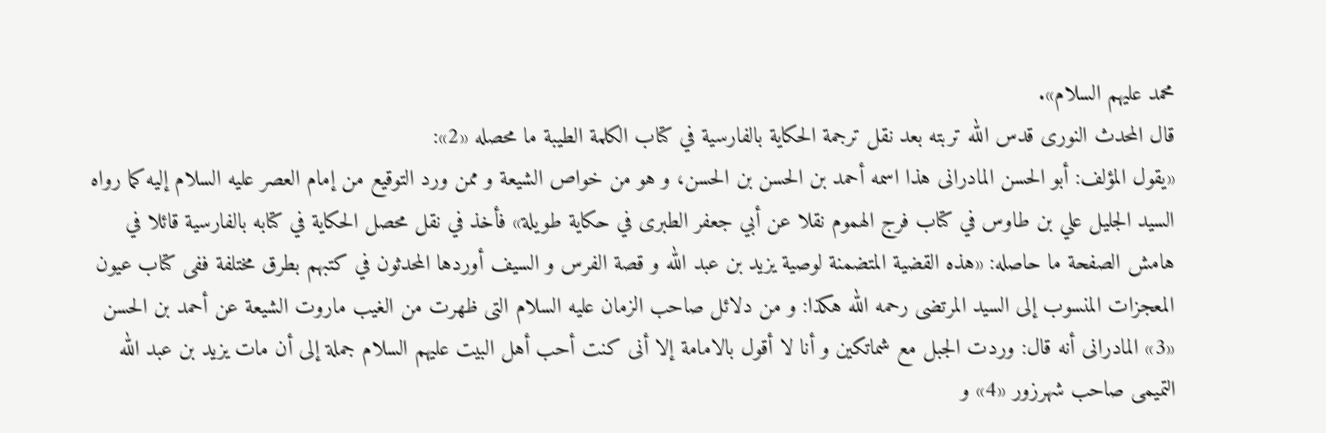محمد عليهم السلام».
قال المحدث النورى قدس الله تربته بعد نقل ترجمة الحكاية بالفارسية في كتاب الكلمة الطيبة ما محصله «2»:
«يقول المؤلف: أبو الحسن المادرانى هذا اسمه أحمد بن الحسن بن الحسن، و هو من خواص الشيعة و ممن ورد التوقيع من إمام العصر عليه السلام إليه كما رواه السيد الجليل علي بن طاوس في كتاب فرج الهموم نقلا عن أبي جعفر الطبرى في حكاية طويلة» فأخذ في نقل محصل الحكاية في كتابه بالفارسية قائلا في هامش الصفحة ما حاصله: «هذه القضية المتضمنة لوصية يزيد بن عبد الله و قصة الفرس و السيف أوردها المحدثون في كتبهم بطرق مختلفة ففى كتاب عيون المعجزات المنسوب إلى السيد المرتضى رحمه الله هكذا: و من دلائل صاحب الزمان عليه السلام التى ظهرت من الغيب ماروت الشيعة عن أحمد بن الحسن «3» المادرانى أنه قال: وردت الجبل مع شماتكين و أنا لا أقول بالامامة إلا أنى كنت أحب أهل البيت عليهم السلام جملة إلى أن مات يزيد بن عبد الله التميمى صاحب شهرزور «4» و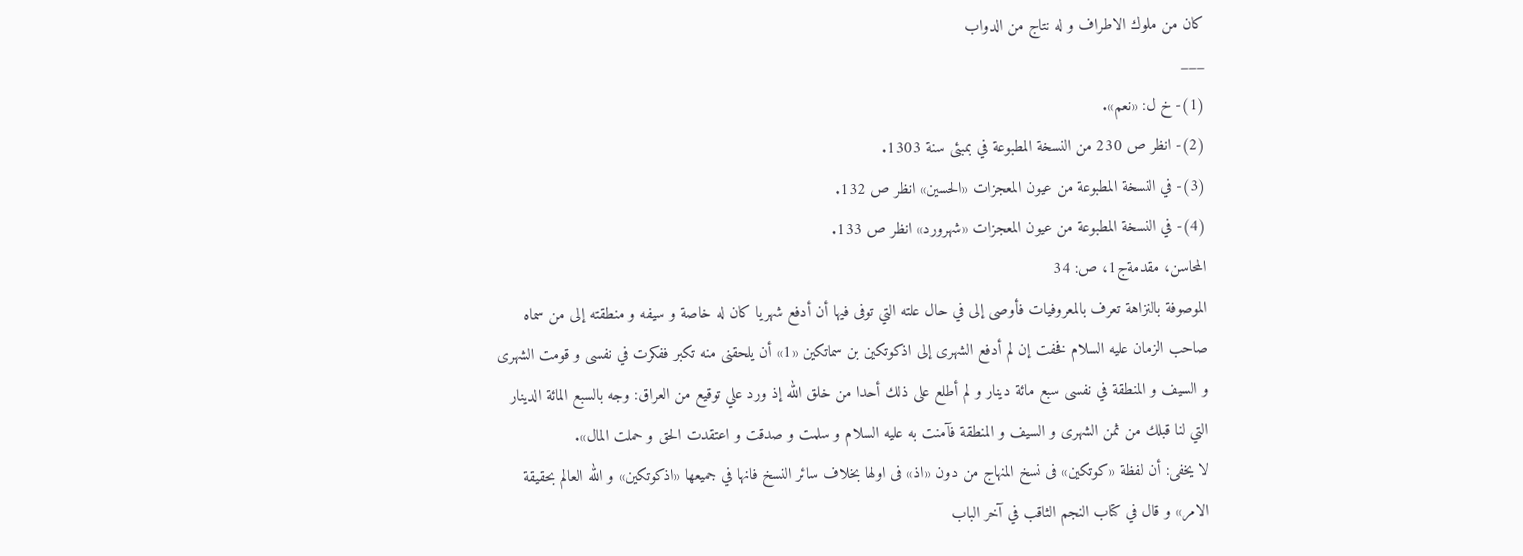كان من ملوك الاطراف و له نتاج من الدواب
___
(1)- خ ل: «نعم».
(2)- انظر ص 230 من النسخة المطبوعة في بمبئى سنة 1303.
(3)- في النسخة المطبوعة من عيون المعجزات «الحسين» انظر ص 132.
(4)- في النسخة المطبوعة من عيون المعجزات «شهرورد» انظر ص 133.
المحاسن، مقدمةج1، ص: 34
الموصوفة بالنزاهة تعرف بالمعروفيات فأوصى إلى في حال علته التي توفى فيها أن أدفع شهريا كان له خاصة و سيفه و منطقته إلى من سماه صاحب الزمان عليه السلام فخفت إن لم أدفع الشهرى إلى اذكوتكين بن سماتكين «1» أن يلحقنى منه تكبر ففكرت في نفسى و قومت الشهرى و السيف و المنطقة في نفسى سبع مائة دينار و لم أطلع على ذلك أحدا من خلق الله إذ ورد علي توقيع من العراق: وجه بالسبع المائة الدينار التي لنا قبلك من ثمن الشهرى و السيف و المنطقة فآمنت به عليه السلام و سلمت و صدقت و اعتقدت الحق و حملت المال».
لا يخفى: أن لفظة «كوتكين» فى نسخ المنهاج من دون «اذ» فى اولها بخلاف سائر النسخ فانها في جميعها «اذكوتكين» و الله العالم بحقيقة الامر» و قال في كتاب النجم الثاقب في آخر الباب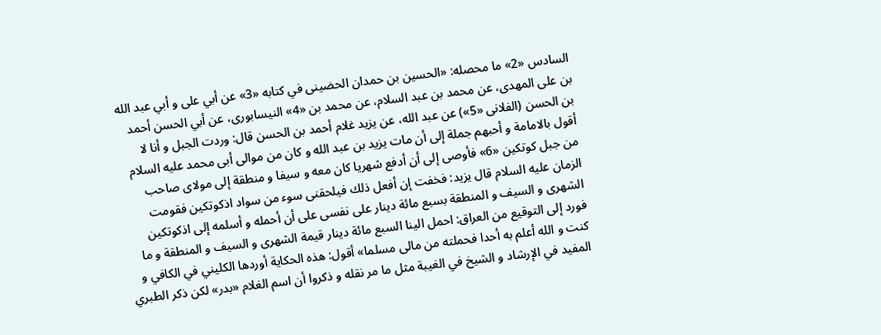السادس «2» ما محصله: «الحسين بن حمدان الحضينى في كتابه «3» عن أبي على و أبي عبد الله بن على المهدى، عن محمد بن عبد السلام، عن محمد بن «4» النيسابورى، عن أبي الحسن أحمد بن الحسن (الفلانى «5») عن عبد الله، عن يزيد غلام أحمد بن الحسن قال: وردت الجبل و أنا لا أقول بالامامة و أحبهم جملة إلى أن مات يزيد بن عبد الله و كان من موالى أبى محمد عليه السلام من جبل كوتكين «6» فأوصى إلى أن أدفع شهريا كان معه و سيفا و منطقة إلى مولاى صاحب الزمان عليه السلام قال يزيد: فخفت إن أفعل ذلك فيلحقنى سوء من سواد اذكوتكين فقومت الشهرى و السيف و المنطقة بسبع مائة دينار على نفسى على أن أحمله و أسلمه إلى اذكوتكين فورد إلى التوقيع من العراق: احمل الينا السبع مائة دينار قيمة الشهرى و السيف و المنطقة و ما كنت و الله أعلم به أحدا فحملته من مالى مسلما» أقول: هذه الحكاية أوردها الكليني في الكافي و المفيد في الإرشاد و الشيخ في الغيبة مثل ما مر نقله و ذكروا أن اسم الغلام «بدر» لكن ذكر الطبري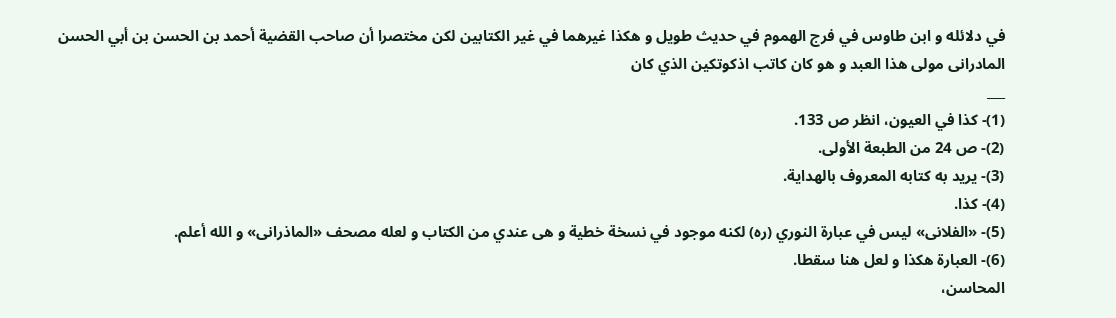في دلائله و ابن طاوس في فرج الهموم في حديث طويل و هكذا غيرهما في غير الكتابين لكن مختصرا أن صاحب القضية أحمد بن الحسن بن أبي الحسن المادرانى مولى هذا العبد و هو كان كاتب اذكوتكين الذي كان
___
(1)- كذا في العيون، انظر ص 133.
(2)- ص 24 من الطبعة الأولى.
(3)- يريد به كتابه المعروف بالهداية.
(4)- كذا.
(5)- «الفلانى» ليس في عبارة النوري (ره) لكنه موجود في نسخة خطية و هى عندي من الكتاب و لعله مصحف «الماذرانى» و الله أعلم.
(6)- العبارة هكذا و لعل هنا سقطا.
المحاسن،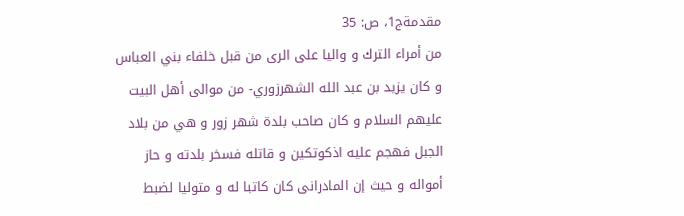مقدمةج1، ص: 35
من أمراء الترك و واليا على الرى من قبل خلفاء بني العباس و كان يزيد بن عبد الله الشهرزوري- من موالى أهل البيت عليهم السلام و كان صاحب بلدة شهر زور و هي من بلاد الجبل فهجم عليه اذكوتكين و قاتله فسخر بلدته و حاز أمواله و حيث إن المادرانى كان كاتبا له و متوليا لضبط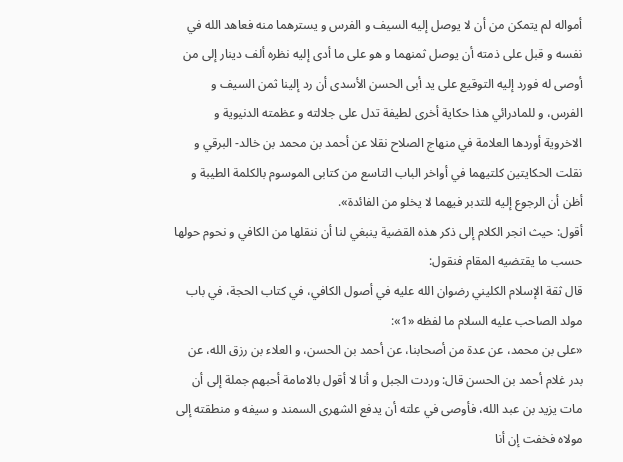أمواله لم يتمكن من أن لا يوصل إليه السيف و الفرس و يسترهما منه فعاهد الله في نفسه و قبل على ذمته أن يوصل ثمنهما و هو على ما أدى إليه نظره ألف دينار إلى من أوصى له فورد إليه التوقيع على يد أبى الحسن الأسدى أن رد إلينا ثمن السيف و الفرس، و للمادرائي هذا حكاية أخرى لطيفة تدل على جلالته و عظمته الدنيوية و الاخروية أوردها العلامة في منهاج الصلاح نقلا عن أحمد بن محمد بن خالد- البرقي و نقلت الحكايتين كلتيهما في أواخر الباب التاسع من كتابى الموسوم بالكلمة الطيبة و أظن أن الرجوع إليه للتدبر فيهما لا يخلو من الفائدة».
أقول: حيث انجر الكلام إلى ذكر هذه القضية ينبغي لنا أن ننقلها من الكافي و نحوم حولها حسب ما يقتضيه المقام فنقول:
قال ثقة الإسلام الكليني رضوان الله عليه في أصول الكافي، في كتاب الحجة، في باب مولد الصاحب عليه السلام ما لفظه «1»:
«على بن محمد، عن عدة من أصحابنا، عن أحمد بن الحسن، و العلاء بن رزق الله، عن بدر غلام أحمد بن الحسن قال: وردت الجبل و أنا لا أقول بالامامة أحبهم جملة إلى أن مات يزيد بن عبد الله، فأوصى في علته أن يدفع الشهرى السمند و سيفه و منطقته إلى مولاه فخفت إن أنا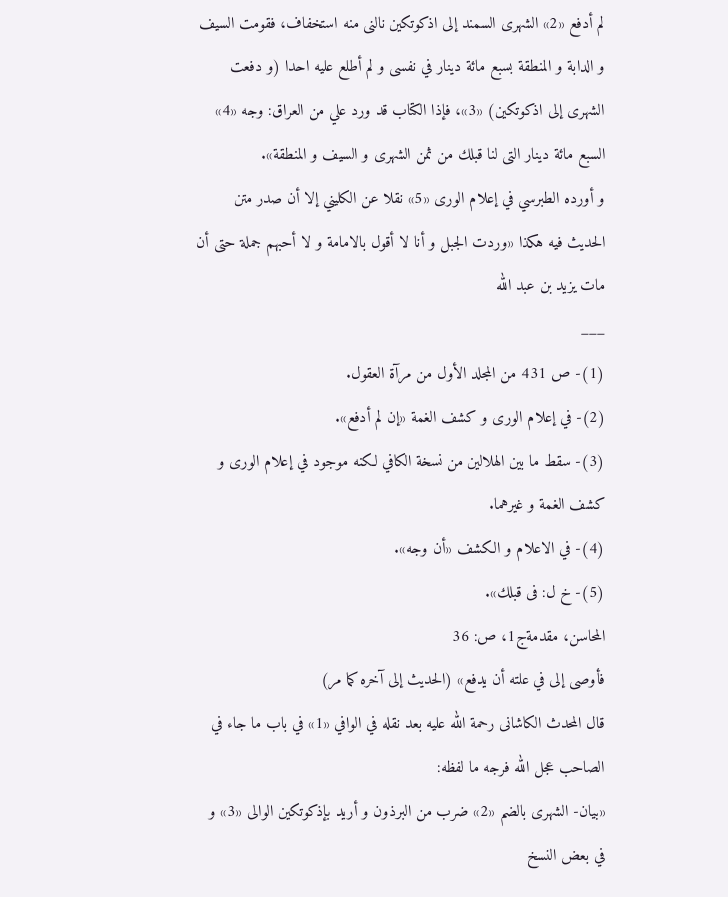لم أدفع «2» الشهرى السمند إلى اذكوتكين نالنى منه استخفاف، فقومت السيف و الدابة و المنطقة بسبع مائة دينار في نفسى و لم أطلع عليه احدا (و دفعت الشهرى إلى اذكوتكين) «3»، فإذا الكتاب قد ورد علي من العراق: وجه «4» السبع مائة دينار التى لنا قبلك من ثمن الشهرى و السيف و المنطقة».
و أورده الطبرسي في إعلام الورى «5» نقلا عن الكليني إلا أن صدر متن الحديث فيه هكذا «وردت الجبل و أنا لا أقول بالامامة و لا أحبهم جملة حتى أن مات يزيد بن عبد الله
___
(1)- ص 431 من المجلد الأول من مرآة العقول.
(2)- في إعلام الورى و كشف الغمة «إن لم أدفع».
(3)- سقط ما بين الهلالين من نسخة الكافي لكنه موجود في إعلام الورى و كشف الغمة و غيرهما.
(4)- في الاعلام و الكشف «أن وجه».
(5)- خ ل: فى قبلك».
المحاسن، مقدمةج1، ص: 36
فأوصى إلى في علته أن يدفع» (الحديث إلى آخره كما مر)
قال المحدث الكاشانى رحمة الله عليه بعد نقله في الوافي «1» في باب ما جاء في الصاحب عجل الله فرجه ما لفظه:
«بيان- الشهرى بالضم «2» ضرب من البرذون و أريد بإذكوتكين الوالى «3» و في بعض النسخ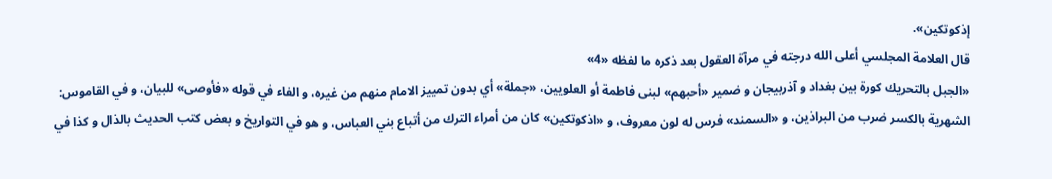إذكوتكين».
قال العلامة المجلسي أعلى الله درجته في مرآة العقول بعد ذكره ما لفظه «4»
«الجبل بالتحريك كورة بين بغداد و آذربيجان و ضمير «أحبهم» لبنى فاطمة أو العلويين، «جملة» أي بدون تمييز الامام منهم من غيره، و الفاء في قوله «فأوصى» للبيان، و في القاموس: الشهرية بالكسر ضرب من البراذين، و «السمند» فرس له لون معروف، و «اذكوتكين» كان من أمراء الترك من أتباع بني العباس، و هو في التواريخ و بعض كتب الحديث بالذال و كذا في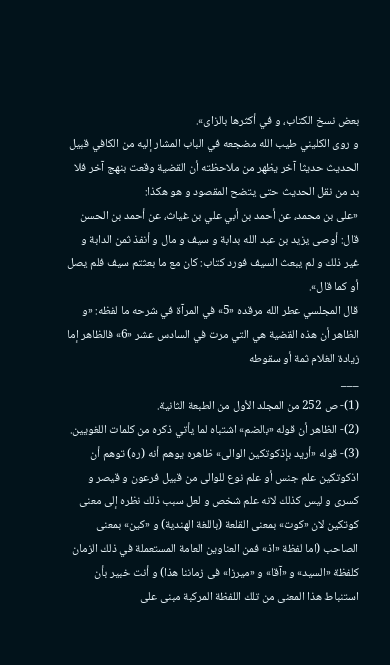بعض نسخ الكتاب، و في أكثرها بالزاى».
و روى الكليني طيب الله مضجعه في الباب المشار إليه من الكافي قبيل الحديث حديثا آخر يظهر من ملاحظته أن القضية وقعت بنهج آخر فلا بد من نقل الحديث حتى يتضح المقصود و هو هكذا:
«على بن محمد، عن أحمد بن أبي علي بن غياث، عن أحمد بن الحسن قال: أوصى يزيد بن عبد الله بدابة و سيف و مال و أنفذ ثمن الدابة و غير ذلك و لم يبعث السيف فورد كتاب: كان مع ما بعثتم سيف فلم يصل أو كما قال».
قال المجلسي عطر الله مرقده «5» في المرآة في شرحه ما لفظه: «و الظاهر أن هذه القضية هي التي مرت في السادس عشر «6» فالظاهر إما زيادة الغلام ثمة أو سقوطه
___
(1)- ص 252 من المجلد الأول من الطبعة الثانية.
(2)- الظاهر أن قوله «بالضم» اشتباه لما يأتي ذكره من كلمات اللغويين.
(3)- قوله «أريد بإذكوتكين الوالى» ظاهره يوهم أنه (ره) توهم أن اذكوتكين علم جنس أو علم نوع للوالى من قبيل فرعون و قيصر و كسرى و ليس كذلك لانه علم شخص و لعل سبب ذلك نظره إلى معنى كوتكين لان «كوت» بمعنى القلعة (باللغة الهندية) و «كين» بمعنى الصاحب (اما لفظة «اذ» فمن العناوين العامة المستعملة في ذلك الزمان كلفظة «السيد» و «آقا» و «ميرزا» فى زماننا هذا) و أنت خبير بأن استنباط هذا المعنى من تلك اللفظة المركبة مبنى على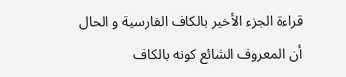قراءة الجزء الأخير بالكاف الفارسية و الحال أن المعروف الشائع كونه بالكاف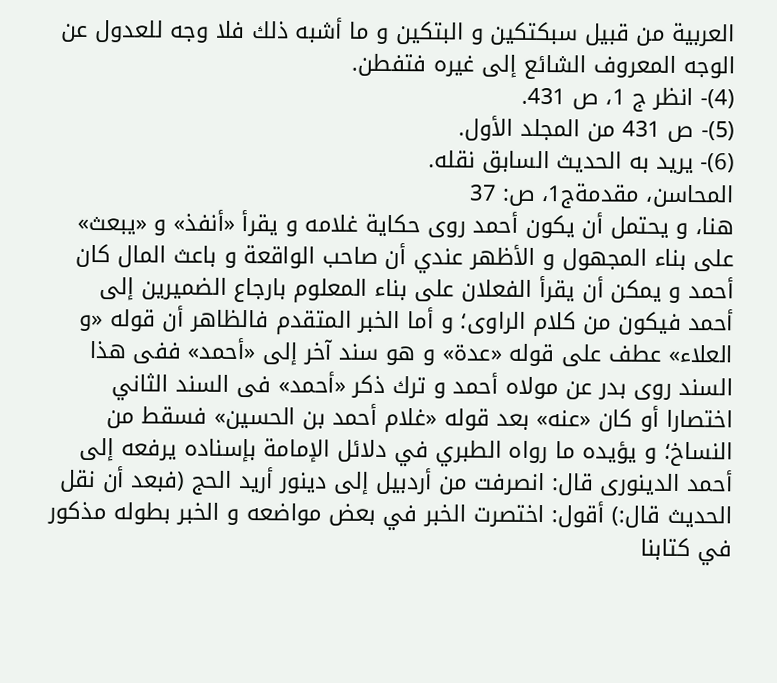العربية من قبيل سبكتكين و البتكين و ما أشبه ذلك فلا وجه للعدول عن الوجه المعروف الشائع إلى غيره فتفطن.
(4)- انظر ج 1، ص 431.
(5)- ص 431 من المجلد الأول.
(6)- يريد به الحديث السابق نقله.
المحاسن، مقدمةج1، ص: 37
هنا، و يحتمل أن يكون أحمد روى حكاية غلامه و يقرأ «أنفذ» و «يبعث» على بناء المجهول و الأظهر عندي أن صاحب الواقعة و باعث المال كان أحمد و يمكن أن يقرأ الفعلان على بناء المعلوم بارجاع الضميرين إلى أحمد فيكون من كلام الراوى؛ و أما الخبر المتقدم فالظاهر أن قوله «و العلاء» عطف على قوله «عدة» و هو سند آخر إلى «أحمد» ففى هذا السند روى بدر عن مولاه أحمد و ترك ذكر «أحمد» فى السند الثاني اختصارا أو كان «عنه» بعد قوله «غلام أحمد بن الحسين» فسقط من النساخ؛ و يؤيده ما رواه الطبري في دلائل الإمامة بإسناده يرفعه إلى أحمد الدينورى قال: انصرفت من أردبيل إلى دينور أريد الحج (فبعد أن نقل الحديث قال:) أقول: اختصرت الخبر في بعض مواضعه و الخبر بطوله مذكور في كتابنا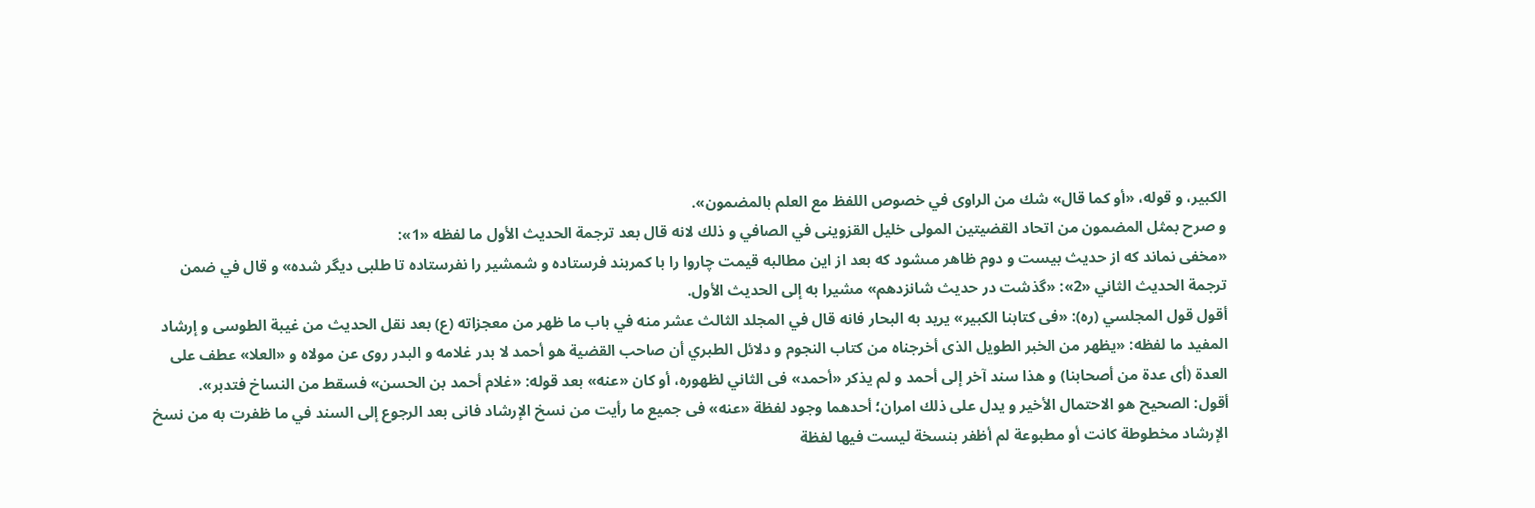الكبير، و قوله، «أو كما قال» شك من الراوى في خصوص اللفظ مع العلم بالمضمون».
و صرح بمثل المضمون من اتحاد القضيتين المولى خليل القزوينى في الصافي و ذلك لانه قال بعد ترجمة الحديث الأول ما لفظه «1»:
«مخفى نماند كه از حديث بيست و دوم ظاهر مىشود كه بعد از اين مطالبه قيمت چاروا را با كمربند فرستاده و شمشير را نفرستاده تا طلبى ديگر شده» و قال في ضمن ترجمة الحديث الثاني «2»: «گذشت در حديث شانزدهم» مشيرا به إلى الحديث الأول.
أقول قول المجلسي (ره): «فى كتابنا الكبير» يريد به البحار فانه قال في المجلد الثالث عشر منه في باب ما ظهر من معجزاته (ع) بعد نقل الحديث من غيبة الطوسى و إرشاد المفيد ما لفظه: «يظهر من الخبر الطويل الذى أخرجناه من كتاب النجوم و دلائل الطبري أن صاحب القضية هو أحمد لا بدر غلامه و البدر روى عن مولاه و «العلا» عطف على العدة (أى عدة من أصحابنا) و هذا سند آخر إلى أحمد و لم يذكر «أحمد» فى الثاني لظهوره، أو كان «عنه» بعد قوله: «غلام أحمد بن الحسن» فسقط من النساخ فتدبر».
أقول: الصحيح هو الاحتمال الأخير و يدل على ذلك امران؛ أحدهما وجود لفظة «عنه» فى جميع ما رأيت من نسخ الإرشاد فانى بعد الرجوع إلى السند في ما ظفرت به من نسخ الإرشاد مخطوطة كانت أو مطبوعة لم أظفر بنسخة ليست فيها لفظة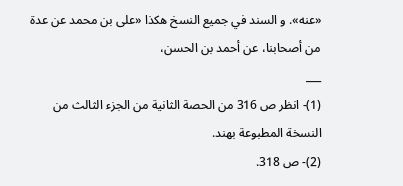«عنه». و السند في جميع النسخ هكذا «على بن محمد عن عدة من أصحابنا، عن أحمد بن الحسن،
___
(1)- انظر ص 316 من الحصة الثانية من الجزء الثالث من النسخة المطبوعة بهند.
(2)- ص 318.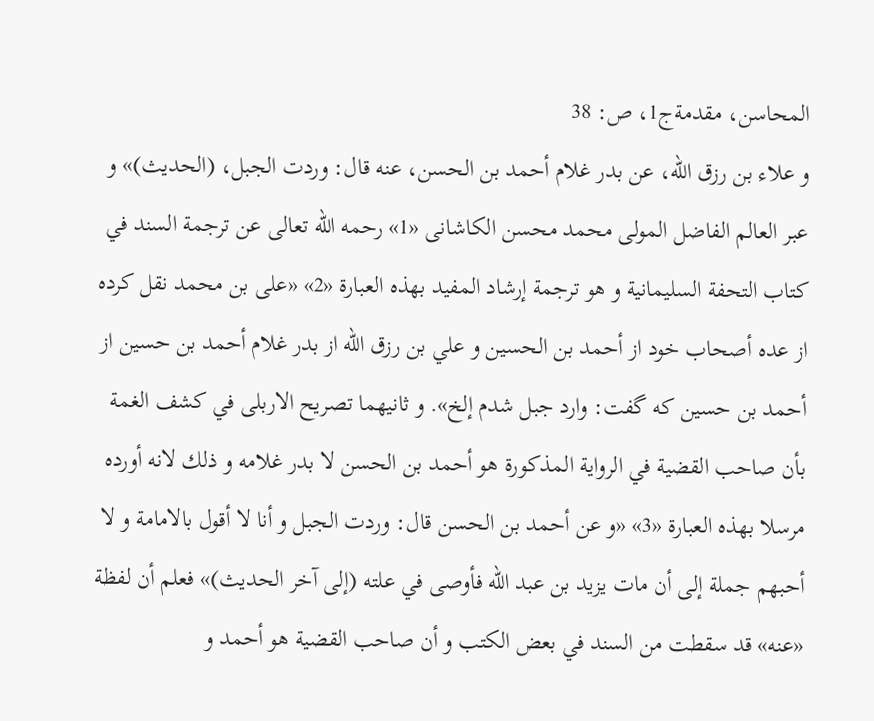المحاسن، مقدمةج1، ص: 38
و علاء بن رزق الله، عن بدر غلام أحمد بن الحسن، عنه قال: وردت الجبل، (الحديث)» و عبر العالم الفاضل المولى محمد محسن الكاشانى «1» رحمه الله تعالى عن ترجمة السند في كتاب التحفة السليمانية و هو ترجمة إرشاد المفيد بهذه العبارة «2» «على بن محمد نقل كرده از عده أصحاب خود از أحمد بن الحسين و علي بن رزق الله از بدر غلام أحمد بن حسين از أحمد بن حسين كه گفت: وارد جبل شدم إلخ». و ثانيهما تصريح الاربلى في كشف الغمة بأن صاحب القضية في الرواية المذكورة هو أحمد بن الحسن لا بدر غلامه و ذلك لانه أورده مرسلا بهذه العبارة «3» «و عن أحمد بن الحسن قال: وردت الجبل و أنا لا أقول بالامامة و لا أحبهم جملة إلى أن مات يزيد بن عبد الله فأوصى في علته (إلى آخر الحديث)» فعلم أن لفظة «عنه» قد سقطت من السند في بعض الكتب و أن صاحب القضية هو أحمد و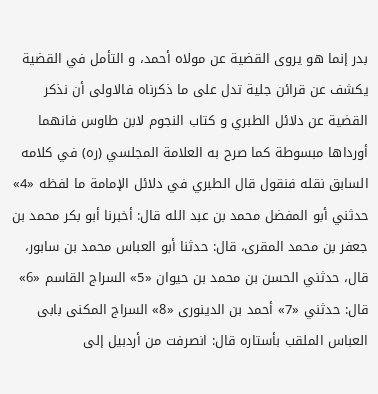بدر إنما هو يروى القضية عن مولاه أحمد، و التأمل في القضية يكشف عن قرائن جلية تدل على ما ذكرناه فالاولى أن نذكر القضية عن دلائل الطبري و كتاب النجوم لابن طاوس فانهما أورداها مبسوطة كما صرح به العلامة المجلسي (ره) في كلامه السابق نقله فنقول قال الطبري في دلائل الإمامة ما لفظه «4»
حدثني أبو المفضل محمد بن عبد الله قال: أخبرنا أبو بكر محمد بن جعفر بن محمد المقرى، قال: حدثنا أبو العباس محمد بن سابور، قال، حدثني الحسن بن محمد بن حيوان «5» السراج القاسم «6» قال: حدثني «7» أحمد بن الدينورى «8» السراج المكنى بابى العباس الملقب بأستاره قال: انصرفت من أردبيل إلى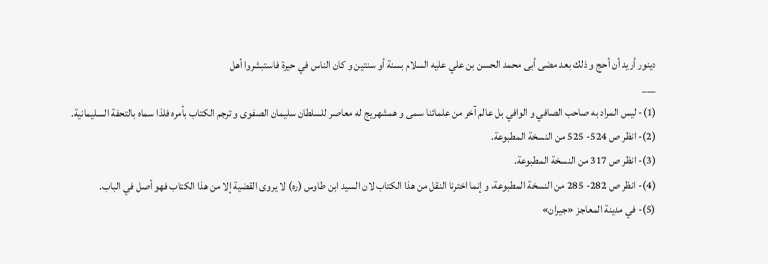دينور أريد أن أحج و ذلك بعد مضى أبى محمد الحسن بن علي عليه السلام بسنة أو سنتين و كان الناس في حيرة فاستبشروا أهل
___
(1)- ليس المراد به صاحب الصافي و الوافي بل عالم آخر من علمائنا سمى و همشهريج له معاصر للسلطان سليمان الصفوى و ترجم الكتاب بأمره فلذا سماه بالتحفة السليمانية.
(2)- انظر ص 524- 525 من النسخة المطبوعة.
(3)- انظر ص 317 من النسخة المطبوعة.
(4)- انظر ص 282- 285 من النسخة المطبوعة، و إنما اخترنا النقل من هذا الكتاب لان السيد ابن طاوس (ره) لا يروى القضية إلا من هذا الكتاب فهو أصل في الباب.
(5)- في مدينة المعاجز «جيران»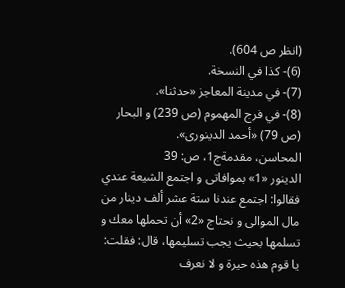(انظر ص 604).
(6)- كذا في النسخة.
(7)- في مدينة المعاجز «حدثنا».
(8)- في فرج المهموم (ص 239) و البحار (ص 79) «أحمد الدينورى».
المحاسن، مقدمةج1، ص: 39
الدينور «1» بموافاتى و اجتمع الشيعة عندي فقالوا: اجتمع عندنا ستة عشر ألف دينار من مال الموالى و نحتاج «2» أن تحملها معك و تسلمها بحيث يجب تسليمها، قال: فقلت:
يا قوم هذه حيرة و لا نعرف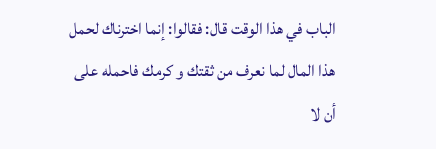الباب في هذا الوقت قال: فقالوا: إنما اخترناك لحمل هذا المال لما نعرف من ثقتك و كرمك فاحمله على أن لا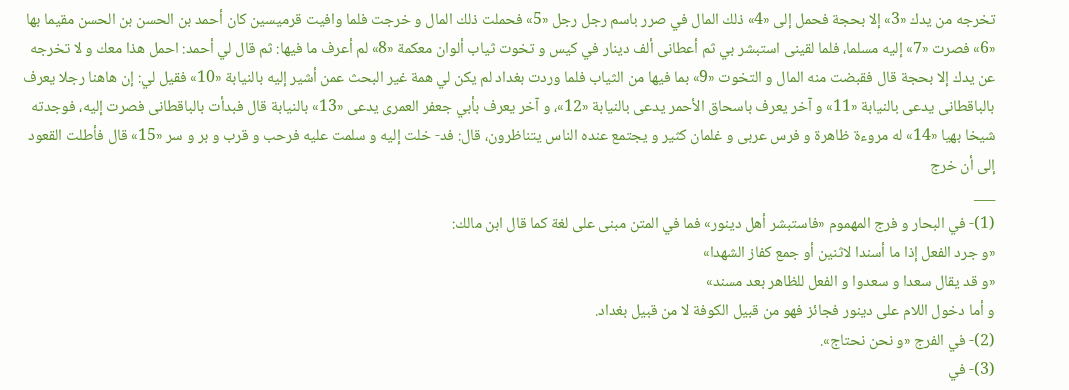تخرجه من يدك «3» إلا بحجة فحمل إلى «4» ذلك المال في صرر باسم رجل رجل «5» فحملت ذلك المال و خرجت فلما وافيت قرميسين كان أحمد بن الحسن بن الحسن مقيما بها «6» فصرت «7» إليه مسلما، فلما لقينى استبشر بي ثم أعطانى ألف دينار في كيس و تخوت ثياب ألوان معكمة «8» لم أعرف ما فيها: ثم قال لي أحمد: احمل هذا معك و لا تخرجه عن يدك إلا بحجة قال فقبضت منه المال و التخوت «9» بما فيها من الثياب فلما وردت بغداد لم يكن لي همة غير البحث عمن أشير إليه بالنيابة «10» فقيل لي: إن هاهنا رجلا يعرف بالباقطانى يدعى بالنيابة «11» و آخر يعرف باسحاق الأحمر يدعى بالنيابة «12»، و آخر يعرف بأبي جعفر العمرى يدعى «13» بالنيابة قال فبدأت بالباقطانى فصرت إليه، فوجدته شيخا بهيا «14» له مروءة ظاهرة و فرس عربى و غلمان كثير و يجتمع عنده الناس يتناظرون، قال: فد- خلت إليه و سلمت عليه فرحب و قرب و بر و سر «15» قال فأطلت القعود إلى أن خرج
___
(1)- في البحار و فرج المهموم «فاستبشر أهل دينور» فما في المتن مبنى على لغة كما قال ابن مالك:
«و جرد الفعل إذا ما أسندا لاثنين أو جمع كفاز الشهدا»
«و قد يقال سعدا و سعدوا و الفعل للظاهر بعد مسند»
و أما دخول اللام على دينور فجائز فهو من قبيل الكوفة لا من قبيل بغداد.
(2)- في الفرج «و نحن نحتاج».
(3)- في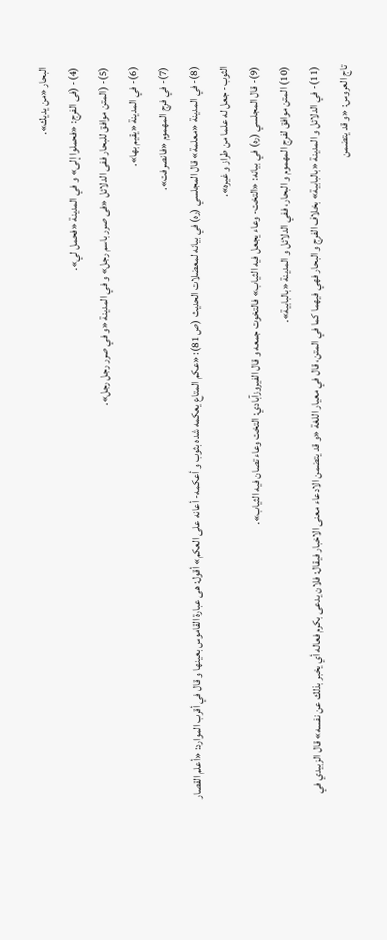البحار «من يديك».
(4)- (فى الفرج: «فحملوا إلى» و في المدينة «فحمل لي».
(5)- (المتن موافق للبحار ففى الدلائل «فى صرر باسم رجل» و في المدينة «و في صرر رجل رجل».
(6)- في المدينة «يقيم بها».
(7)- في فرج المهموم «فانصرفت».
(8)- في المدينة «معلمة» قال المجلسي (ره) في بيانه لمعضلات الحديث (ص 81): «عكم المتاع يعكمه شده بثوب و أعكمه- أعانه على العكم» أقول: هى عبارة القاموس بعينها و قال في أقرب الموارد: «أعلم القصار الثوب- جعل له علما من طراز و غيره».
(9)- قال المجلسي (ره) في بيانه: «التخت- وعاء يجعل فيه الثياب» فالتخوت جمعه و قال الفيروزآبادي: التخت وعاء تصان فيه الثياب».
(10) المتن موافق لفرج المهموم و البحار، ففي الدلائل و المدينة «بالبابية».
(11)- في الدلائل و المدينة «بالبابية» بخلاف الفرج و البحار فهي فيهما كما في المتن، قال في معيار اللغة «و قد يتضمن الادعاء معنى الاخبار فيقال: فلان يدعى بكرم فعاله أي يخبر بذلك عن نفسه» قال الزبيدي في تاج العروس: «و قد يتضمن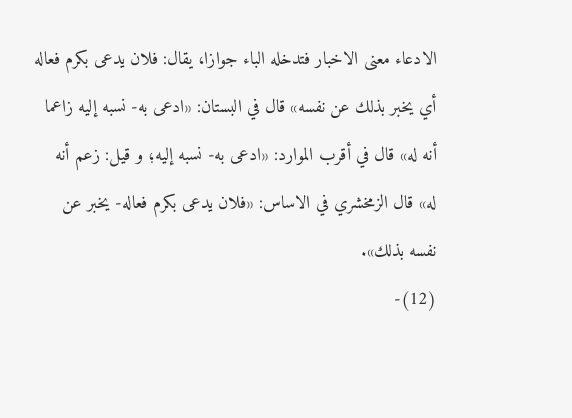الادعاء معنى الاخبار فتدخله الباء جوازا، يقال: فلان يدعى بكرم فعاله أي يخبر بذلك عن نفسه» قال في البستان: «ادعى به- نسبه إليه زاعما أنه له» قال في أقرب الموارد: «ادعى به- نسبه إليه؛ و قيل: زعم أنه له» قال الزمخشري في الاساس: «فلان يدعى بكرم فعاله- يخبر عن نفسه بذلك».
(12)-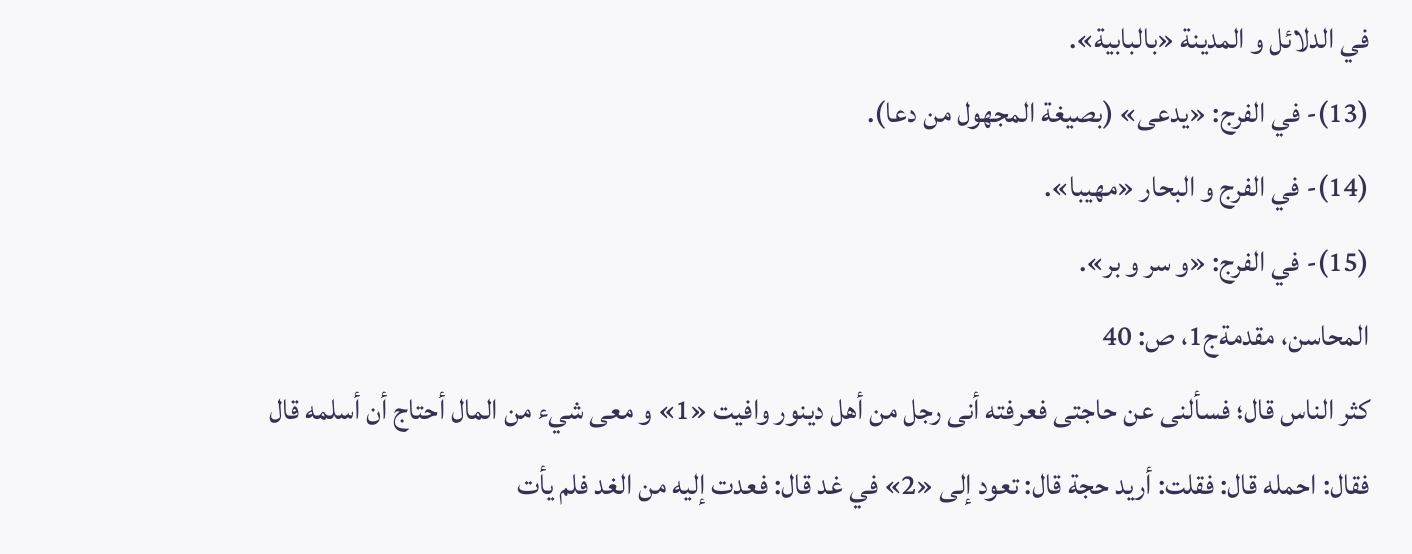في الدلائل و المدينة «بالبابية».
(13)- في الفرج: «يدعى» (بصيغة المجهول من دعا).
(14)- في الفرج و البحار «مهيبا».
(15)- في الفرج: «و سر و بر».
المحاسن، مقدمةج1، ص: 40
كثر الناس قال؛ فسألنى عن حاجتى فعرفته أنى رجل من أهل دينور وافيت «1» و معى شيء من المال أحتاج أن أسلمه قال فقال: احمله قال: فقلت: أريد حجة قال: تعود إلى «2» في غد قال: فعدت إليه من الغد فلم يأت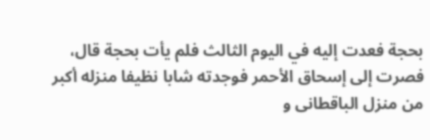بحجة فعدت إليه في اليوم الثالث فلم يأت بحجة قال، فصرت إلى إسحاق الأحمر فوجدته شابا نظيفا منزله أكبر من منزل الباقطانى و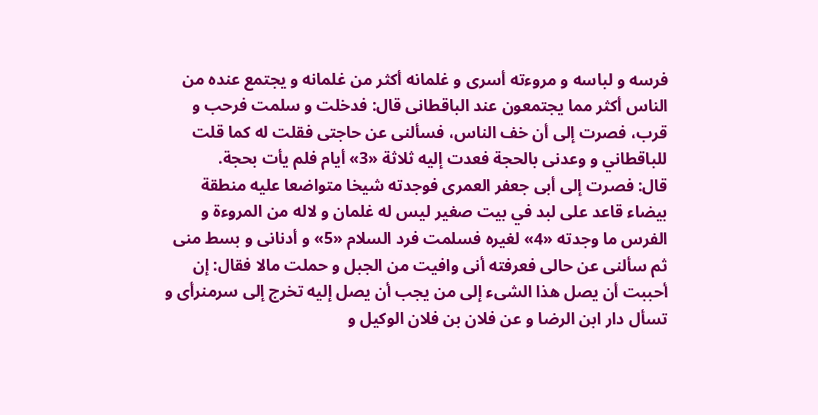فرسه و لباسه و مروءته أسرى و غلمانه أكثر من غلمانه و يجتمع عنده من الناس أكثر مما يجتمعون عند الباقطانى قال: فدخلت و سلمت فرحب و قرب، فصرت إلى أن خف الناس، فسألنى عن حاجتى فقلت له كما قلت للباقطاني و وعدنى بالحجة فعدت إليه ثلاثة «3» أيام فلم يأت بحجة.
قال: فصرت إلى أبى جعفر العمرى فوجدته شيخا متواضعا عليه منطقة بيضاء قاعد على لبد في بيت صغير ليس له غلمان و لاله من المروءة و الفرس ما وجدته «4» لغيره فسلمت فرد السلام «5» و أدنانى و بسط منى ثم سألنى عن حالى فعرفته أنى وافيت من الجبل و حملت مالا فقال: إن أحببت أن يصل هذا الشىء إلى من يجب أن يصل إليه تخرج إلى سرمنرأى و تسأل دار ابن الرضا و عن فلان بن فلان الوكيل و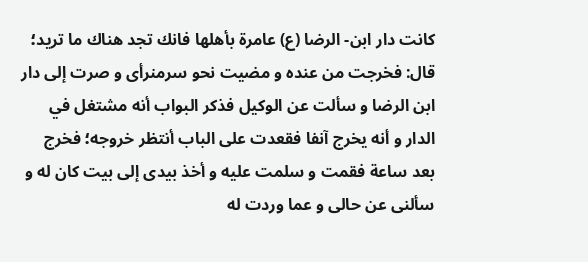كانت دار ابن- الرضا (ع) عامرة بأهلها فانك تجد هناك ما تريد؛ قال: فخرجت من عنده و مضيت نحو سرمنرأى و صرت إلى دار ابن الرضا و سألت عن الوكيل فذكر البواب أنه مشتغل في الدار و أنه يخرج آنفا فقعدت على الباب أنتظر خروجه؛ فخرج بعد ساعة فقمت و سلمت عليه و أخذ بيدى إلى بيت كان له و سألنى عن حالى و عما وردت له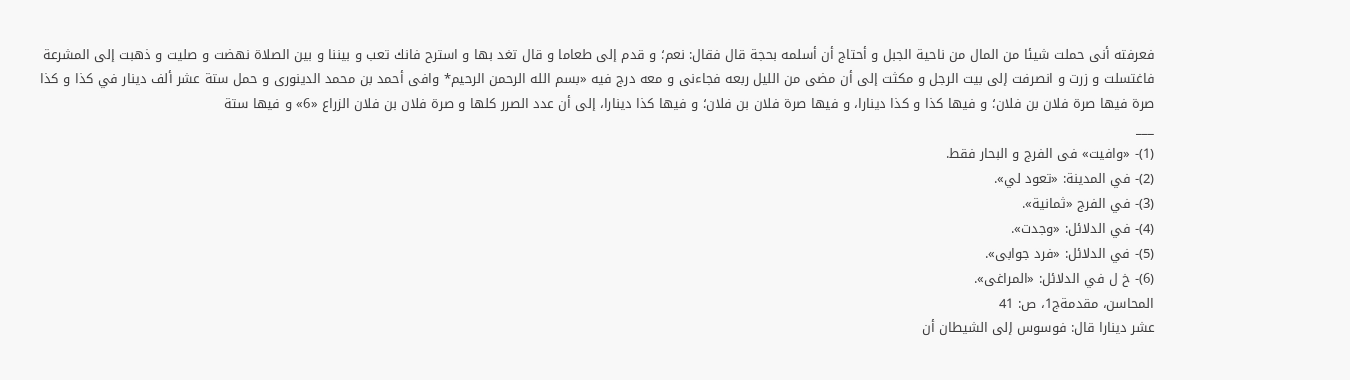فعرفته أنى حملت شيئا من المال من ناحية الجبل و أحتاج أن أسلمه بحجة قال فقال: نعم؛ و قدم إلى طعاما و قال تغد بها و استرح فانك تعب و بيننا و بين الصلاة نهضت و صليت و ذهبت إلى المشرعة فاغتسلت و زرت و انصرفت إلى بيت الرجل و مكثت إلى أن مضى من الليل ربعه فجاءنى و معه درج فيه «بسم الله الرحمن الرحيم* وافى أحمد بن محمد الدينورى و حمل ستة عشر ألف دينار في كذا و كذا صرة فيها صرة فلان بن فلان؛ و فيها كذا و كذا دينارا، و فيها صرة فلان بن فلان؛ و فيها كذا دينارا، إلى أن عدد الصرر كلها و صرة فلان بن فلان الزراع «6» و فيها ستة
___
(1)- «وافيت» فى الفرج و البحار فقط.
(2)- في المدينة: «تعود لي».
(3)- في الفرج «ثمانية».
(4)- في الدلائل: «وجدت».
(5)- في الدلائل: «فرد جوابى».
(6)- خ ل في الدلائل: «المراغى».
المحاسن، مقدمةج1، ص: 41
عشر دينارا قال: فوسوس إلى الشيطان أن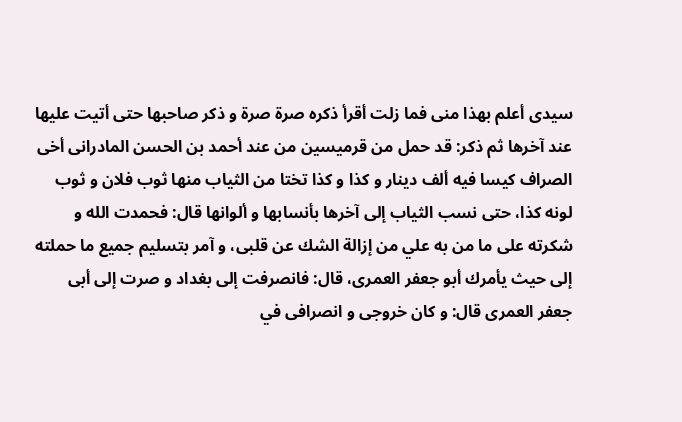سيدى أعلم بهذا منى فما زلت أقرأ ذكره صرة صرة و ذكر صاحبها حتى أتيت عليها عند آخرها ثم ذكر: قد حمل من قرميسين من عند أحمد بن الحسن المادرانى أخى الصراف كيسا فيه ألف دينار و كذا و كذا تختا من الثياب منها ثوب فلان و ثوب لونه كذا، حتى نسب الثياب إلى آخرها بأنسابها و ألوانها قال: فحمدت الله و شكرته على ما من به علي من إزالة الشك عن قلبى، و آمر بتسليم جميع ما حملته إلى حيث يأمرك أبو جعفر العمرى، قال: فانصرفت إلى بغداد و صرت إلى أبى جعفر العمرى قال: و كان خروجى و انصرافى في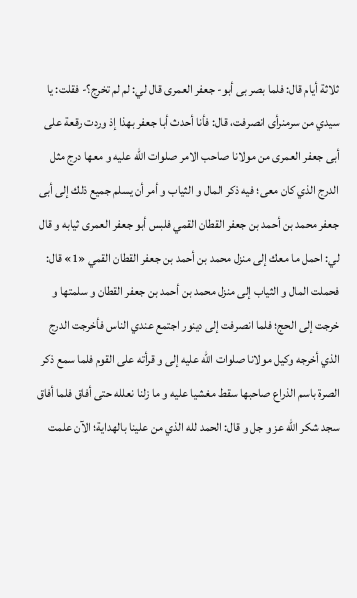ثلاثة أيام قال: فلما بصر بى أبو- جعفر العمرى قال لي: لم لم تخرج؟- فقلت: يا سيدي من سرمنرأى انصرفت، قال: فأنا أحدث أبا جعفر بهذا إذ وردت رقعة على أبى جعفر العمرى من مولانا صاحب الامر صلوات الله عليه و معها درج مثل الدرج الذي كان معى؛ فيه ذكر المال و الثياب و أمر أن يسلم جميع ذلك إلى أبى جعفر محمد بن أحمد بن جعفر القطان القمي فلبس أبو جعفر العمرى ثيابه و قال لي: احمل ما معك إلى منزل محمد بن أحمد بن جعفر القطان القمي «1» قال: فحملت المال و الثياب إلى منزل محمد بن أحمد بن جعفر القطان و سلمتها و خرجت إلى الحج؛ فلما انصرفت إلى دينور اجتمع عندي الناس فأخرجت الدرج الذي أخرجه وكيل مولانا صلوات الله عليه إلى و قرأته على القوم فلما سمع ذكر الصرة باسم الذراع صاحبها سقط مغشيا عليه و ما زلنا نعلله حتى أفاق فلما أفاق سجد شكر الله عز و جل و قال: الحمد لله الذي من علينا بالهداية؛ الآن علمت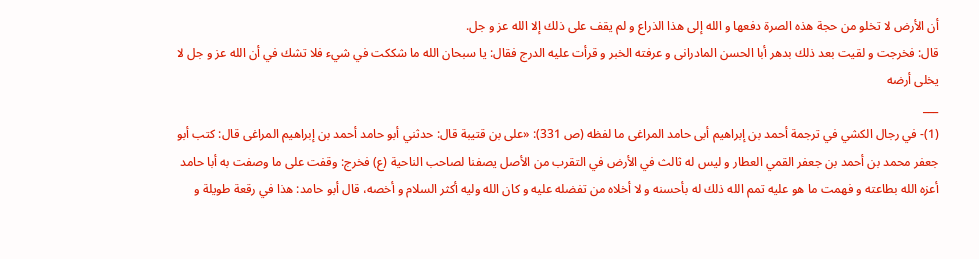أن الأرض لا تخلو من حجة هذه الصرة دفعها و الله إلى هذا الذراع و لم يقف على ذلك إلا الله عز و جل.
قال: فخرجت و لقيت بعد ذلك بدهر أبا الحسن المادرانى و عرفته الخبر و قرأت عليه الدرج فقال: يا سبحان الله ما شككت في شيء فلا تشك في أن الله عز و جل لا يخلى أرضه
___
(1)- في رجال الكشي في ترجمة أحمد بن إبراهيم أبى حامد المراغى ما لفظه (ص 331): «على بن قتيبة قال: حدثني أبو حامد أحمد بن إبراهيم المراغى قال: كتب أبو جعفر محمد بن أحمد بن جعفر القمي العطار و ليس له ثالث في الأرض في التقرب من الأصل يصفنا لصاحب الناحية (ع) فخرج: وقفت على ما وصفت به أبا حامد أعزه الله بطاعته و فهمت ما هو عليه تمم الله ذلك له بأحسنه و لا أخلاه من تفضله عليه و كان الله وليه أكثر السلام و أخصه، قال أبو حامد: هذا في رقعة طويلة و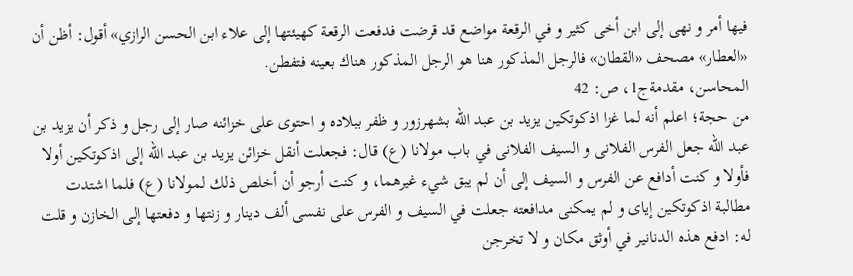فيها أمر و نهى إلى ابن أخى كثير و في الرقعة مواضع قد قرضت فدفعت الرقعة كهيئتها إلى علاء ابن الحسن الرازي» أقول: أظن أن «العطار» مصحف «القطان» فالرجل المذكور هنا هو الرجل المذكور هناك بعينه فتفطن.
المحاسن، مقدمةج1، ص: 42
من حجة؛ اعلم أنه لما غزا اذكوتكين يزيد بن عبد الله بشهرزور و ظفر ببلاده و احتوى على خزائنه صار إلى رجل و ذكر أن يزيد بن عبد الله جعل الفرس الفلانى و السيف الفلانى في باب مولانا (ع) قال: فجعلت أنقل خزائن يزيد بن عبد الله إلى اذكوتكين أولا فأولا و كنت أدافع عن الفرس و السيف إلى أن لم يبق شيء غيرهما، و كنت أرجو أن أخلص ذلك لمولانا (ع) فلما اشتدت مطالبة اذكوتكين إياى و لم يمكنى مدافعته جعلت في السيف و الفرس على نفسى ألف دينار و زنتها و دفعتها إلى الخازن و قلت له: ادفع هذه الدنانير في أوثق مكان و لا تخرجن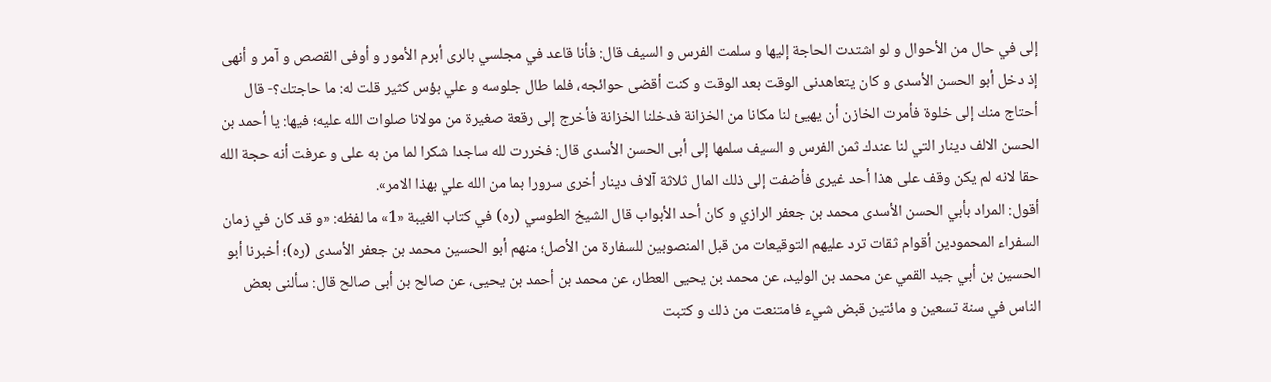إلى في حال من الأحوال و لو اشتدت الحاجة إليها و سلمت الفرس و السيف قال: فأنا قاعد في مجلسي بالرى أبرم الأمور و أوفى القصص و آمر و أنهى إذ دخل أبو الحسن الأسدى و كان يتعاهدنى الوقت بعد الوقت و كنت أقضى حوائجه، فلما طال جلوسه و علي بؤس كثير قلت له: ما حاجتك؟- قال أحتاج منك إلى خلوة فأمرت الخازن أن يهيئ لنا مكانا من الخزانة فدخلنا الخزانة فأخرج إلى رقعة صغيرة من مولانا صلوات الله عليه؛ فيها: يا أحمد بن الحسن الالف دينار التي لنا عندك ثمن الفرس و السيف سلمها إلى أبى الحسن الأسدى قال: فخررت لله ساجدا شكرا لما من به على و عرفت أنه حجة الله حقا لانه لم يكن وقف على هذا أحد غيرى فأضفت إلى ذلك المال ثلاثة آلاف دينار أخرى سرورا بما من الله علي بهذا الامر».
أقول: المراد بأبي الحسن الأسدى محمد بن جعفر الرازي و كان أحد الأبواب قال الشيخ الطوسي (ره) في كتاب الغيبة «1» ما لفظه: «و قد كان في زمان السفراء المحمودين أقوام ثقات ترد عليهم التوقيعات من قبل المنصوبين للسفارة من الأصل؛ منهم أبو الحسين محمد بن جعفر الأسدى (ره)؛ أخبرنا أبو الحسين بن أبي جيد القمي عن محمد بن الوليد، عن محمد بن يحيى العطار، عن محمد بن أحمد بن يحيى، عن صالح بن أبى صالح قال: سألنى بعض الناس في سنة تسعين و مائتين قبض شيء فامتنعت من ذلك و كتبت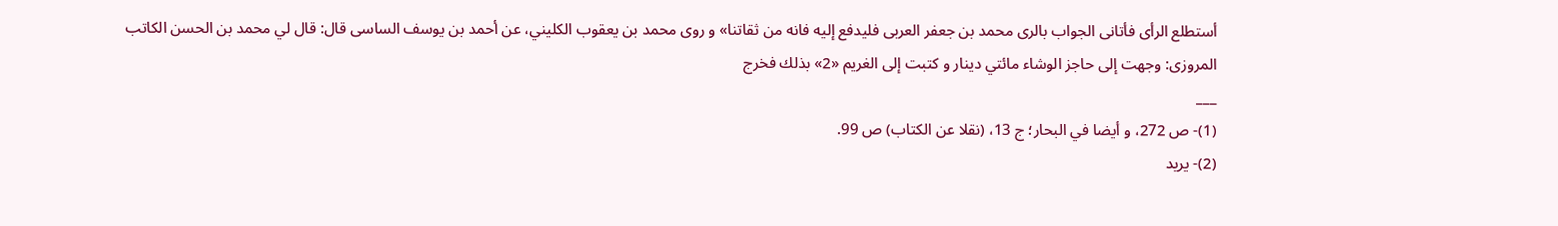أستطلع الرأى فأتانى الجواب بالرى محمد بن جعفر العربى فليدفع إليه فانه من ثقاتنا» و روى محمد بن يعقوب الكليني، عن أحمد بن يوسف الساسى قال: قال لي محمد بن الحسن الكاتب المروزى: وجهت إلى حاجز الوشاء مائتي دينار و كتبت إلى الغريم «2» بذلك فخرج
___
(1)- ص 272، و أيضا في البحار؛ ج 13، (نقلا عن الكتاب) ص 99.
(2)- يريد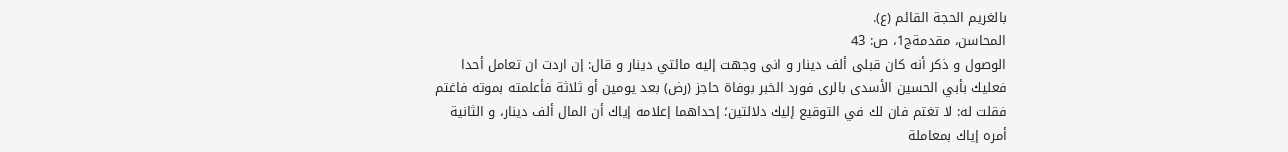بالغريم الحجة القائم (ع).
المحاسن، مقدمةج1، ص: 43
الوصول و ذكر أنه كان قبلى ألف دينار و انى وجهت إليه مائتي دينار و قال: إن اردت ان تعامل أحدا فعليك بأبي الحسين الأسدى بالرى فورد الخبر بوفاة حاجز (رض) بعد يومين أو ثلاثة فأعلمته بموته فاغتم فقلت له: لا تغتم فان لك في التوقيع إليك دلالتين؛ إحداهما إعلامه إياك أن المال ألف دينار، و الثانية أمره إياك بمعاملة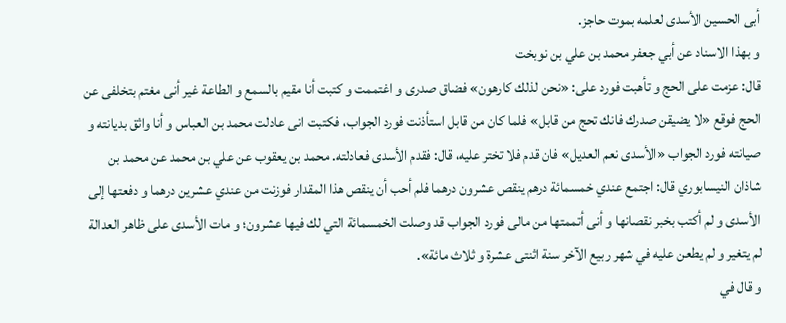أبى الحسين الأسدى لعلمه بموت حاجز.
و بهذا الاسناد عن أبي جعفر محمد بن علي بن نوبخت
قال: عزمت على الحج و تأهبت فورد على: «نحن لذلك كارهون» فضاق صدرى و اغتممت و كتبت أنا مقيم بالسمع و الطاعة غير أنى مغتم بتخلفى عن الحج فوقع «لا يضيقن صدرك فانك تحج من قابل» فلما كان من قابل استأذنت فورد الجواب، فكتبت انى عادلت محمد بن العباس و أنا واثق بديانته و صيانته فورد الجواب «الأسدى نعم العديل» فان قدم فلا تختر عليه، قال: فقدم الأسدى فعادلته. محمد بن يعقوب عن علي بن محمد عن محمد بن شاذان النيسابوري قال: اجتمع عندي خمسمائة درهم ينقص عشرون درهما فلم أحب أن ينقص هذا المقدار فوزنت من عندي عشرين درهما و دفعتها إلى الأسدى و لم أكتب بخبر نقصانها و أنى أتممتها من مالى فورد الجواب قد وصلت الخمسمائة التي لك فيها عشرون؛ و مات الأسدى على ظاهر العدالة لم يتغير و لم يطعن عليه في شهر ربيع الآخر سنة اثنتى عشرة و ثلاث مائة».
و قال في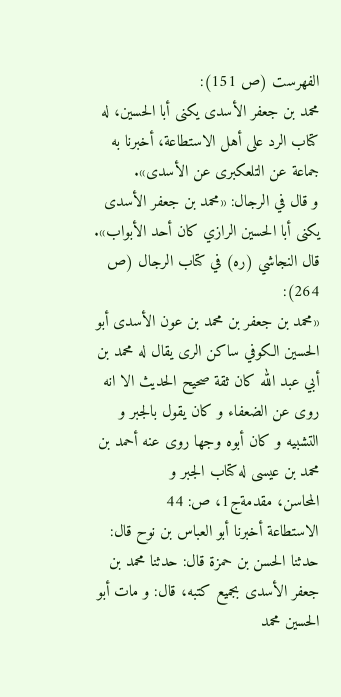الفهرست (ص 151):
محمد بن جعفر الأسدى يكنى أبا الحسين، له كتاب الرد على أهل الاستطاعة، أخبرنا به جماعة عن التلعكبرى عن الأسدى».
و قال في الرجال: «محمد بن جعفر الأسدى يكنى أبا الحسين الرازي كان أحد الأبواب».
قال النجاشي (ره) في كتاب الرجال (ص 264):
«محمد بن جعفر بن محمد بن عون الأسدى أبو الحسين الكوفي ساكن الرى يقال له محمد بن أبي عبد الله كان ثقة صحيح الحديث الا انه روى عن الضعفاء و كان يقول بالجبر و التشبيه و كان أبوه وجها روى عنه أحمد بن محمد بن عيسى له كتاب الجبر و
المحاسن، مقدمةج1، ص: 44
الاستطاعة أخبرنا أبو العباس بن نوح قال: حدثنا الحسن بن حمزة قال: حدثنا محمد بن جعفر الأسدى بجميع كتبه، قال: و مات أبو الحسين محمد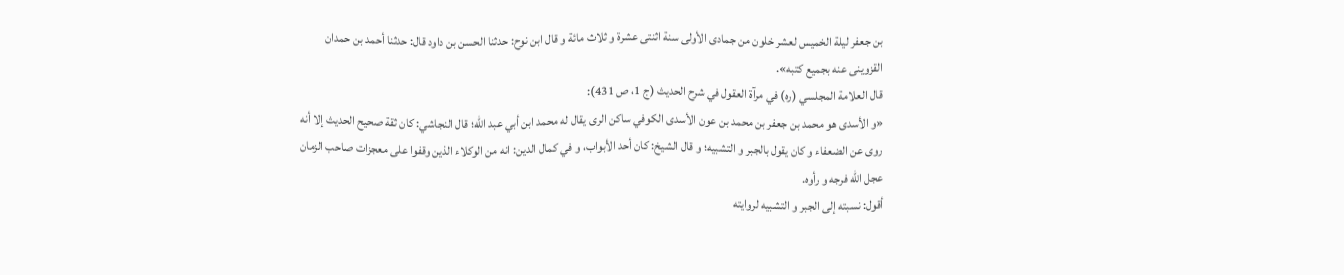بن جعفر ليلة الخميس لعشر خلون من جمادى الأولى سنة اثنتى عشرة و ثلاث مائة و قال ابن نوح: حدثنا الحسن بن داود قال: حدثنا أحمد بن حمدان القزوينى عنه بجميع كتبه».
قال العلامة المجلسي (ره) في مرآة العقول في شرح الحديث (ج 1، ص 431):
«و الأسدى هو محمد بن جعفر بن محمد بن عون الأسدى الكوفي ساكن الرى يقال له محمد ابن أبي عبد الله؛ قال النجاشي: كان ثقة صحيح الحديث إلا أنه روى عن الضعفاء و كان يقول بالجبر و التشبيه؛ و قال الشيخ: كان أحد الأبواب، و في كمال الدين: انه من الوكلاء الذين وقفوا على معجزات صاحب الزمان عجل الله فرجه و رأوه.
أقول: نسبته إلى الجبر و التشبيه لروايته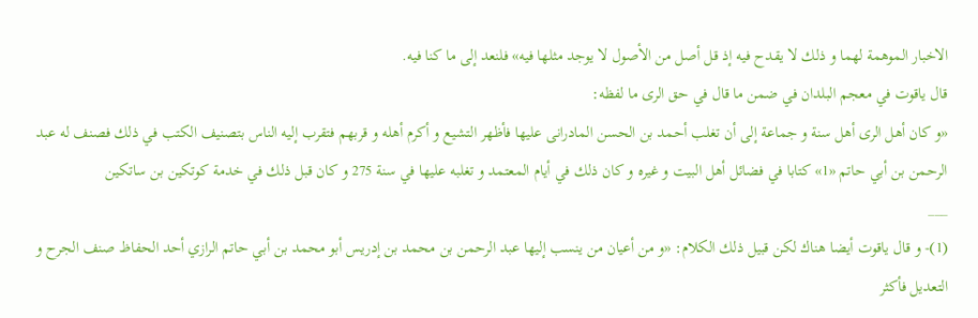الاخبار الموهمة لهما و ذلك لا يقدح فيه إذ قل أصل من الأصول لا يوجد مثلها فيه» فلنعد إلى ما كنا فيه.
قال ياقوت في معجم البلدان في ضمن ما قال في حق الرى ما لفظه:
«و كان أهل الرى أهل سنة و جماعة إلى أن تغلب أحمد بن الحسن المادرانى عليها فأظهر التشيع و أكرم أهله و قربهم فتقرب إليه الناس بتصنيف الكتب في ذلك فصنف له عبد الرحمن بن أبي حاتم «1» كتابا في فضائل أهل البيت و غيره و كان ذلك في أيام المعتمد و تغلبه عليها في سنة 275 و كان قبل ذلك في خدمة كوتكين بن ساتكين
___
(1)- و قال ياقوت أيضا هناك لكن قبيل ذلك الكلام: «و من أعيان من ينسب إليها عبد الرحمن بن محمد بن إدريس أبو محمد بن أبي حاتم الرازي أحد الحفاظ صنف الجرح و التعديل فأكثر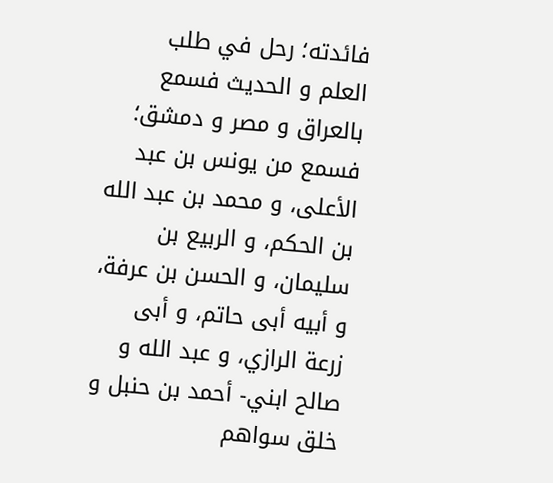فائدته؛ رحل في طلب العلم و الحديث فسمع بالعراق و مصر و دمشق؛ فسمع من يونس بن عبد الأعلى، و محمد بن عبد الله بن الحكم، و الربيع بن سليمان، و الحسن بن عرفة، و أبيه أبى حاتم، و أبى زرعة الرازي، و عبد الله و صالح ابني- أحمد بن حنبل و خلق سواهم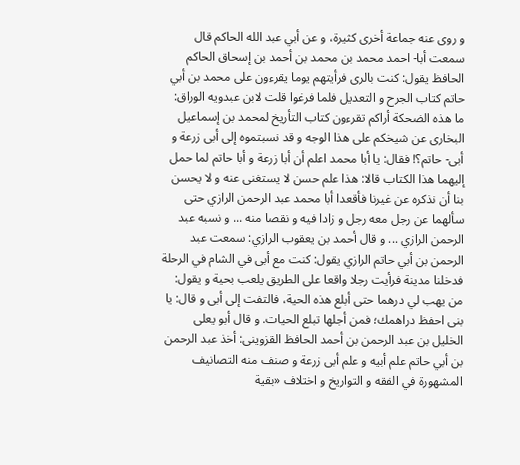و روى عنه جماعة أخرى كثيرة، و عن أبي عبد الله الحاكم قال سمعت أبا- احمد محمد بن محمد بن أحمد بن إسحاق الحاكم الحافظ يقول: كنت بالرى فرأيتهم يوما يقرءون على محمد بن أبي حاتم كتاب الجرح و التعديل فلما فرغوا قلت لابن عبدويه الوراق: ما هذه الضحكة أراكم تقرءون كتاب التأريخ لمحمد بن إسماعيل البخارى عن شيخكم على هذا الوجه و قد نسبتموه إلى أبى زرعة و أبى- حاتم؟! فقال: يا أبا محمد اعلم أن أبا زرعة و أبا حاتم لما حمل إليهما هذا الكتاب قالا: هذا علم حسن لا يستغنى عنه و لا يحسن بنا أن نذكره عن غيرنا فأقعدا أبا محمد عبد الرحمن الرازي حتى سألهما عن رجل معه رجل و زادا فيه و نقصا منه ... و نسبه عبد الرحمن الرازي ... و قال أحمد بن يعقوب الرازي: سمعت عبد الرحمن بن أبي حاتم الرازي يقول: كنت مع أبى في الشام في الرحلة فدخلنا مدينة فرأيت رجلا واقعا على الطريق يلعب بحية و يقول: من يهب لي درهما حتى أبلع هذه الحية، فالتفت إلى أبى و قال: يا بنى احفظ دراهمك؛ فمن أجلها تبلع الحيات. و قال أبو يعلى الخليل بن عبد الرحمن بن أحمد الحافظ القزوينى: أخذ عبد الرحمن بن أبي حاتم علم أبيه و علم أبى زرعة و صنف منه التصانيف المشهورة في الفقه و التواريخ و اختلاف «بقية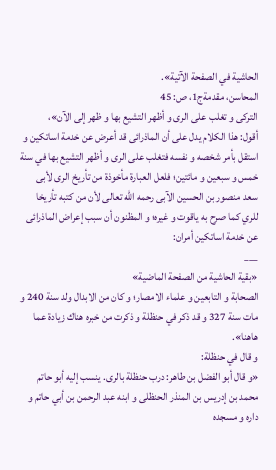الحاشية في الصفحة الآتية».
المحاسن، مقدمةج1، ص: 45
التركى و تغلب على الرى و أظهر التشيع بها و ظهر إلى الآن»،
أقول: هذا الكلام يدل على أن الماذرائى قد أعرض عن خدمة اساتكين و استقل بأمر شخصه و نفسه فتغلب على الرى و أظهر التشيع بها في سنة خمس و سبعين و مائتين؛ فلعل العبارة مأخوذة من تأريخ الرى لأبى سعد منصور بن الحسين الآبى رحمه الله تعالى لأن من كتبه تأريخا للري كما صرح به ياقوت و غيره؛ و المظنون أن سبب إعراض الماذرائى عن خدمة اساتكين أمران:
___
«بقية الحاشية من الصفحة الماضية»
الصحابة و التابعين و علماء الامصار؛ و كان من الابدال ولد سنة 240 و مات سنة 327 و قد ذكر في حنظلة و ذكرت من خبره هناك زيادة عما هاهنا».
و قال في حنظلة:
«و قال أبو الفضل بن طاهر: درب حنظلة بالرى. ينسب إليه أبو حاتم محمد بن إدريس بن المنذر الحنظلى و ابنه عبد الرحمن بن أبي حاتم و داره و مسجده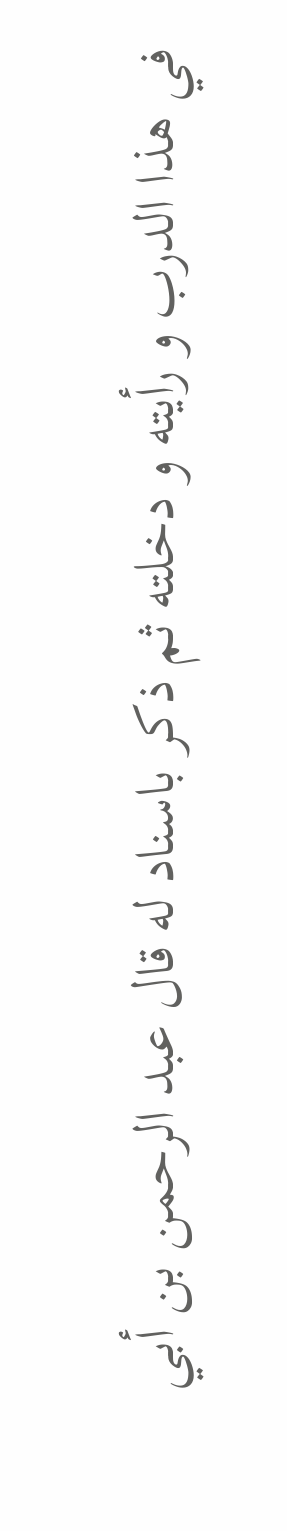في هذا الدرب و رأيته و دخلته ثم ذكر باسناد له قال عبد الرحمن بن أبي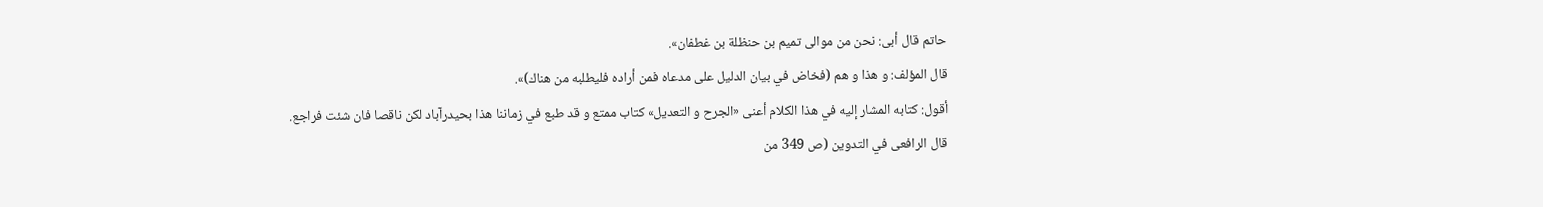حاتم قال أبى: نحن من موالى تميم بن حنظلة بن غطفان».
قال المؤلف: و هذا و هم (فخاض في بيان الدليل على مدعاه فمن أراده فليطلبه من هناك)».
أقول: كتابه المشار إليه في هذا الكلام أعنى «الجرح و التعديل» كتاب ممتع و قد طبع في زماننا هذا بحيدرآباد لكن ناقصا فان شئت فراجع.
قال الرافعى في التدوين (ص 349 من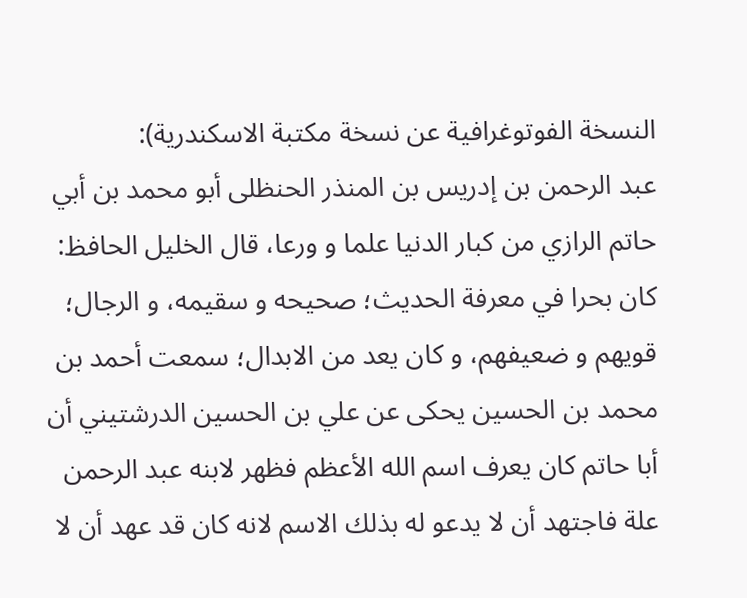النسخة الفوتوغرافية عن نسخة مكتبة الاسكندرية):
عبد الرحمن بن إدريس بن المنذر الحنظلى أبو محمد بن أبي حاتم الرازي من كبار الدنيا علما و ورعا، قال الخليل الحافظ: كان بحرا في معرفة الحديث؛ صحيحه و سقيمه، و الرجال؛ قويهم و ضعيفهم، و كان يعد من الابدال؛ سمعت أحمد بن محمد بن الحسين يحكى عن علي بن الحسين الدرشتيني أن أبا حاتم كان يعرف اسم الله الأعظم فظهر لابنه عبد الرحمن علة فاجتهد أن لا يدعو له بذلك الاسم لانه كان قد عهد أن لا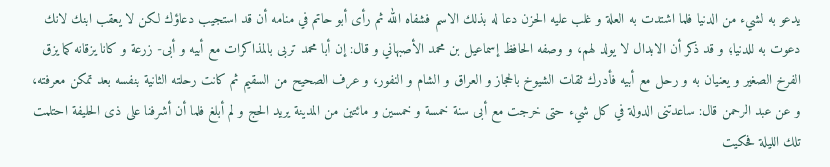يدعو به لشيء من الدنيا فلما اشتدت به العلة و غلب عليه الحزن دعا له بذلك الاسم فشفاه الله ثم رأى أبو حاتم في منامه أن قد استجيب دعاؤك لكن لا يعقب ابنك لانك دعوت به للدنيا؛ و قد ذكر أن الابدال لا يولد لهم، و وصفه الحافظ إسماعيل بن محمد الأصبهاني و قال: إن أبا محمد تربى بالمذاكرات مع أبيه و أبى- زرعة و كانا يزقانه كما يزق الفرخ الصغير و يعنيان به و رحل مع أبيه فأدرك ثقات الشيوخ بالحجاز و العراق و الشام و النفور، و عرف الصحيح من السقيم ثم كانت رحلته الثانية بنفسه بعد تمكن معرفته، و عن عبد الرحمن قال: ساعدتنى الدولة في كل شيء حتى خرجت مع أبى سنة خمسة و خمسين و مائتين من المدينة يريد الحج و لم أبلغ فلما أن أشرفنا على ذى الحليفة احتلمت تلك الليلة فحكيت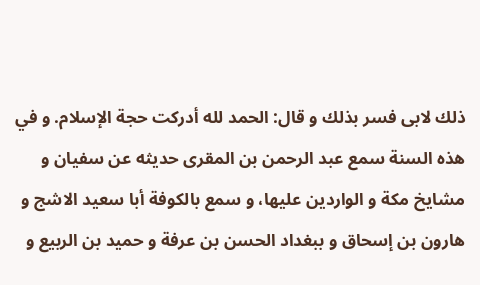ذلك لابى فسر بذلك و قال: الحمد لله أدركت حجة الإسلام. و في هذه السنة سمع عبد الرحمن بن المقرى حديثه عن سفيان و مشايخ مكة و الواردين عليها، و سمع بالكوفة أبا سعيد الاشج و هارون بن إسحاق و ببغداد الحسن بن عرفة و حميد بن الربيع و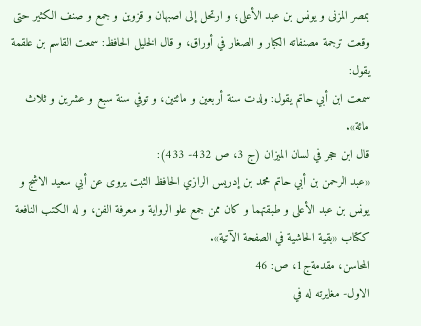بمصر المزنى و يونس بن عبد الأعلى؛ و ارتحل إلى اصبهان و قزوين و جمع و صنف الكثير حتى وقعت ترجمة مصنفاته الكبار و الصغار في أوراق، و قال الخليل الحافظ: سمعت القاسم بن علقمة يقول:
سمعت ابن أبي حاتم يقول: ولدت سنة أربعين و مائتين، و توفي سنة سبع و عشرين و ثلاث مائة».
قال ابن حجر في لسان الميزان (ج 3، ص 432- 433):
«عبد الرحمن بن أبي حاتم محمد بن إدريس الرازي الحافظ الثبت يروى عن أبي سعيد الاشج و يونس بن عبد الأعلى و طبقتهما و كان ممن جمع علو الرواية و معرفة الفن، و له الكتب النافعة ككتاب «بقية الحاشية في الصفحة الآتية».
المحاسن، مقدمةج1، ص: 46
الاول- مغايرته له في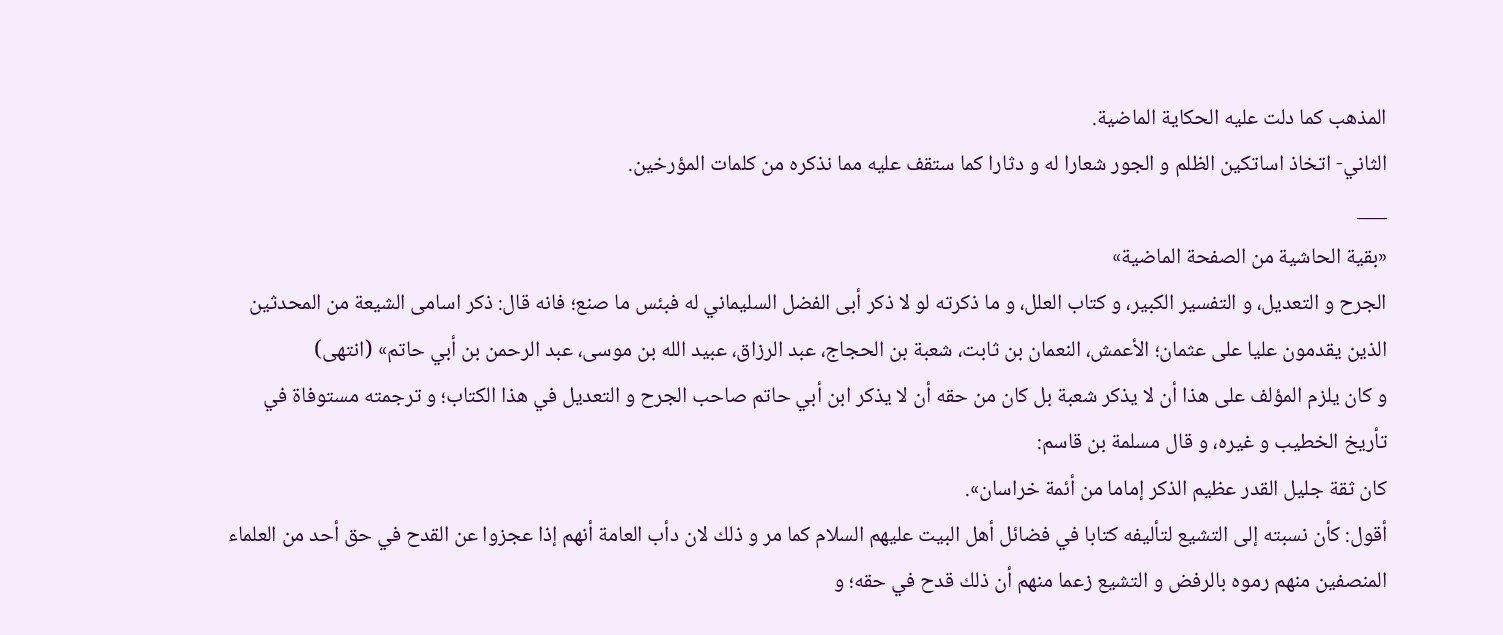المذهب كما دلت عليه الحكاية الماضية.
الثاني- اتخاذ اساتكين الظلم و الجور شعارا له و دثارا كما ستقف عليه مما نذكره من كلمات المؤرخين.
___
«بقية الحاشية من الصفحة الماضية»
الجرح و التعديل، و التفسير الكبير، و كتاب العلل، و ما ذكرته لو لا ذكر أبى الفضل السليماني له فبئس ما صنع؛ فانه قال: ذكر اسامى الشيعة من المحدثين الذين يقدمون عليا على عثمان؛ الأعمش، النعمان بن ثابت، شعبة بن الحجاج، عبد الرزاق، عبيد الله بن موسى، عبد الرحمن بن أبي حاتم» (انتهى)
و كان يلزم المؤلف على هذا أن لا يذكر شعبة بل كان من حقه أن لا يذكر ابن أبي حاتم صاحب الجرح و التعديل في هذا الكتاب؛ و ترجمته مستوفاة في تأريخ الخطيب و غيره، و قال مسلمة بن قاسم:
كان ثقة جليل القدر عظيم الذكر إماما من أئمة خراسان».
أقول: كأن نسبته إلى التشيع لتأليفه كتابا في فضائل أهل البيت عليهم السلام كما مر و ذلك لان دأب العامة أنهم إذا عجزوا عن القدح في حق أحد من العلماء المنصفين منهم رموه بالرفض و التشيع زعما منهم أن ذلك قدح في حقه؛ و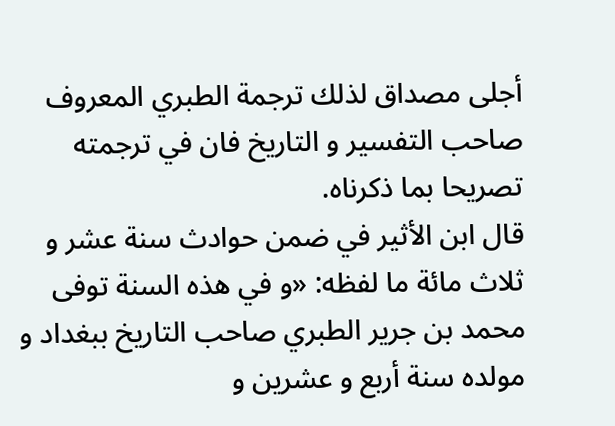أجلى مصداق لذلك ترجمة الطبري المعروف صاحب التفسير و التاريخ فان في ترجمته تصريحا بما ذكرناه.
قال ابن الأثير في ضمن حوادث سنة عشر و ثلاث مائة ما لفظه: «و في هذه السنة توفى محمد بن جرير الطبري صاحب التاريخ ببغداد و مولده سنة أربع و عشرين و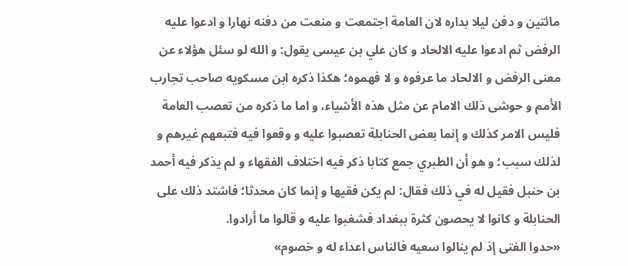مائتين و دفن ليلا بداره لان العامة اجتمعت و منعت من دفنه نهارا و ادعوا عليه الرفض ثم ادعوا عليه الالحاد و كان علي بن عيسى يقول: و الله لو سئل هؤلاء عن معنى الرفض و الالحاد ما عرفوه و لا فهموه؛ هكذا ذكره ابن مسكويه صاحب تجارب الأمم و حوشى ذلك الامام عن مثل هذه الأشياء، و اما ما ذكره من تعصب العامة فليس الامر كذلك و إنما بعض الحنابلة تعصبوا عليه و وقعوا فيه فتبعهم غيرهم و لذلك سبب؛ و هو أن الطبري جمع كتابا ذكر فيه اختلاف الفقهاء و لم يذكر فيه أحمد بن حنبل فقيل له في ذلك فقال: لم يكن فقيها و إنما كان محدثا؛ فاشتد ذلك على الحنابلة و كانوا لا يحصون كثرة ببغداد فشغبوا عليه و قالوا ما أرادوا.
«حدوا الفتى إذ لم ينالوا سعيه فالناس اعداء له و خصوم»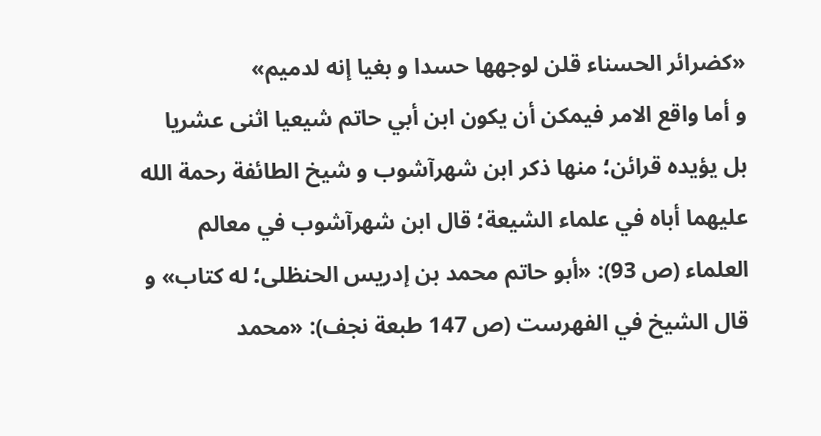«كضرائر الحسناء قلن لوجهها حسدا و بغيا إنه لدميم»
و أما واقع الامر فيمكن أن يكون ابن أبي حاتم شيعيا اثنى عشريا بل يؤيده قرائن؛ منها ذكر ابن شهرآشوب و شيخ الطائفة رحمة الله عليهما أباه في علماء الشيعة؛ قال ابن شهرآشوب في معالم العلماء (ص 93): «أبو حاتم محمد بن إدريس الحنظلى؛ له كتاب» و قال الشيخ في الفهرست (ص 147 طبعة نجف): «محمد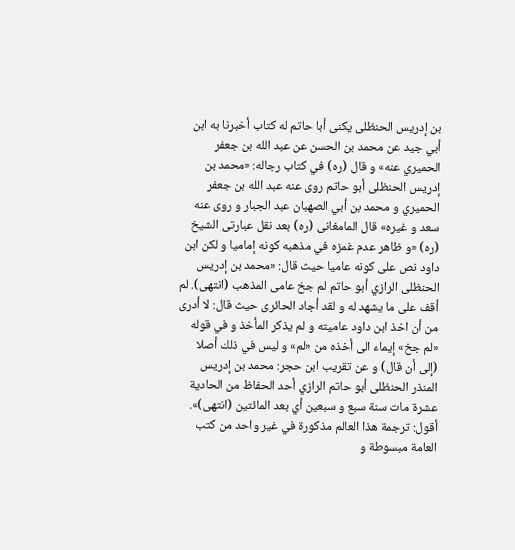بن إدريس الحنظلى يكنى أبا حاتم له كتاب أخبرنا به ابن أبي جيد عن محمد بن الحسن عن عبد الله بن جعفر الحميري عنه» و قال (ره) في كتاب رجاله: «محمد بن إدريس الحنظلى أبو حاتم روى عنه عبد الله بن جعفر الحميري و محمد بن أبي الصهبان عبد الجبار و روى عنه سعد و غيره» قال المامغانى (ره) بعد نقل عبارتى الشيخ (ره) «و ظاهر عدم غمزه في مذهبه كونه إماميا و لكن ابن داود نص على كونه عاميا حيث قال: «محمد بن إدريس الحنظلى الرازي أبو حاتم لم جخ عامى المذهب (انتهى). لم أقف على ما يشهد له و لقد أجاد الحائرى حيث قال: لا أدرى من أن اخذ ابن داود عاميته و لم يذكر المأخذ و في قوله «لم جخ» إيماء الى أخذه من «لم» و ليس في ذلك أصلا (إلى أن قال) و عن تقريب ابن حجر: محمد بن إدريس المنذر الحنظلى أبو حاتم الرازي أحد الحفاظ من الحادية عشرة مات سنة سبع و سبعين أي بعد المائتين (انتهى)».
أقول: ترجمة هذا العالم مذكورة في غير واحد من كتب العامة مبسوطة و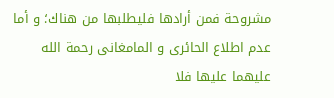مشروحة فمن أرادها فليطلبها من هناك؛ و أما عدم اطلاع الحائرى و المامغانى رحمة الله عليهما عليها فلا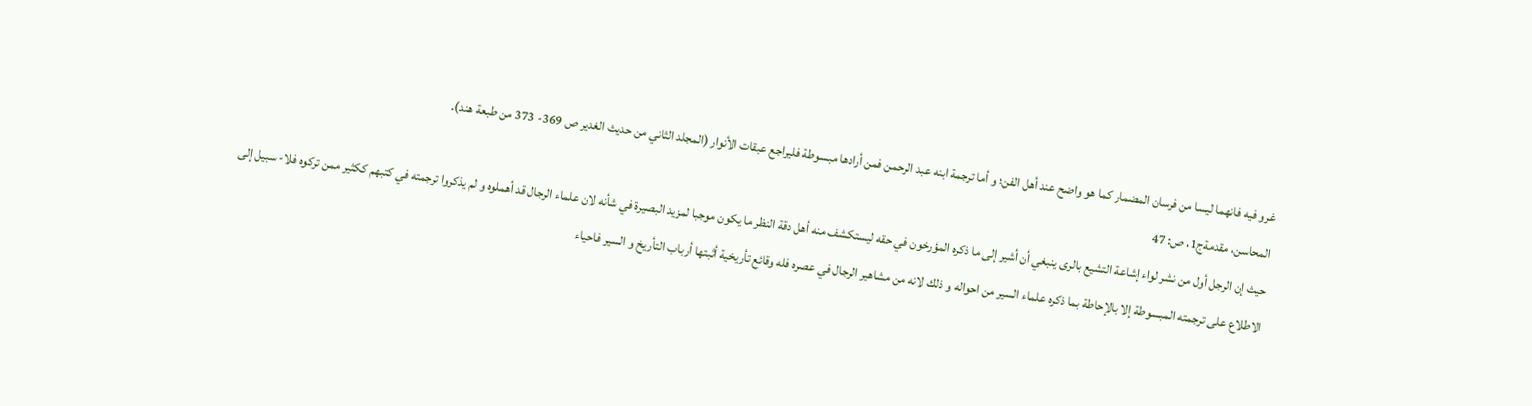غرو فيه فانهما ليسا من فرسان المضمار كما هو واضح عند أهل الفن؛ و أما ترجمة ابنه عبد الرحمن فمن أرادها مبسوطة فليراجع عبقات الأنوار (المجلد الثاني من حديث الغدير ص 369- 373 من طبعة هند).
المحاسن، مقدمةج1، ص: 47
حيث إن الرجل أول من نشر لواء إشاعة التشيع بالرى ينبغي أن أشير إلى ما ذكره المؤرخون في حقه ليستكشف منه أهل دقة النظر ما يكون موجبا لمزيد البصيرة في شأنه لان علماء الرجال قد أهملوه و لم يذكروا ترجمته في كتبهم ككثير ممن تركوه فلا- سبيل إلى الاطلاع على ترجمته المبسوطة إلا بالإحاطة بما ذكره علماء السير من احواله و ذلك لانه من مشاهير الرجال في عصره فله وقائع تأريخية أثبتها أرباب التأريخ و السير فاحياء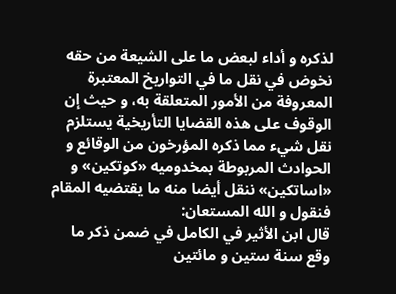لذكره و أداء لبعض ما على الشيعة من حقه نخوض في نقل ما في التواريخ المعتبرة المعروفة من الأمور المتعلقة به، و حيث إن الوقوف على هذه القضايا التأريخية يستلزم نقل شيء مما ذكره المؤرخون من الوقائع و الحوادث المربوطة بمخدوميه «كوتكين» و «اساتكين» ننقل أيضا منه ما يقتضيه المقام فنقول و الله المستعان:
قال ابن الأثير في الكامل في ضمن ذكر ما وقع سنة ستين و مائتين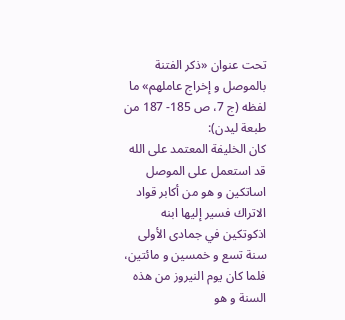تحت عنوان «ذكر الفتنة بالموصل و إخراج عاملهم» ما لفظه (ج 7، ص 185- 187 من طبعة ليدن):
كان الخليفة المعتمد على الله قد استعمل على الموصل اساتكين و هو من أكابر قواد الاتراك فسير إليها ابنه اذكوتكين في جمادى الأولى سنة تسع و خمسين و مائتين، فلما كان يوم النيروز من هذه السنة و هو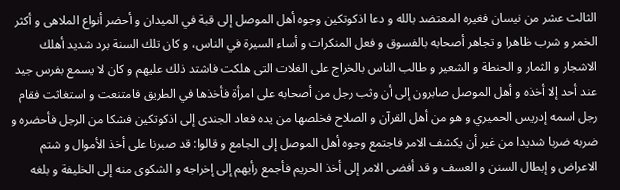الثالث عشر من نيسان فغيره المعتضد بالله و دعا اذكوتكين وجوه أهل الموصل إلى قبة في الميدان و أحضر أنواع الملاهى و أكثر الخمر و شرب ظاهرا و تجاهر أصحابه بالفسوق و فعل المنكرات و أساء السيرة في الناس، و كان تلك السنة برد شديد أهلك الاشجار و الثمار و الحنطة و الشعير و طالب الناس بالخراج على الغلات التى هلكت فاشتد ذلك عليهم و كان لا يسمع بفرس جيد عند أحد إلا أخذه و أهل الموصل صابرون إلى أن وثب رجل من أصحابه على امرأة فأخذها في الطريق فامتنعت و استغاثت فقام رجل اسمه إدريس الحميري و هو من أهل القرآن و الصلاح فخلصها من يده فعاد الجندى إلى اذكوتكين فشكا من الرجل فأحضره و ضربه ضربا شديدا من غير أن يكشف الامر فاجتمع وجوه أهل الموصل إلى الجامع و قالوا: قد صبرنا على أخذ الأموال و شتم الاعراض و إبطال السنن و العسف و قد أفضى الامر إلى أخذ الحريم فأجمع رأيهم إلى إخراجه و الشكوى منه إلى الخليفة و بلغه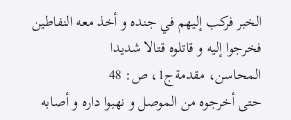الخبر فركب إليهم في جنده و أخذ معه النفاطين فخرجوا إليه و قاتلوه قتالا شديدا
المحاسن، مقدمةج1، ص: 48
حتى أخرجوه من الموصل و نهبوا داره و أصابه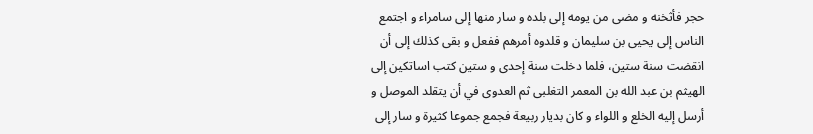حجر فأثخنه و مضى من يومه إلى بلده و سار منها إلى سامراء و اجتمع الناس إلى يحيى بن سليمان و قلدوه أمرهم ففعل و بقى كذلك إلى أن انقضت سنة ستين، فلما دخلت سنة إحدى و ستين كتب اساتكين إلى الهيثم بن عبد الله بن المعمر التغلبى ثم العدوى في أن يتقلد الموصل و أرسل إليه الخلع و اللواء و كان بديار ربيعة فجمع جموعا كثيرة و سار إلى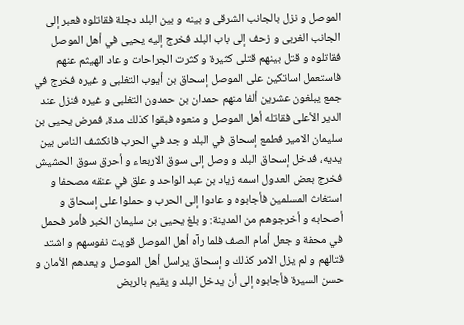الموصل و نزل بالجانب الشرقى و بينه و بين البلد دجلة فقاتلوه فعبر إلى الجانب الغربى و زحف إلى باب البلد فخرج إليه يحيى في أهل الموصل فقاتلوه و قتل بينهم قتلى كثيرة و كثرت الجراحات و عاد الهيثم عنهم فاستعمل اساتكين على الموصل إسحاق بن أيوب التغلبى و غيره فخرج في جمع يبلغون عشرين ألفا منهم حمدان بن حمدون التغلبى و غيره فنزل عند الدير الأعلى فقاتله أهل الموصل و منعوه فبقوا كذلك مدة، فمرض يحيى بن سليمان الامير فطمع إسحاق في البلد و جد في الحرب فانكشف الناس بين يديه، فدخل إسحاق البلد و وصل إلى سوق الاربعاء و أحرق سوق الحشيش فخرج بعض العدول اسمه زياد بن عبد الواحد و علق في عنقه مصحفا و استغاث المسلمين فأجابوه و عادوا إلى الحرب و حملوا على إسحاق و أصحابه و أخرجوهم من المدينة: و بلغ يحيى بن سليمان الخبر فأمر فحمل في محفة و جعل أمام الصف فلما رآه أهل الموصل قويت نفوسهم و اشتد قتالهم و لم يزل الامر كذلك و إسحاق يراسل أهل الموصل و يعدهم الأمان و حسن السيرة فأجابوه إلى أن يدخل البلد و يقيم بالربض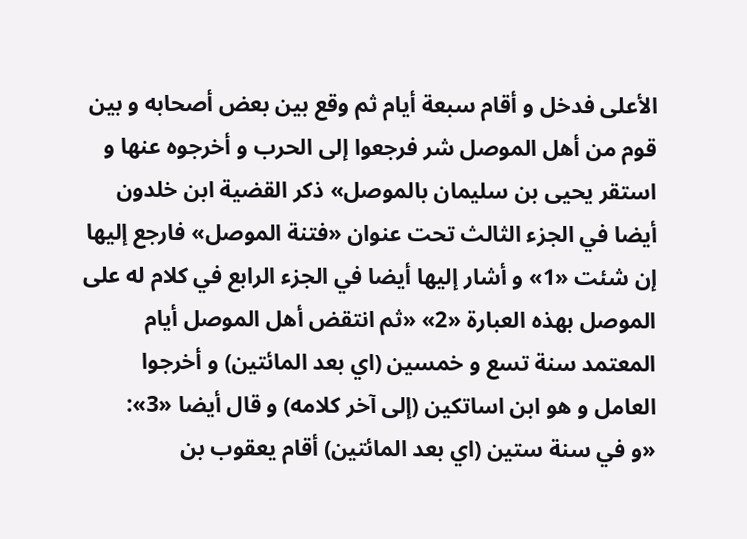الأعلى فدخل و أقام سبعة أيام ثم وقع بين بعض أصحابه و بين قوم من أهل الموصل شر فرجعوا إلى الحرب و أخرجوه عنها و استقر يحيى بن سليمان بالموصل» ذكر القضية ابن خلدون أيضا في الجزء الثالث تحت عنوان «فتنة الموصل» فارجع إليها إن شئت «1» و أشار إليها أيضا في الجزء الرابع في كلام له على الموصل بهذه العبارة «2» «ثم انتقض أهل الموصل أيام المعتمد سنة تسع و خمسين (اي بعد المائتين) و أخرجوا العامل و هو ابن اساتكين (إلى آخر كلامه) و قال أيضا «3»:
«و في سنة ستين (اي بعد المائتين) أقام يعقوب بن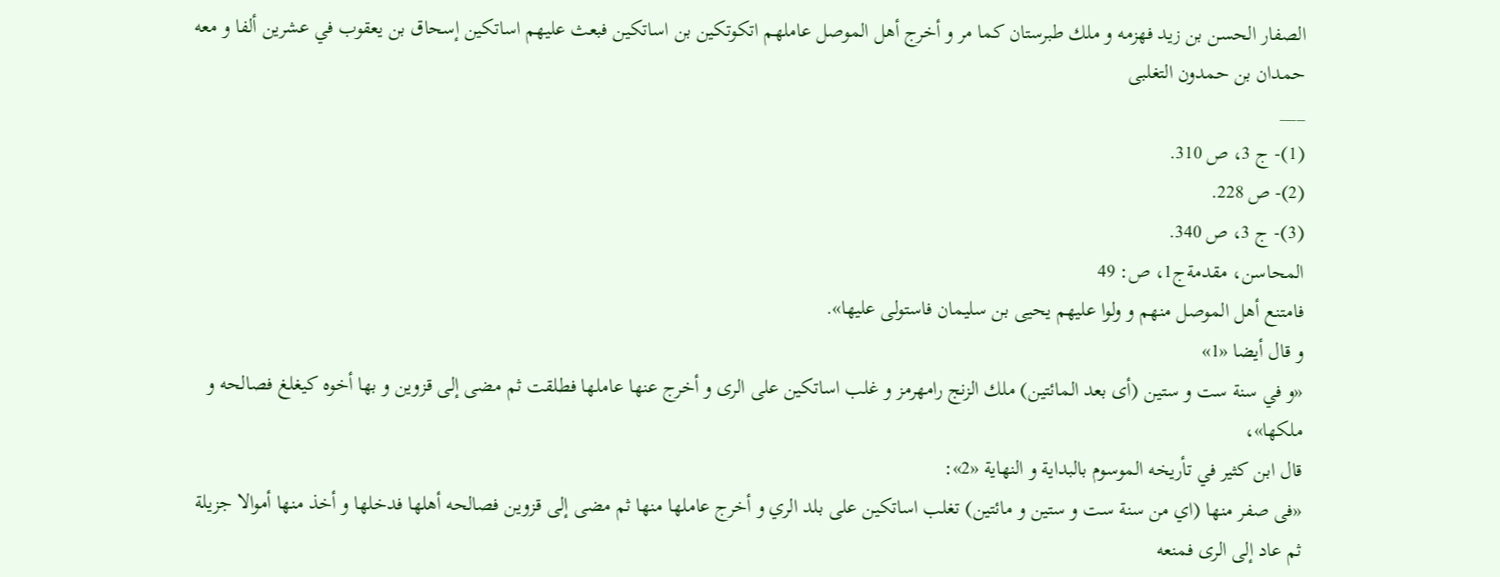الصفار الحسن بن زيد فهزمه و ملك طبرستان كما مر و أخرج أهل الموصل عاملهم اتكوتكين بن اساتكين فبعث عليهم اساتكين إسحاق بن يعقوب في عشرين ألفا و معه حمدان بن حمدون التغلبى
___
(1)- ج 3، ص 310.
(2)- ص 228.
(3)- ج 3، ص 340.
المحاسن، مقدمةج1، ص: 49
فامتنع أهل الموصل منهم و ولوا عليهم يحيى بن سليمان فاستولى عليها».
و قال أيضا «1»
«و في سنة ست و ستين (أى بعد المائتين) ملك الزنج رامهرمز و غلب اساتكين على الرى و أخرج عنها عاملها فطلقت ثم مضى إلى قزوين و بها أخوه كيغلغ فصالحه و ملكها»،
قال ابن كثير في تأريخه الموسوم بالبداية و النهاية «2»:
«فى صفر منها (اي من سنة ست و ستين و مائتين) تغلب اساتكين على بلد الري و أخرج عاملها منها ثم مضى إلى قزوين فصالحه أهلها فدخلها و أخذ منها أموالا جزيلة ثم عاد إلى الرى فمنعه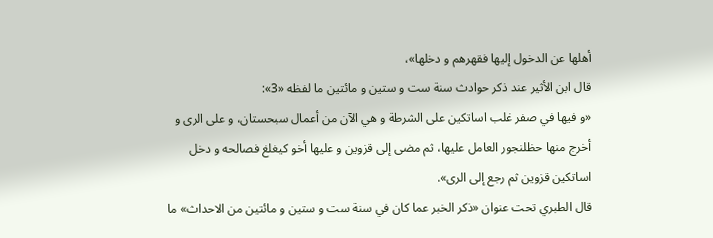أهلها عن الدخول إليها فقهرهم و دخلها»،
قال ابن الأثير عند ذكر حوادث سنة ست و ستين و مائتين ما لفظه «3»:
«و فيها في صفر غلب اساتكين على الشرطة و هي الآن من أعمال سبحستان، و على الرى و أخرج منها حظلنجور العامل عليها، ثم مضى إلى قزوين و عليها أخو كيغلغ فصالحه و دخل اساتكين قزوين ثم رجع إلى الرى».
قال الطبري تحت عنوان «ذكر الخبر عما كان في سنة ست و ستين و مائتين من الاحداث» ما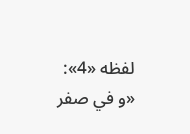لفظه «4»:
«و في صفر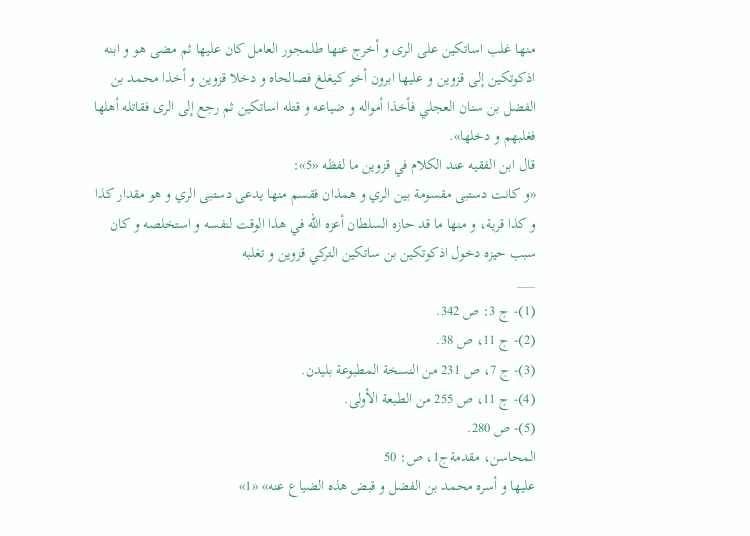منها غلب اساتكين على الرى و أخرج عنها طلمجور العامل كان عليها ثم مضى هو و ابنه اذكوتكين إلى قزوين و عليها ابرون أخو كيغلغ فصالحاه و دخلا قزوين و أخذا محمد بن الفضل بن سنان العجلي فأخذا أمواله و ضياعه و قتله اساتكين ثم رجع إلى الرى فقاتله أهلها فغلبهم و دخلها».
قال ابن الفقيه عند الكلام في قزوين ما لفظه «5»:
«و كانت دستبى مقسومة بين الري و همذان فقسم منها يدعى دستبى الري و هو مقدار كذا و كذا قرية، و منها ما قد حازه السلطان أعزه الله في هذا الوقت لنفسه و استخلصه و كان سبب حيزه دخول اذكوتكين بن ساتكين التركي قزوين و تغلبه
___
(1)- ج 3: ص 342.
(2)- ج 11، ص 38.
(3)- ج 7، ص 231 من النسخة المطبوعة بليدن.
(4)- ج 11، ص 255 من الطبعة الأولى.
(5)- ص 280.
المحاسن، مقدمةج1، ص: 50
عليها و أسره محمد بن الفضل و قبض هذه الضياع عنه» «1»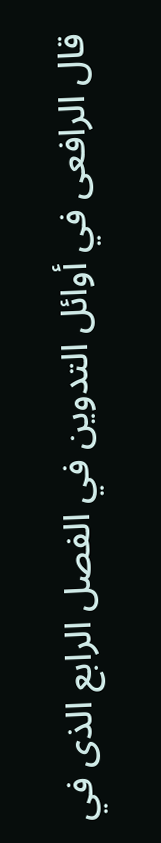قال الرافعى في أوائل التدوين في الفصل الرابع الذى في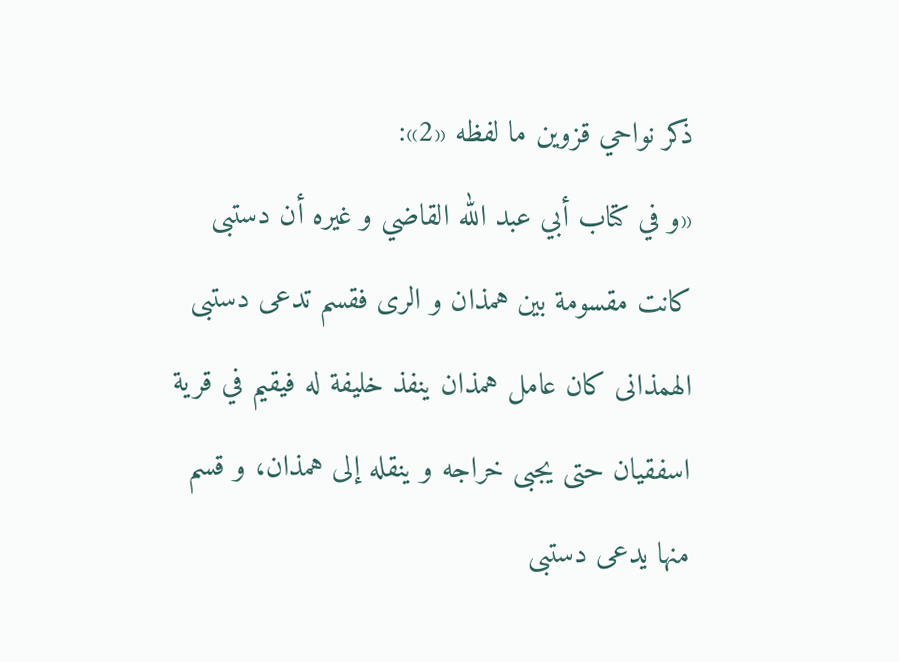ذكر نواحي قزوين ما لفظه «2»:
«و في كتاب أبي عبد الله القاضي و غيره أن دستبى كانت مقسومة بين همذان و الرى فقسم تدعى دستبى الهمذانى كان عامل همذان ينفذ خليفة له فيقيم في قرية اسفقيان حتى يجبى خراجه و ينقله إلى همذان، و قسم منها يدعى دستبى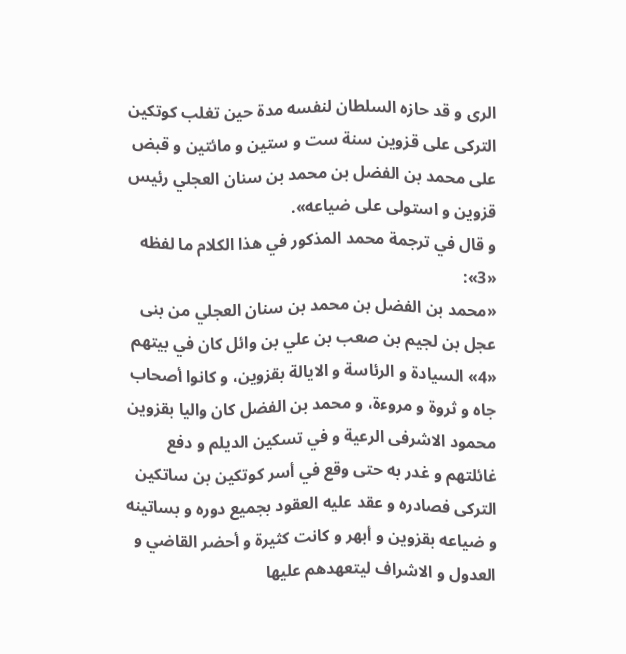الرى و قد حازه السلطان لنفسه مدة حين تغلب كوتكين التركى على قزوين سنة ست و ستين و مائتين و قبض على محمد بن الفضل بن محمد بن سنان العجلي رئيس قزوين و استولى على ضياعه».
و قال في ترجمة محمد المذكور في هذا الكلام ما لفظه «3»:
«محمد بن الفضل بن محمد بن سنان العجلي من بنى عجل بن لجيم بن صعب بن علي بن وائل كان في بيتهم «4» السيادة و الرئاسة و الايالة بقزوين، و كانوا أصحاب جاه و ثروة و مروءة، و محمد بن الفضل كان واليا بقزوين محمود الاشرفى الرعية و في تسكين الديلم و دفع غائلتهم و غدر به حتى وقع في أسر كوتكين بن ساتكين التركى فصادره و عقد عليه العقود بجميع دوره و بساتينه و ضياعه بقزوين و أبهر و كانت كثيرة و أحضر القاضي و العدول و الاشراف ليتعهدهم عليها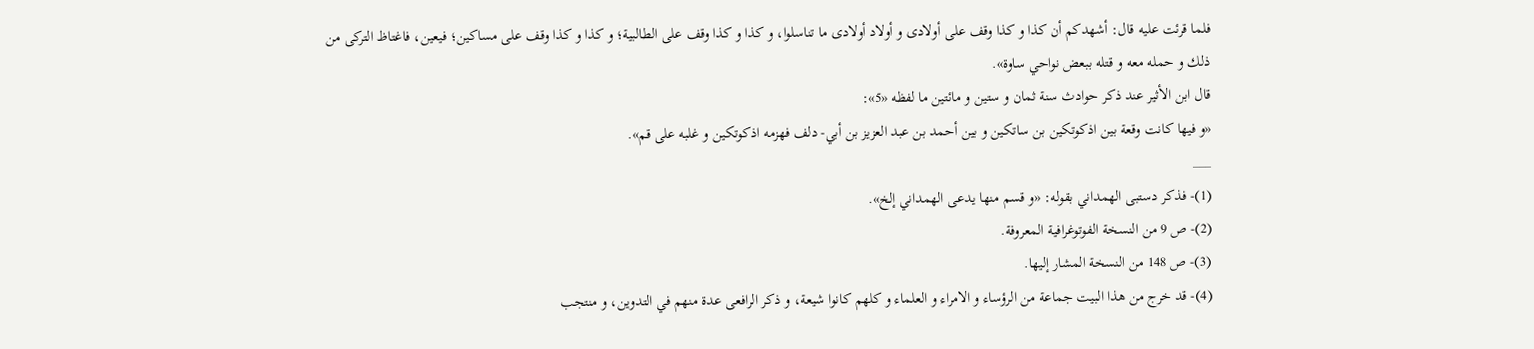فلما قرئت عليه قال: أشهدكم أن كذا و كذا وقف على أولادى و أولاد أولادى ما تناسلوا، و كذا و كذا وقف على الطالبية؛ و كذا و كذا وقف على مساكين؛ فيعين، فاغتاظ التركى من ذلك و حمله معه و قتله ببعض نواحي ساوة».
قال ابن الأثير عند ذكر حوادث سنة ثمان و ستين و مائتين ما لفظه «5»:
«و فيها كانت وقعة بين اذكوتكين بن ساتكين و بين أحمد بن عبد العزيز بن أبي- دلف فهزمه اذكوتكين و غلبه على قم».
___
(1)- فذكر دستبى الهمداني بقوله: «و قسم منها يدعى الهمداني إلخ».
(2)- ص 9 من النسخة الفوتوغرافية المعروفة.
(3)- ص 148 من النسخة المشار إليها.
(4)- قد خرج من هذا البيت جماعة من الرؤساء و الامراء و العلماء و كلهم كانوا شيعة، و ذكر الرافعى عدة منهم في التدوين، و منتجب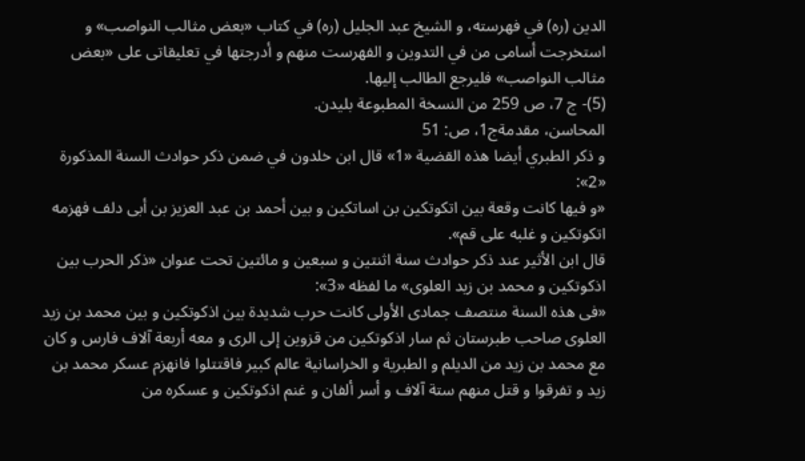الدين (ره) في فهرسته، و الشيخ عبد الجليل (ره) في كتاب «بعض مثالب النواصب» و استخرجت أسامى من في التدوين و الفهرست منهم و أدرجتها في تعليقاتى على «بعض مثالب النواصب» فليرجع الطالب إليها.
(5)- ج 7، ص 259 من النسخة المطبوعة بليدن.
المحاسن، مقدمةج1، ص: 51
و ذكر الطبري أيضا هذه القضية «1» قال ابن خلدون في ضمن ذكر حوادث السنة المذكورة «2»:
«و فيها كانت وقعة بين اتكوتكين بن اساتكين و بين أحمد بن عبد العزيز بن أبى دلف فهزمه اتكوتكين و غلبه على قم».
قال ابن الأثير عند ذكر حوادث سنة اثنتين و سبعين و مائتين تحت عنوان «ذكر الحرب بين اذكوتكين و محمد بن زيد العلوى» ما لفظه «3»:
«فى هذه السنة منتصف جمادى الأولى كانت حرب شديدة بين اذكوتكين و بين محمد بن زيد العلوى صاحب طبرستان ثم سار اذكوتكين من قزوين إلى الرى و معه أربعة آلاف فارس و كان مع محمد بن زيد من الديلم و الطبرية و الخراسانية عالم كبير فاقتتلوا فانهزم عسكر محمد بن زيد و تفرقوا و قتل منهم ستة آلاف و أسر ألفان و غنم اذكوتكين و عسكره من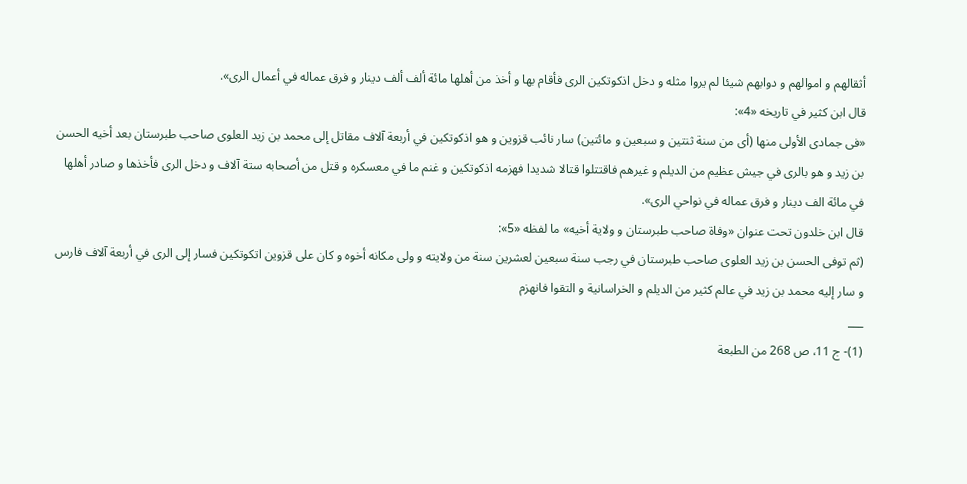أثقالهم و اموالهم و دوابهم شيئا لم يروا مثله و دخل اذكوتكين الرى فأقام بها و أخذ من أهلها مائة ألف ألف دينار و فرق عماله في أعمال الرى».
قال ابن كثير في تاريخه «4»:
«فى جمادى الأولى منها (أى من سنة ثنتين و سبعين و مائتين) سار نائب قزوين و هو اذكوتكين في أربعة آلاف مقاتل إلى محمد بن زيد العلوى صاحب طبرستان بعد أخيه الحسن بن زيد و هو بالرى في جيش عظيم من الديلم و غيرهم فاقتتلوا قتالا شديدا فهزمه اذكوتكين و غنم ما في معسكره و قتل من أصحابه ستة آلاف و دخل الرى فأخذها و صادر أهلها في مائة الف دينار و فرق عماله في نواحي الرى».
قال ابن خلدون تحت عنوان «وفاة صاحب طبرستان و ولاية أخيه» ما لفظه «5»:
(ثم توفى الحسن بن زيد العلوى صاحب طبرستان في رجب سنة سبعين لعشرين سنة من ولايته و ولى مكانه أخوه و كان على قزوين اتكوتكين فسار إلى الرى في أربعة آلاف فارس و سار إليه محمد بن زيد في عالم كثير من الديلم و الخراسانية و التقوا فانهزم
___
(1)- ج 11، ص 268 من الطبعة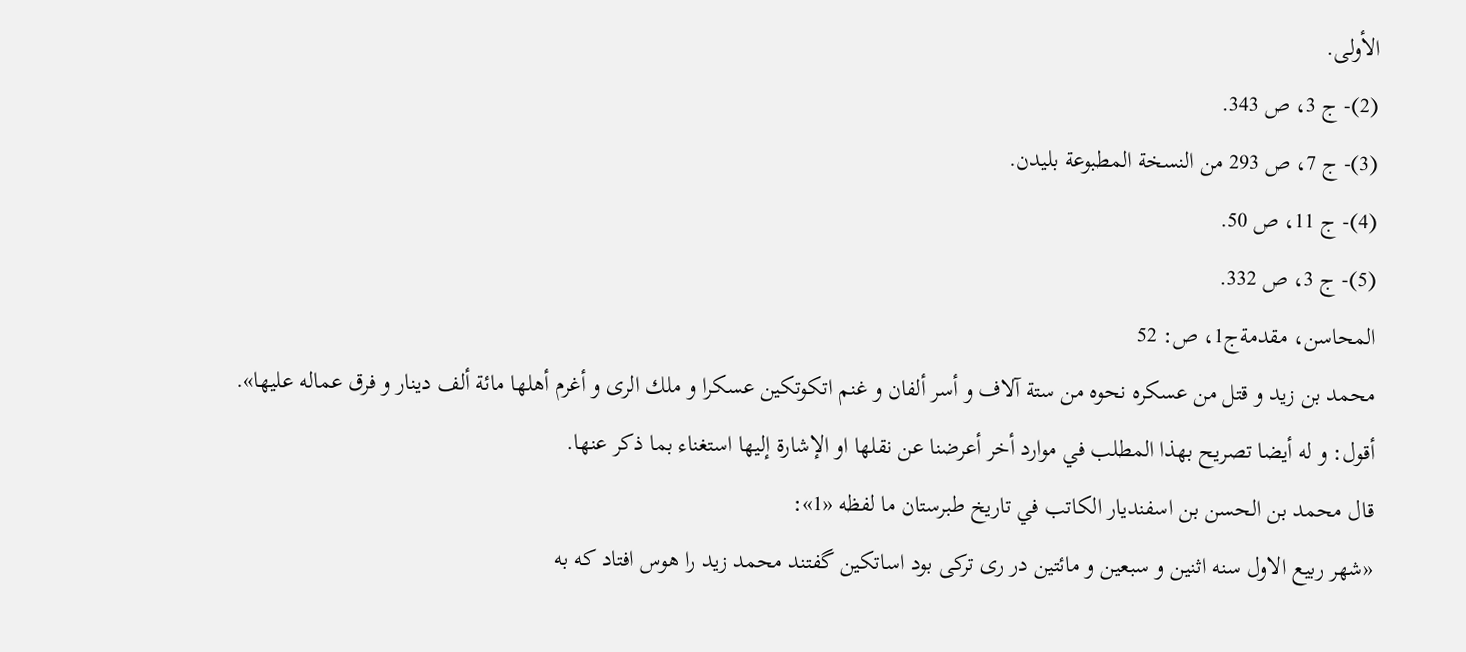الأولى.
(2)- ج 3، ص 343.
(3)- ج 7، ص 293 من النسخة المطبوعة بليدن.
(4)- ج 11، ص 50.
(5)- ج 3، ص 332.
المحاسن، مقدمةج1، ص: 52
محمد بن زيد و قتل من عسكره نحوه من ستة آلاف و أسر ألفان و غنم اتكوتكين عسكرا و ملك الرى و أغرم أهلها مائة ألف دينار و فرق عماله عليها».
أقول: و له أيضا تصريح بهذا المطلب في موارد أخر أعرضنا عن نقلها او الإشارة إليها استغناء بما ذكر عنها.
قال محمد بن الحسن بن اسفنديار الكاتب في تاريخ طبرستان ما لفظه «1»:
«شهر ربيع الاول سنه اثنين و سبعين و مائتين در رى تركى بود اساتكين گفتند محمد زيد را هوس افتاد كه به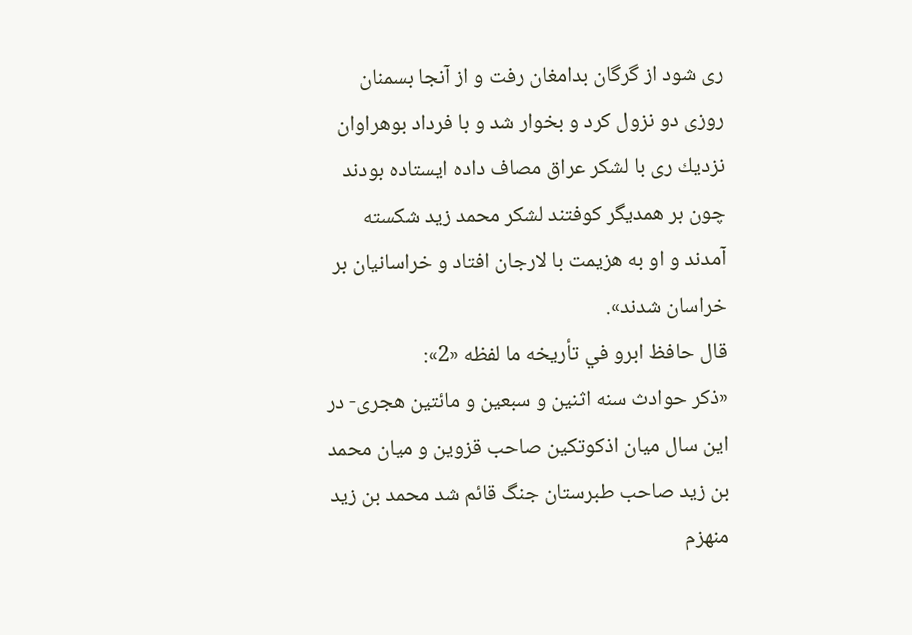رى شود از گرگان بدامغان رفت و از آنجا بسمنان روزى دو نزول كرد و بخوار شد و با فرداد بوهراوان نزديك رى با لشكر عراق مصاف داده ايستاده بودند چون بر همديگر كوفتند لشكر محمد زيد شكسته آمدند و او به هزيمت با لارجان افتاد و خراسانيان بر خراسان شدند».
قال حافظ ابرو في تأريخه ما لفظه «2»:
«ذكر حوادث سنه اثنين و سبعين و مائتين هجرى- در اين سال ميان اذكوتكين صاحب قزوين و ميان محمد بن زيد صاحب طبرستان جنگ قائم شد محمد بن زيد منهزم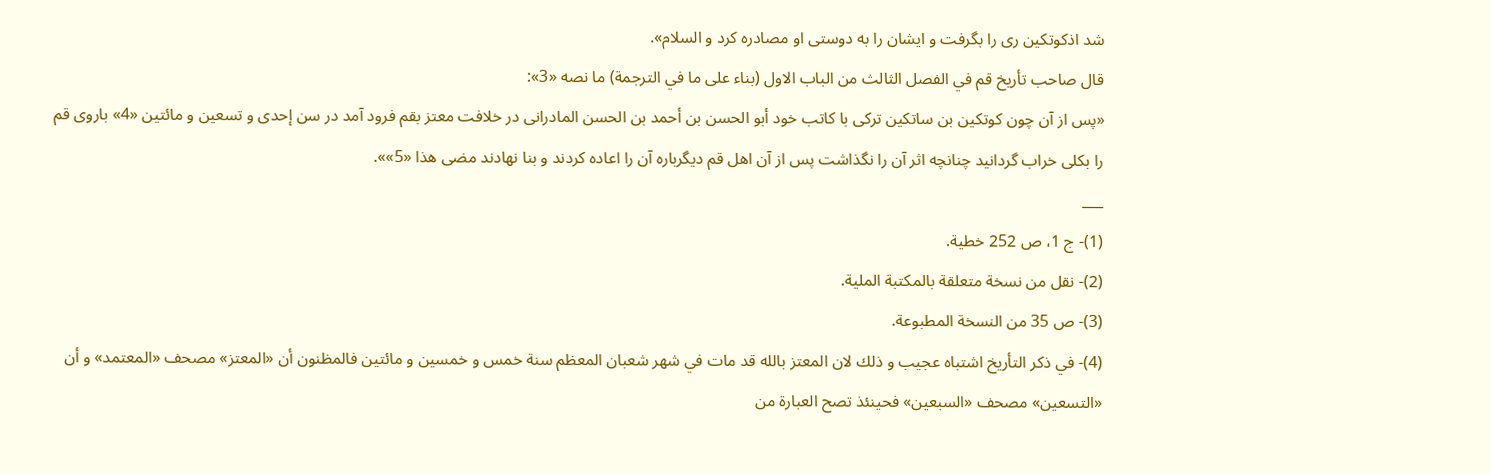شد اذكوتكين رى را بگرفت و ايشان را به دوستى او مصادره كرد و السلام».
قال صاحب تأريخ قم في الفصل الثالث من الباب الاول (بناء على ما في الترجمة) ما نصه «3»:
«پس از آن چون كوتكين بن ساتكين تركى با كاتب خود أبو الحسن بن أحمد بن الحسن المادرانى در خلافت معتز بقم فرود آمد در سن إحدى و تسعين و مائتين «4» باروى قم را بكلى خراب گردانيد چنانچه اثر آن را نگذاشت پس از آن اهل قم ديگرباره آن را اعاده كردند و بنا نهادند مضى هذا «5»».
___
(1)- ج 1، ص 252 خطية.
(2)- نقل من نسخة متعلقة بالمكتبة الملية.
(3)- ص 35 من النسخة المطبوعة.
(4)- في ذكر التأريخ اشتباه عجيب و ذلك لان المعتز بالله قد مات في شهر شعبان المعظم سنة خمس و خمسين و مائتين فالمظنون أن «المعتز» مصحف «المعتمد» و أن «التسعين» مصحف «السبعين» فحينئذ تصح العبارة من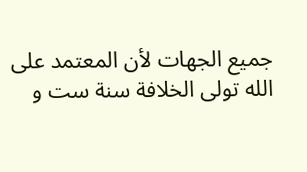جميع الجهات لأن المعتمد على الله تولى الخلافة سنة ست و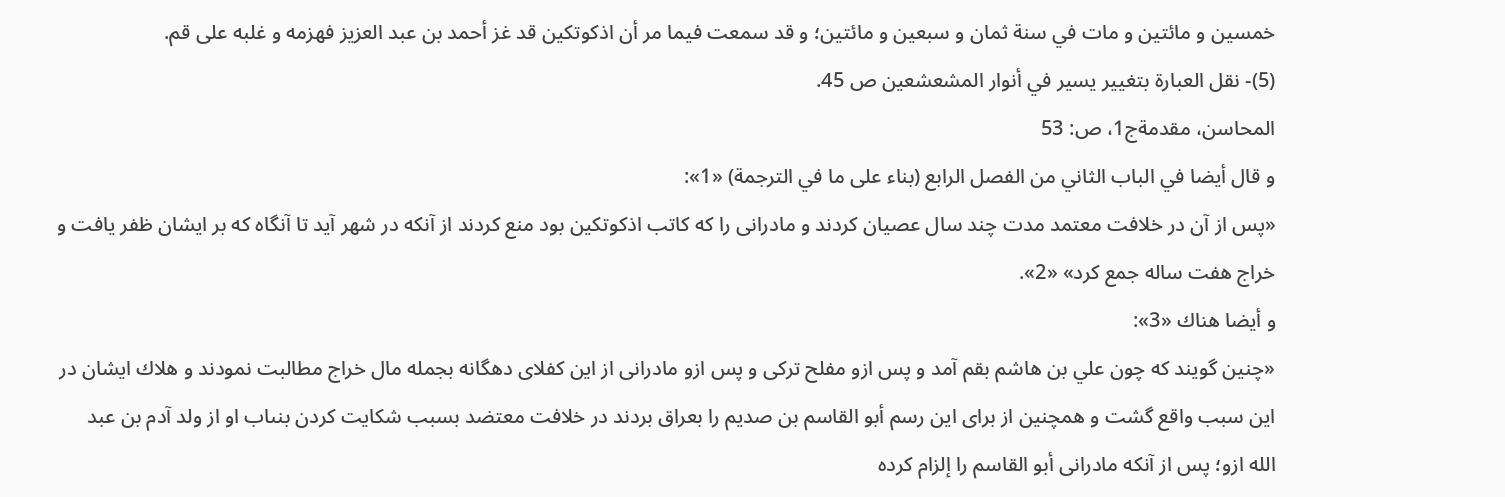خمسين و مائتين و مات في سنة ثمان و سبعين و مائتين؛ و قد سمعت فيما مر أن اذكوتكين قد غز أحمد بن عبد العزيز فهزمه و غلبه على قم.
(5)- نقل العبارة بتغيير يسير في أنوار المشعشعين ص 45.
المحاسن، مقدمةج1، ص: 53
و قال أيضا في الباب الثاني من الفصل الرابع (بناء على ما في الترجمة) «1»:
«پس از آن در خلافت معتمد مدت چند سال عصيان كردند و مادرانى را كه كاتب اذكوتكين بود منع كردند از آنكه در شهر آيد تا آنگاه كه بر ايشان ظفر يافت و خراج هفت ساله جمع كرد» «2».
و أيضا هناك «3»:
«چنين گويند كه چون علي بن هاشم بقم آمد و پس ازو مفلح تركى و پس ازو مادرانى از اين كفلاى دهگانه بجمله مال خراج مطالبت نمودند و هلاك ايشان در اين سبب واقع گشت و همچنين از براى اين رسم أبو القاسم بن صديم را بعراق بردند در خلافت معتضد بسبب شكايت كردن بنىاب او از ولد آدم بن عبد الله ازو؛ پس از آنكه مادرانى أبو القاسم را إلزام كرده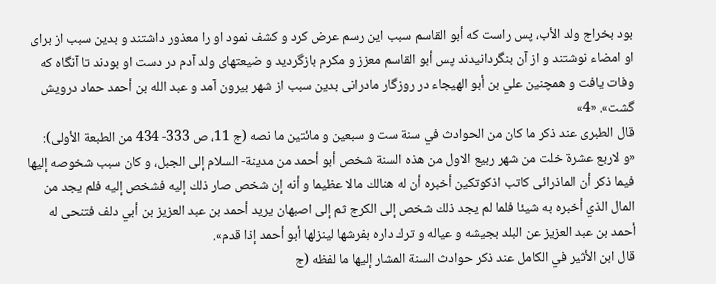بود بخراج ولد الأب، پس راست كه أبو القاسم سبب اين رسم عرض كرد و كشف نمود او را معذور داشتند و بدين سبب از براى او امضاء نوشتند و از آن بنگردانيدند پس أبو القاسم معزز و مكرم بازگرديد و ضيعتهاى ولد آدم در دست او بودند تا آنگاه كه وفات يافت و همچنين علي بن أبو الهيجاء در روزگار مادرانى بدين سبب از شهر بيرون آمد و عبد الله بن أحمد حماد درويش گشت». «4»
قال الطبرى عند ذكر ما كان من الحوادث في سنة ست و سبعين و مائتين ما نصه (ج 11، ص 333- 434 من الطبعة الأولى):
«و لاربع عشرة خلت من شهر ربيع الاول من هذه السنة شخص أبو أحمد من مدينة- السلام إلى الجبل، و كان سبب شخوصه إليها فيما ذكر أن الماذرائى كاتب اذكوتكين أخبره أن له هنالك مالا عظيما و أنه إن شخص صار ذلك إليه فشخص إليه فلم يجد من المال الذي أخبره به شيئا فلما لم يجد ذلك شخص إلى الكرج ثم إلى اصبهان يريد أحمد بن عبد العزيز بن أبي دلف فتنحى له أحمد بن عبد العزيز عن البلد بجيشه و عياله و ترك داره بفرشها لينزلها أبو أحمد إذا قدم».
قال ابن الأثير في الكامل عند ذكر حوادث السنة المشار إليها ما لفظه (ج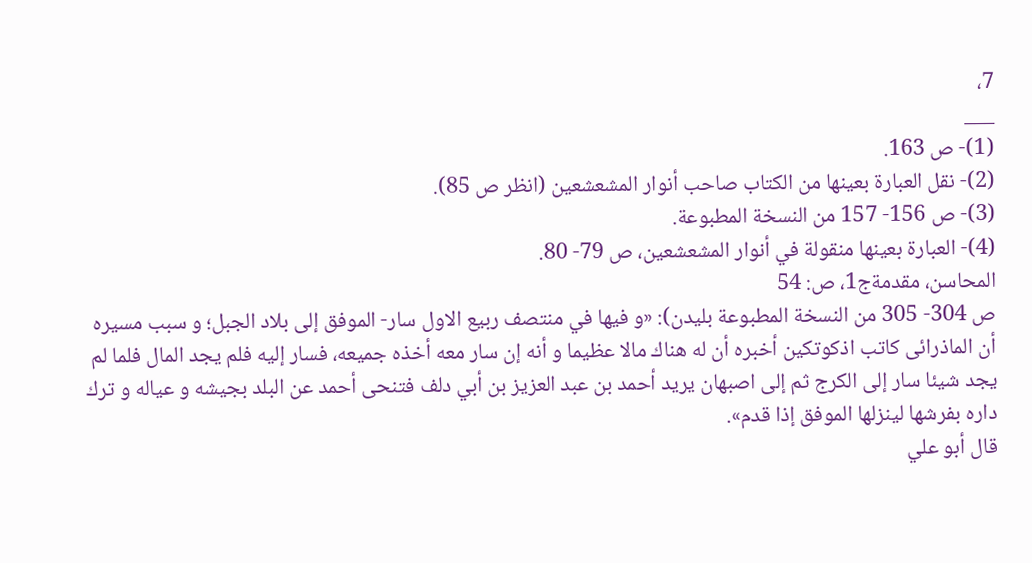7،
___
(1)- ص 163.
(2)- نقل العبارة بعينها من الكتاب صاحب أنوار المشعشعين (انظر ص 85).
(3)- ص 156- 157 من النسخة المطبوعة.
(4)- العبارة بعينها منقولة في أنوار المشعشعين، ص 79- 80.
المحاسن، مقدمةج1، ص: 54
ص 304- 305 من النسخة المطبوعة بليدن): «و فيها في منتصف ربيع الاول سار- الموفق إلى بلاد الجبل؛ و سبب مسيره أن الماذرائى كاتب اذكوتكين أخبره أن له هناك مالا عظيما و أنه إن سار معه أخذه جميعه، فسار إليه فلم يجد المال فلما لم يجد شيئا سار إلى الكرج ثم إلى اصبهان يريد أحمد بن عبد العزيز بن أبي دلف فتنحى أحمد عن البلد بجيشه و عياله و ترك داره بفرشها لينزلها الموفق إذا قدم».
قال أبو علي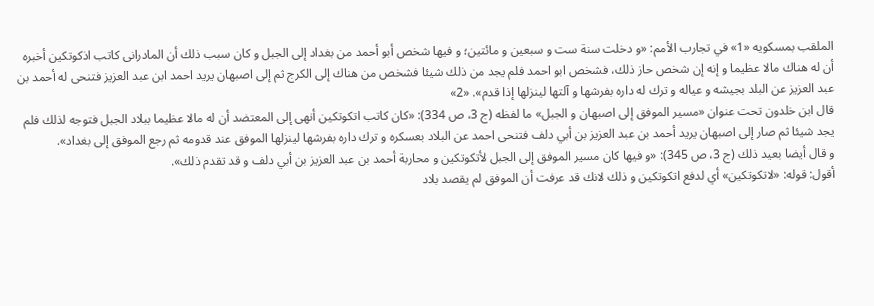الملقب بمسكويه «1» في تجارب الأمم: «و دخلت سنة ست و سبعين و مائتين؛ و فيها شخص أبو أحمد من بغداد إلى الجبل و كان سبب ذلك أن المادرانى كاتب اذكوتكين أخبره أن له هناك مالا عظيما و إنه إن شخص حاز ذلك، فشخص ابو احمد فلم يجد من ذلك شيئا فشخص من هناك إلى الكرج ثم إلى اصبهان يريد احمد ابن عبد العزيز فتنحى له أحمد بن عبد العزيز عن البلد بجيشه و عياله و ترك له داره بفرشها و آلتها لينزلها إذا قدم». «2»
قال ابن خلدون تحت عنوان «مسير الموفق إلى اصبهان و الجبل» ما لفظه (ج 3، ص 334): «كان كاتب اتكوتكين أنهى إلى المعتضد أن له مالا عظيما ببلاد الجبل فتوجه لذلك فلم يجد شيئا ثم صار إلى اصبهان يريد أحمد بن عبد العزيز بن أبي دلف فتنحى احمد عن البلاد بعسكره و ترك داره بفرشها لينزلها الموفق عند قدومه ثم رجع الموفق إلى بغداد».
و قال أيضا بعيد ذلك (ج 3، ص 345): «و فيها كان مسير الموفق إلى الجبل لأتكوتكين و محاربة أحمد بن عبد العزيز بن أبي دلف و قد تقدم ذلك».
أقول: قوله: «لاتكوتكين» أي لدفع اتكوتكين و ذلك لانك قد عرفت أن الموفق لم يقصد بلاد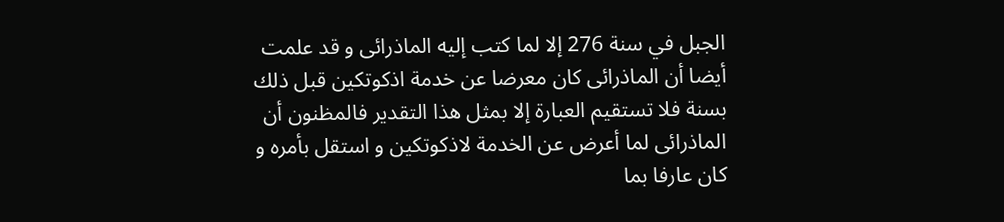الجبل في سنة 276 إلا لما كتب إليه الماذرائى و قد علمت أيضا أن الماذرائى كان معرضا عن خدمة اذكوتكين قبل ذلك بسنة فلا تستقيم العبارة إلا بمثل هذا التقدير فالمظنون أن الماذرائى لما أعرض عن الخدمة لاذكوتكين و استقل بأمره و كان عارفا بما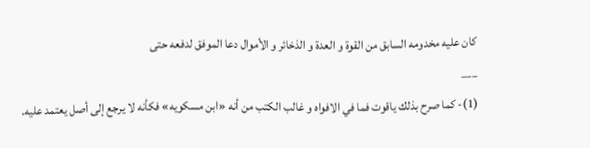كان عليه مخدومه السابق من القوة و العدة و الذخائر و الأموال دعا الموفق لدفعه حتى
___
(1)- كما صرح بذلك ياقوت فما في الافواه و غالب الكتب من أنه «ابن مسكويه» فكأنه لا يرجع إلى أصل يعتمد عليه.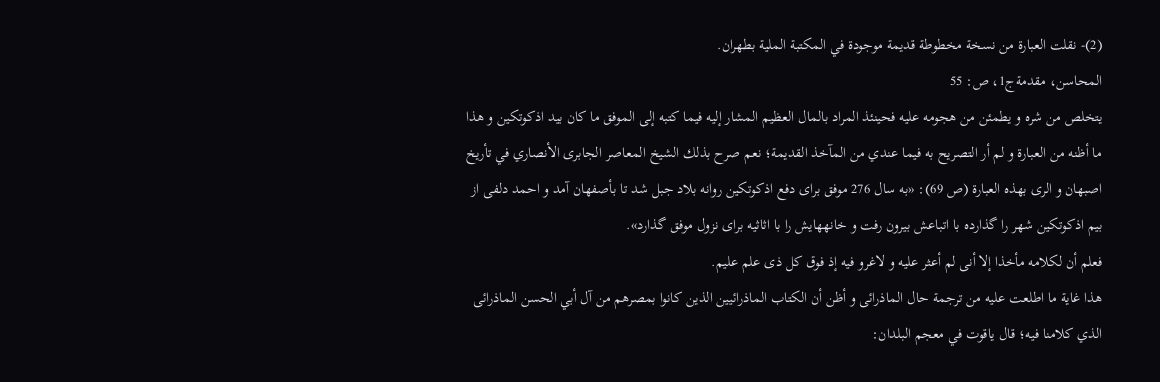(2)- نقلت العبارة من نسخة مخطوطة قديمة موجودة في المكتبة الملية بطهران.
المحاسن، مقدمةج1، ص: 55
يتخلص من شره و يطمئن من هجومه عليه فحينئذ المراد بالمال العظيم المشار إليه فيما كتبه إلى الموفق ما كان بيد اذكوتكين و هذا ما أظنه من العبارة و لم أر التصريح به فيما عندي من المآخذ القديمة؛ نعم صرح بذلك الشيخ المعاصر الجابرى الأنصاري في تأريخ اصبهان و الرى بهذه العبارة (ص 69): «به سال 276 موفق براى دفع اذكوتكين روانه بلاد جبل شد تا بأصفهان آمد و احمد دلفى از بيم اذكوتكين شهر را گذارده با اتباعش بيرون رفت و خانههايش را با اثاثيه براى نزول موفق گذارد».
فعلم أن لكلامه مأخذا إلا أنى لم أعثر عليه و لاغرو فيه إذ فوق كل ذى علم عليم.
هذا غاية ما اطلعت عليه من ترجمة حال الماذرائى و أظن أن الكتاب الماذرائيين الذين كانوا بمصرهم من آل أبي الحسن الماذرائى الذي كلامنا فيه؛ قال ياقوت في معجم البلدان: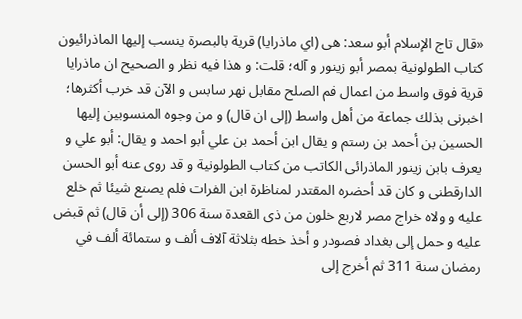«قال تاج الإسلام أبو سعد: هى (اي ماذرايا) قرية بالبصرة ينسب إليها الماذرائيون كتاب الطولونية بمصر أبو زينور و آله؛ قلت: و هذا فيه نظر و الصحيح ان ماذرايا قرية فوق واسط من اعمال فم الصلح مقابل نهر سابس و الآن قد خرب أكثرها؛ اخبرنى بذلك جماعة من أهل واسط (إلى ان قال) و من وجوه المنسوبين إليها الحسين بن أحمد بن رستم و يقال ابن أحمد بن علي أبو احمد و يقال: أبو علي و يعرف بابن زينور الماذرائى الكاتب من كتاب الطولونية و قد روى عنه أبو الحسن الدارقطنى و كان قد أحضره المقتدر لمناظرة ابن الفرات فلم يصنع شيئا ثم خلع عليه و ولاه خراج مصر لاربع خلون من ذى القعدة سنة 306 (إلى أن قال) ثم قبض عليه و حمل إلى بغداد فصودر و أخذ خطه بثلاثة آلاف ألف و ستمائة ألف في رمضان سنة 311 ثم أخرج إلى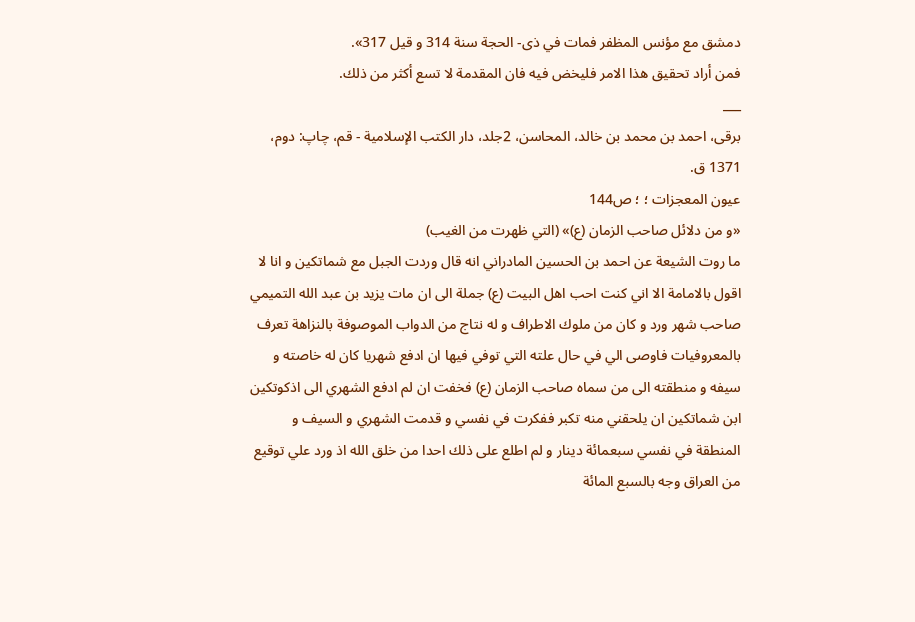دمشق مع مؤنس المظفر فمات في ذى- الحجة سنة 314 و قيل 317».
فمن أراد تحقيق هذا الامر فليخض فيه فان المقدمة لا تسع أكثر من ذلك.
___
برقى، احمد بن محمد بن خالد، المحاسن، 2جلد، دار الكتب الإسلامية - قم، چاپ: دوم، 1371 ق.
عيون المعجزات ؛ ؛ ص144
«و من دلائل صاحب الزمان (ع)» (التي ظهرت من الغيب)
ما روت الشيعة عن احمد بن الحسين المادراني انه قال وردت الجبل مع شماتكين و انا لا اقول بالامامة الا اني كنت احب اهل البيت (ع) جملة الى ان مات يزيد بن عبد الله التميمي صاحب شهر ورد و كان من ملوك الاطراف و له نتاج من الدواب الموصوفة بالنزاهة تعرف بالمعروفيات فاوصى الي في حال علته التي توفي فيها ان ادفع شهريا كان له خاصته و سيفه و منطقته الى من سماه صاحب الزمان (ع) فخفت ان لم ادفع الشهري الى اذكوتكين ابن شماتكين ان يلحقني منه تكبر ففكرت في نفسي و قدمت الشهري و السيف و المنطقة في نفسي سبعمائة دينار و لم اطلع على ذلك احدا من خلق الله اذ ورد علي توقيع من العراق وجه بالسبع المائة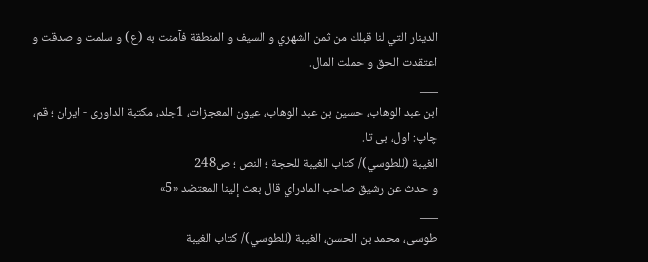الدينار التي لنا قبلك من ثمن الشهري و السيف و المنطقة فآمنت به (ع) و سلمت و صدقت و اعتقدت الحق و حملت المال.
___
ابن عبد الوهاب، حسين بن عبد الوهاب، عيون المعجزات، 1جلد، مكتبة الداورى - ايران ؛ قم، چاپ: اول، بى تا.
الغيبة (للطوسي)/ كتاب الغيبة للحجة ؛ النص ؛ ص248
و حدث عن رشيق صاحب المادراي قال بعث إلينا المعتضد «5»
___
طوسى، محمد بن الحسن، الغيبة (للطوسي)/ كتاب الغيبة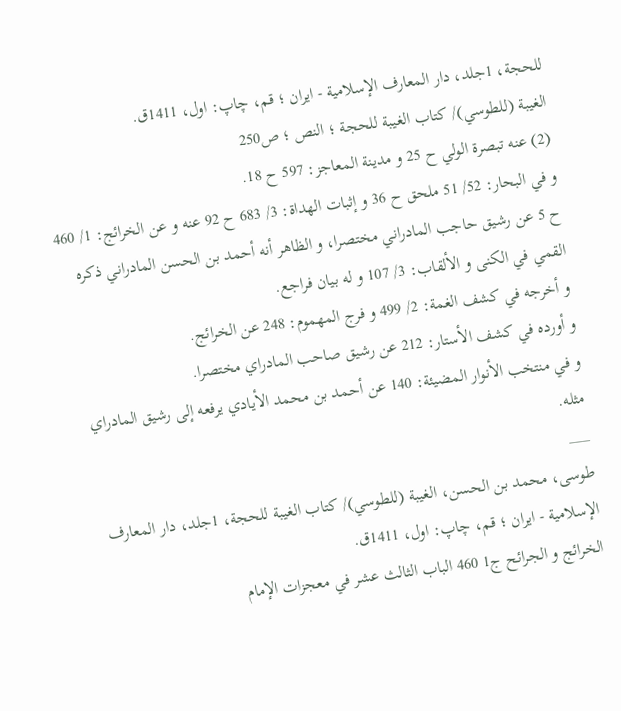للحجة، 1جلد، دار المعارف الإسلامية - ايران ؛ قم، چاپ: اول، 1411ق.
الغيبة (للطوسي)/ كتاب الغيبة للحجة ؛ النص ؛ ص250
(2) عنه تبصرة الولي ح 25 و مدينة المعاجز: 597 ح 18.
و في البحار: 52/ 51 ملحق ح 36 و إثبات الهداة: 3/ 683 ح 92 عنه و عن الخرائج: 1/ 460 ح 5 عن رشيق حاجب المادراني مختصرا، و الظاهر أنه أحمد بن الحسن المادراني ذكره القمي في الكنى و الألقاب: 3/ 107 و له بيان فراجع.
و أخرجه في كشف الغمة: 2/ 499 و فرج المهموم: 248 عن الخرائج.
و أورده في كشف الأستار: 212 عن رشيق صاحب المادراي مختصرا.
و في منتخب الأنوار المضيئة: 140 عن أحمد بن محمد الأيادي يرفعه إلى رشيق المادراي مثله.
___
طوسى، محمد بن الحسن، الغيبة (للطوسي)/ كتاب الغيبة للحجة، 1جلد، دار المعارف الإسلامية - ايران ؛ قم، چاپ: اول، 1411ق.
الخرائج و الجرائح ج1 460 الباب الثالث عشر في معجزات الإمام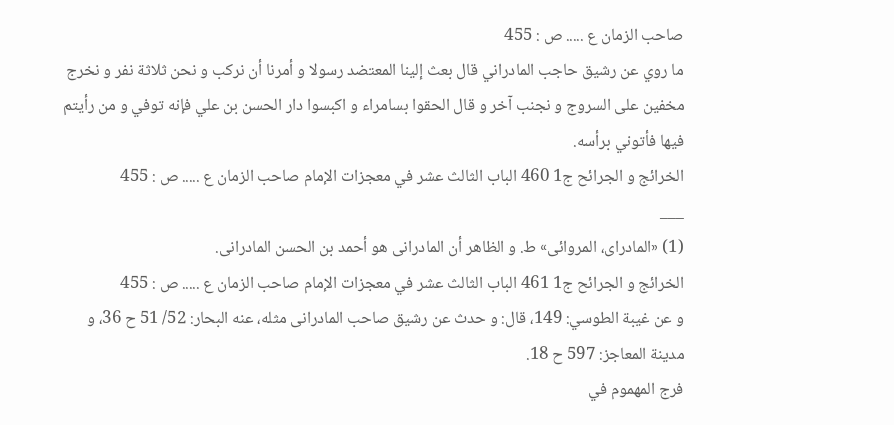صاحب الزمان ع ..... ص : 455
ما روي عن رشيق حاجب المادراني قال بعث إلينا المعتضد رسولا و أمرنا أن نركب و نحن ثلاثة نفر و نخرج مخفين على السروج و نجنب آخر و قال الحقوا بسامراء و اكبسوا دار الحسن بن علي فإنه توفي و من رأيتم فيها فأتوني برأسه.
الخرائج و الجرائح ج1 460 الباب الثالث عشر في معجزات الإمام صاحب الزمان ع ..... ص : 455
___
(1) «المادراى، المروائى» ط. و الظاهر أن المادرانى هو أحمد بن الحسن المادرانى.
الخرائج و الجرائح ج1 461 الباب الثالث عشر في معجزات الإمام صاحب الزمان ع ..... ص : 455
و عن غيبة الطوسي: 149، قال: و حدث عن رشيق صاحب المادرانى مثله، عنه البحار: 52/ 51 ح 36، و مدينة المعاجز: 597 ح 18.
فرج المهموم في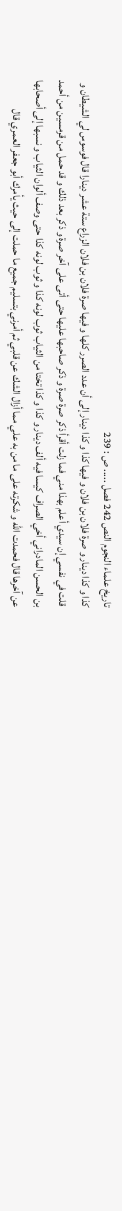تاريخ علماء النجوم النص 242 فصل ..... ص : 239
كذا و كذا دينار و صرة فلان بن فلان و فيها كذا و كذا دينار إلى أن عدد الصرر كلها و فيها صرة فلان بن فلان الزراع ستة عشر دينارا قال فوسوس لي الشيطان و قلت في نفسي إن سيدي أعلم بهذا مني فما زلت أقرأ ذكر صرة صرة و ذكر صاحبها عليها حتى أتى على آخر صرة و ذكر بعد ذلك و قد حمل من قرمسين من أحمد بن الحسن المادراني أخي الصراف كيسا فيه ألف دينار و كذا و كذا تختا من الثياب ثوب لونه كذا و ثوب لونه كذا حتى وصف ألوان الثياب و نسبها إلى أصحابها عن آخرها قال فحمدت الله و شكرته على ما من به علي مما أزال الشك عن قلبي ثم أمرني بتسليم جميع ما حملت إلى حيث يأمرك أبو جعفر العمري قال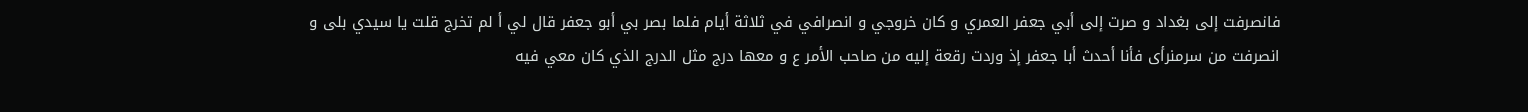فانصرفت إلى بغداد و صرت إلى أبي جعفر العمري و كان خروجي و انصرافي في ثلاثة أيام فلما بصر بي أبو جعفر قال لي أ لم تخرج قلت يا سيدي بلى و انصرفت من سرمنرأى فأنا أحدث أبا جعفر إذ وردت رقعة إليه من صاحب الأمر ع و معها درج مثل الدرج الذي كان معي فيه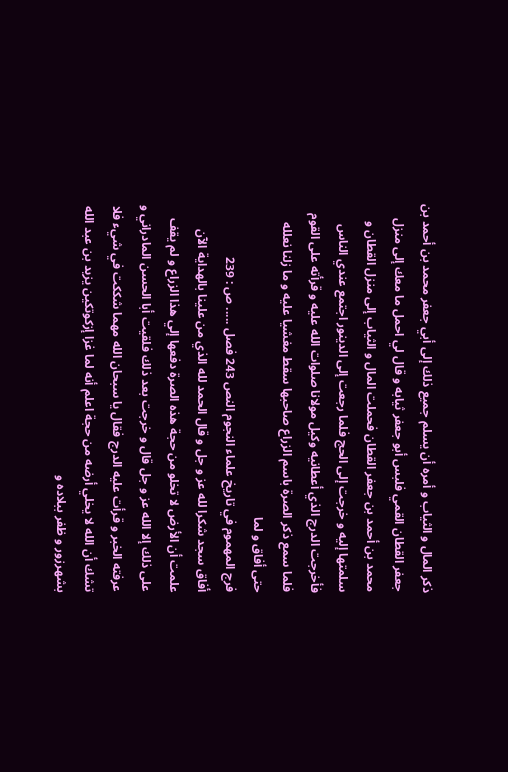ذكر المال و الثياب و أمره أن يسلم جميع ذلك إلى أبي جعفر محمد بن أحمد بن جعفر القطان القمي فلبس أبو جعفر ثيابه و قال لي احمل ما معك إلى منزل محمد بن أحمد بن جعفر القطان فحملت المال و الثياب إلى منزل القطان و سلمتها إليه و خرجت إلى الحج فلما رجعت إلى الدينور اجتمع عندي الناس فأخرجت الدرج الذي أعطانيه وكيل مولانا صلوات الله عليه و قرأته على القوم فلما سمع ذكر الصرة باسم الزراع صاحبها سقط مغشيا عليه و ما زلنا نعلله حتى أفاق و لما
فرج المهموم في تاريخ علماء النجوم النص 243 فصل ..... ص : 239
أفاق سجد شكرا لله عز و جل و قال الحمد لله الذي من علينا بالهداية الآن علمت أن الأرض لا تخلو من حجة هذه الصرة دفعها إلي هذا الزراع و لم يقف على ذلك إلا الله عز و جل قال و خرجت بعد ذلك فلقيت أبا الحسن المادراني و عرفته الخبر و قرأت عليه الدرج فقال يا سبحان الله مهما شككت في شيء فلا تشك أن الله لا يخلي أرضه من حجة اعلم أنه لما غزا إزكوتكين يزيد بن عبد الله بشهرزور و ظفر ببلاده و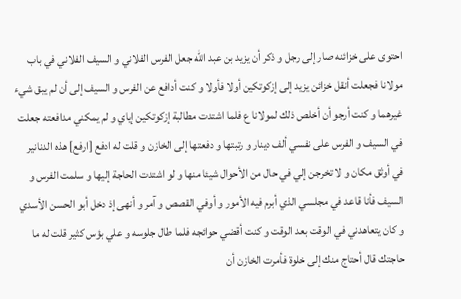احتوى على خزائنه صار إلى رجل و ذكر أن يزيد بن عبد الله جعل الفرس الفلاني و السيف الفلاني في باب مولانا فجعلت أنقل خزائن يزيد إلى إزكوتكين أولا فأولا و كنت أدافع عن الفرس و السيف إلى أن لم يبق شيء غيرهما و كنت أرجو أن أخلص ذلك لمولانا ع فلما اشتدت مطالبة إزكوتكين إياي و لم يمكني مدافعته جعلت في السيف و الفرس على نفسي ألف دينار و رتبتها و دفعتها إلى الخازن و قلت له ادفع [ارفع] هذه الدنانير في أوثق مكان و لا تخرجن إلي في حال من الأحوال شيئا منها و لو اشتدت الحاجة إليها و سلمت الفرس و السيف فأنا قاعد في مجلسي الذي أبرم فيه الأمور و أوفي القصص و آمر و أنهى إذ دخل أبو الحسن الأسدي و كان يتعاهدني في الوقت بعد الوقت و كنت أقضي حوائجه فلما طال جلوسه و علي بؤس كثير قلت له ما حاجتك قال أحتاج منك إلى خلوة فأمرت الخازن أن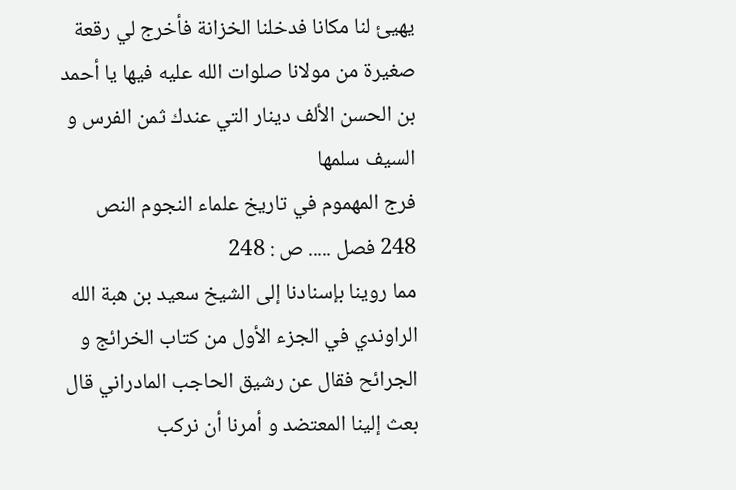يهيئ لنا مكانا فدخلنا الخزانة فأخرج لي رقعة صغيرة من مولانا صلوات الله عليه فيها يا أحمد بن الحسن الألف دينار التي عندك ثمن الفرس و السيف سلمها
فرج المهموم في تاريخ علماء النجوم النص 248 فصل ..... ص : 248
مما روينا بإسنادنا إلى الشيخ سعيد بن هبة الله الراوندي في الجزء الأول من كتاب الخرائج و الجرائح فقال عن رشيق الحاجب المادراني قال بعث إلينا المعتضد و أمرنا أن نركب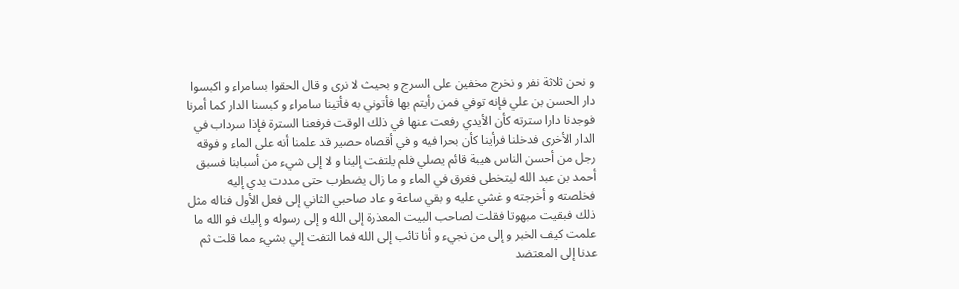و نحن ثلاثة نفر و نخرج مخفين على السرج و بحيث لا نرى و قال الحقوا بسامراء و اكبسوا دار الحسن بن علي فإنه توفي فمن رأيتم بها فأتوني به فأتينا سامراء و كبسنا الدار كما أمرنا فوجدنا دارا سترته كأن الأيدي رفعت عنها في ذلك الوقت فرفعنا السترة فإذا سرداب في الدار الأخرى فدخلنا فرأينا كأن بحرا فيه و في أقصاه حصير قد علمنا أنه على الماء و فوقه رجل من أحسن الناس هيبة قائم يصلي فلم يلتفت إلينا و لا إلى شيء من أسبابنا فسبق أحمد بن عبد الله ليتخطى فغرق في الماء و ما زال يضطرب حتى مددت يدي إليه فخلصته و أخرجته و غشي عليه و بقي ساعة و عاد صاحبي الثاني إلى فعل الأول فناله مثل ذلك فبقيت مبهوتا فقلت لصاحب البيت المعذرة إلى الله و إلى رسوله و إليك فو الله ما علمت كيف الخبر و إلى من نجيء و أنا تائب إلى الله فما التفت إلي بشيء مما قلت ثم عدنا إلى المعتضد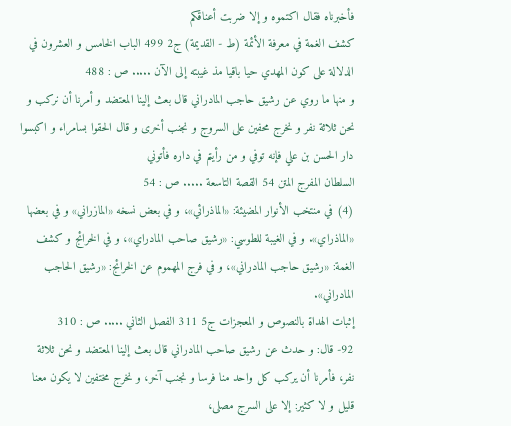فأخبرناه فقال اكتموه و إلا ضربت أعناقكم
كشف الغمة في معرفة الأئمة (ط - القديمة) ج2 499 الباب الخامس و العشرون في الدلالة على كون المهدي حيا باقيا مذ غيبته إلى الآن ..... ص : 488
و منها ما روي عن رشيق حاجب المادراني قال بعث إلينا المعتضد و أمرنا أن نركب و نحن ثلاثة نفر و نخرج محفين على السروج و نجنب أخرى و قال الحقوا بسامراء و اكبسوا دار الحسن بن علي فإنه توفي و من رأيتم في داره فأتوني
السلطان المفرج المتن 54 القصة التاسعة ..... ص : 54
(4) في منتخب الأنوار المضيئة: «الماذرائي»، و في بعض نسخه «المازراني» و في بعضها «الماذراي». و في الغيبة للطوسي: «رشيق صاحب المادراي»، و في الخرائج و كشف الغمة: «رشيق حاجب المادراني»، و في فرج المهموم عن الخرائج: «رشيق الحاجب المادراني».
إثبات الهداة بالنصوص و المعجزات ج5 311 الفصل الثاني ..... ص : 310
92- قال: و حدث عن رشيق صاحب المادراني قال بعث إلينا المعتضد و نحن ثلاثة نفر، فأمرنا أن يركب كل واحد منا فرسا و نجنب آخر، و نخرج مختفين لا يكون معنا قليل و لا كثير: إلا على السرج مصلى،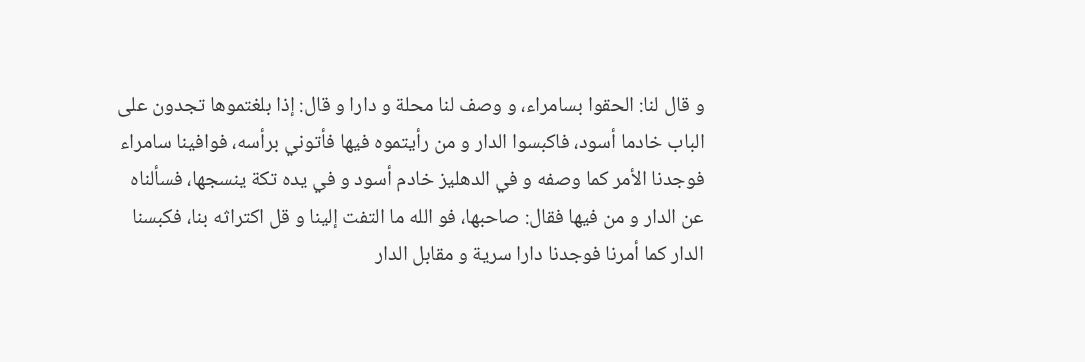و قال لنا: الحقوا بسامراء، و وصف لنا محلة و دارا و قال: إذا بلغتموها تجدون على الباب خادما أسود، فاكبسوا الدار و من رأيتموه فيها فأتوني برأسه، فوافينا سامراء فوجدنا الأمر كما وصفه و في الدهليز خادم أسود و في يده تكة ينسجها، فسألناه عن الدار و من فيها فقال: صاحبها، فو الله ما التفت إلينا و قل اكتراثه بنا، فكبسنا الدار كما أمرنا فوجدنا دارا سرية و مقابل الدار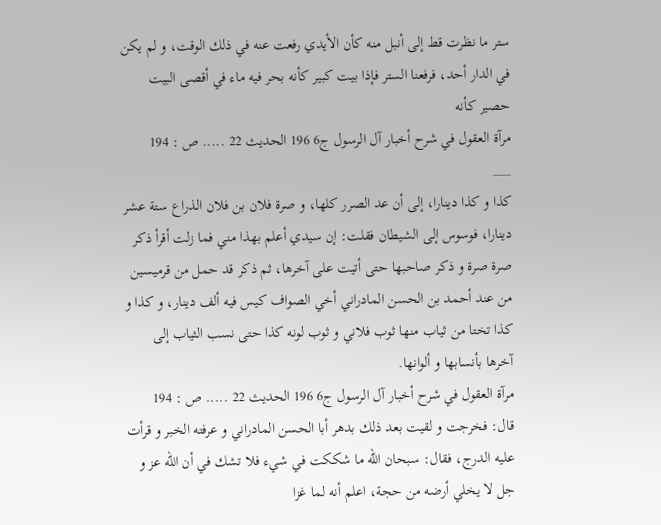ستر ما نظرت قط إلى أنبل منه كأن الأيدي رفعت عنه في ذلك الوقت، و لم يكن في الدار أحد، فرفعنا الستر فإذا بيت كبير كأنه بحر فيه ماء في أقصى البيت حصير كأنه
مرآة العقول في شرح أخبار آل الرسول ج6 196 الحديث 22 ..... ص : 194
___
كذا و كذا دينارا، إلى أن عد الصرر كلها، و صرة فلان بن فلان الذراع ستة عشر دينارا، فوسوس إلى الشيطان فقلت: إن سيدي أعلم بهذا مني فما زلت أقرأ ذكر صرة صرة و ذكر صاحبها حتى أتيت على آخرها، ثم ذكر قد حمل من قرميسين من عند أحمد بن الحسن المادراني أخي الصواف كيس فيه ألف دينار، و كذا و كذا تختا من ثياب منها ثوب فلاني و ثوب لونه كذا حتى نسب الثياب إلى آخرها بأنسابها و ألوانها.
مرآة العقول في شرح أخبار آل الرسول ج6 196 الحديث 22 ..... ص : 194
قال: فخرجت و لقيت بعد ذلك بدهر أبا الحسن المادراني و عرفته الخبر و قرأت عليه الدرج، فقال: سبحان الله ما شككت في شيء فلا تشك في أن الله عز و جل لا يخلي أرضه من حجة، اعلم أنه لما غزا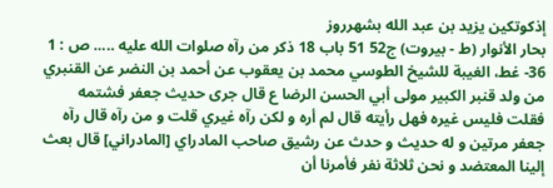إذكوتكين يزيد بن عبد الله بشهرروز
بحار الأنوار (ط - بيروت) ج52 51 باب 18 ذكر من رآه صلوات الله عليه ..... ص : 1
36- غط، الغيبة للشيخ الطوسي محمد بن يعقوب عن أحمد بن النضر عن القنبري من ولد قنبر الكبير مولى أبي الحسن الرضا ع قال جرى حديث جعفر فشتمه فقلت فليس غيره فهل رأيته قال لم أره و لكن رآه غيري قلت و من رآه قال رآه جعفر مرتين و له حديث و حدث عن رشيق صاحب المادراي [المادراني] قال بعث إلينا المعتضد و نحن ثلاثة نفر فأمرنا أن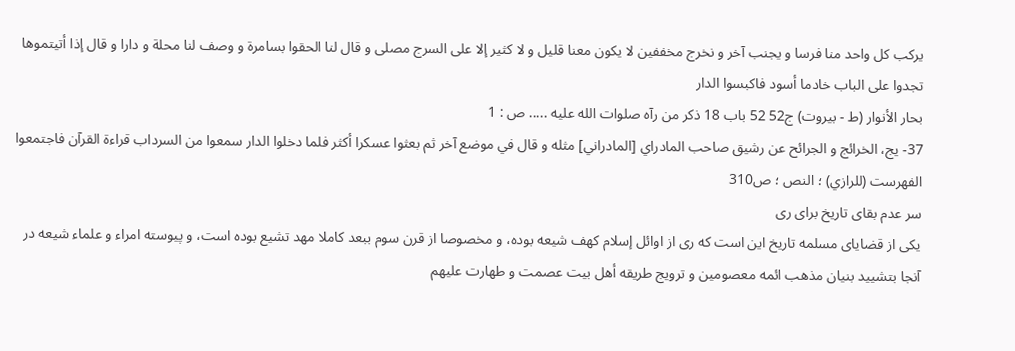يركب كل واحد منا فرسا و يجنب آخر و نخرج مخففين لا يكون معنا قليل و لا كثير إلا على السرج مصلى و قال لنا الحقوا بسامرة و وصف لنا محلة و دارا و قال إذا أتيتموها تجدوا على الباب خادما أسود فاكبسوا الدار
بحار الأنوار (ط - بيروت) ج52 52 باب 18 ذكر من رآه صلوات الله عليه ..... ص : 1
37- يج، الخرائج و الجرائح عن رشيق صاحب المادراي [المادراني] مثله و قال في موضع آخر ثم بعثوا عسكرا أكثر فلما دخلوا الدار سمعوا من السرداب قراءة القرآن فاجتمعوا
الفهرست (للرازي) ؛ النص ؛ ص310
سر عدم بقاى تاريخ براى رى
يكى از قضاياى مسلمه تاريخ اين است كه رى از اوائل إسلام كهف شيعه بوده، و مخصوصا از قرن سوم ببعد كاملا مهد تشيع بوده است، و پيوسته امراء و علماء شيعه در آنجا بتشييد بنيان مذهب ائمه معصومين و ترويج طريقه أهل بيت عصمت و طهارت عليهم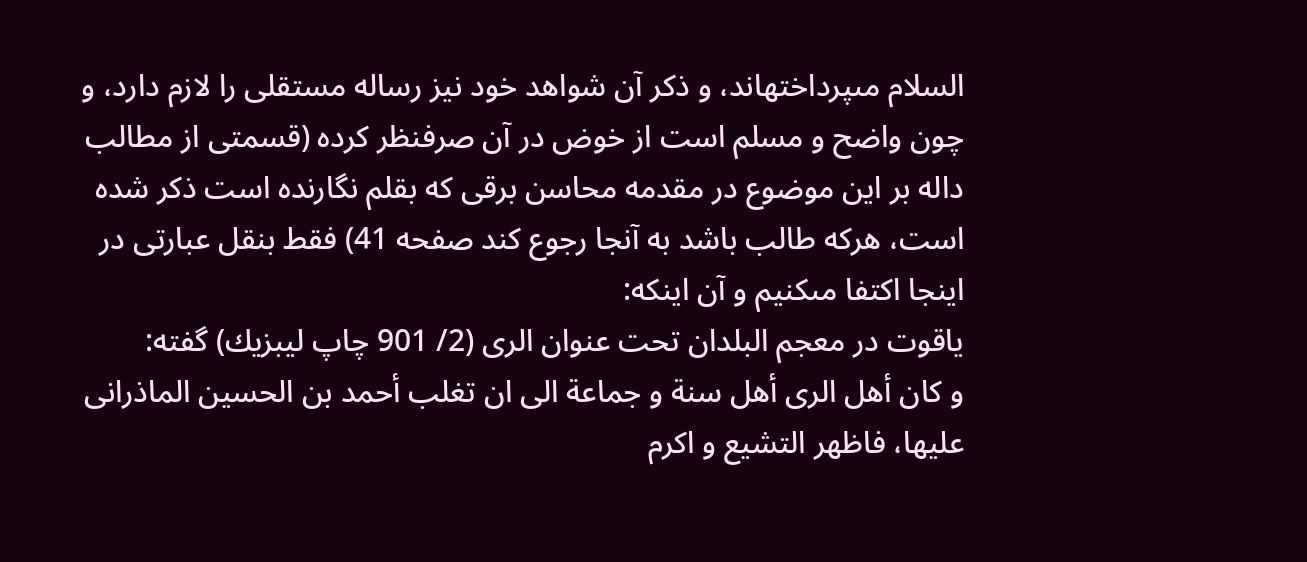السلام مىپرداختهاند، و ذكر آن شواهد خود نيز رساله مستقلى را لازم دارد، و چون واضح و مسلم است از خوض در آن صرفنظر كرده (قسمتى از مطالب داله بر اين موضوع در مقدمه محاسن برقى كه بقلم نگارنده است ذكر شده است، هركه طالب باشد به آنجا رجوع كند صفحه 41) فقط بنقل عبارتى در اينجا اكتفا مىكنيم و آن اينكه:
ياقوت در معجم البلدان تحت عنوان الرى (2/ 901 چاپ ليبزيك) گفته:
و كان أهل الرى أهل سنة و جماعة الى ان تغلب أحمد بن الحسين الماذرانى عليها، فاظهر التشيع و اكرم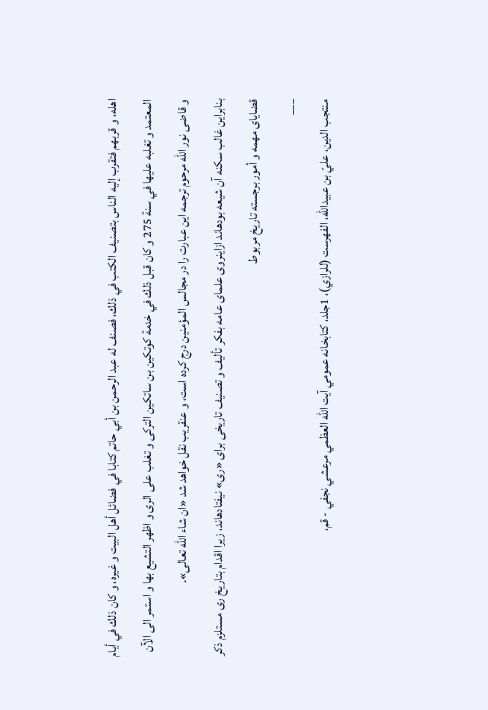اهله، و قربهم فتقرب إليه الناس بتصنيف الكتب في ذلك، فصنف له عبد الرحمن بن أبي حاتم كتابا في فضائل أهل البيت و غيره، و كان ذلك في أيام المعتمد و تغلبه عليها في سنة 275 و كان قبل ذلك في خدمة كوتكين بن ساتكين التركى و تغلب على الرى و اظهر التشيع بها و استمر الى الآن
و قاضى نور الله مرحوم ترجمه اين عبارت را در مجالس المؤمنين درج كرده است، و عنقريب نقل خواهد شد «ان شاء الله تعالى».
بنابراين غالب سكنه آن شيعه بودهاند ازاينروى علماى عامه بفكر تأليف و تصنيف تاريخى براى «رى» نيفتادهاند، زيرا اقدام بتاريخ رى مستلزم ذكر قضاياى مهمه و أمور برجسته تاريخ مربوط
___
منتجب الدين، عليّ بن عبيدالله، الفهرست (للرازي)، 1جلد، كتابخانه عمومي آيت الله العظمي مرعشي نجفي - قم،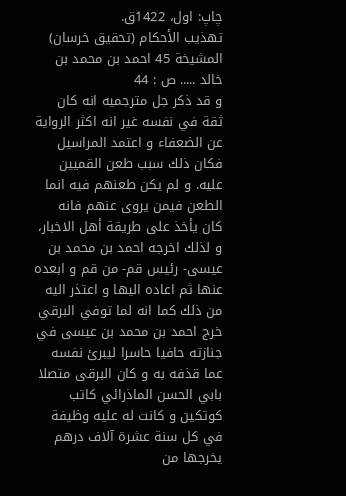چاپ: اول، 1422ق.
تهذيب الأحكام (تحقيق خرسان) المشيخة 45 احمد بن محمد بن خالد ..... ص : 44
و قد ذكر جل مترجميه انه كان ثقة في نفسه غير انه اكثر الرواية عن الضعفاء و اعتمد المراسيل فكان ذلك سبب طعن القميين عليه. و لم يكن طعنهم فيه انما الطعن فيمن يروى عنهم فانه كان يأخذ على طريقة أهل الاخبار، و لذلك اخرجه احمد بن محمد بن عيسى- رئيس قم- من قم و ابعده عنها ثم اعاده اليها و اعتذر اليه من ذلك كما انه لما توفي البرقي خرج احمد بن محمد بن عيسى في جنازته حافيا حاسرا ليبرئ نفسه عما قذفه به و كان البرقى متصلا بابي الحسن الماذرائي كاتب كوتكين و كانت له عليه وظيفة في كل سنة عشرة آلاف درهم يخرجها من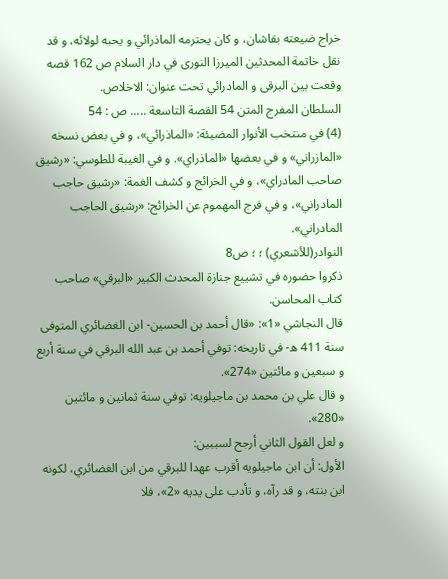خراج ضيعته بقاشان، و كان يحترمه الماذرائي و يحبه لولائه، و قد نقل خاتمة المحدثين الميرزا النورى في دار السلام ص 162 قصه وقعت بين البرقى و المادرائي تحت عنوان: الاخلاص.
السلطان المفرج المتن 54 القصة التاسعة ..... ص : 54
(4) في منتخب الأنوار المضيئة: «الماذرائي»، و في بعض نسخه «المازراني» و في بعضها «الماذراي». و في الغيبة للطوسي: «رشيق صاحب المادراي»، و في الخرائج و كشف الغمة: «رشيق حاجب المادراني»، و في فرج المهموم عن الخرائج: «رشيق الحاجب المادراني».
النوادر(للأشعري) ؛ ؛ ص8
ذكروا حضوره في تشييع جنازة المحدث الكبير «البرقي» صاحب كتاب المحاسن.
قال النجاشي «1»: «قال أحمد بن الحسين- ابن الغضائري المتوفى سنة 411 ه- في تاريخه: توفي أحمد بن عبد الله البرقي في سنة أربع و سبعين و مائتين «274».
و قال علي بن محمد بن ماجيلويه: توفي سنة ثمانين و مائتين «280».
و لعل القول الثاني أرجح لسببين:
الأول: أن ابن ماجيلويه أقرب عهدا للبرقي من ابن الغضائري، لكونه ابن بنته، و قد رآه، و تأدب على يديه «2»، فلا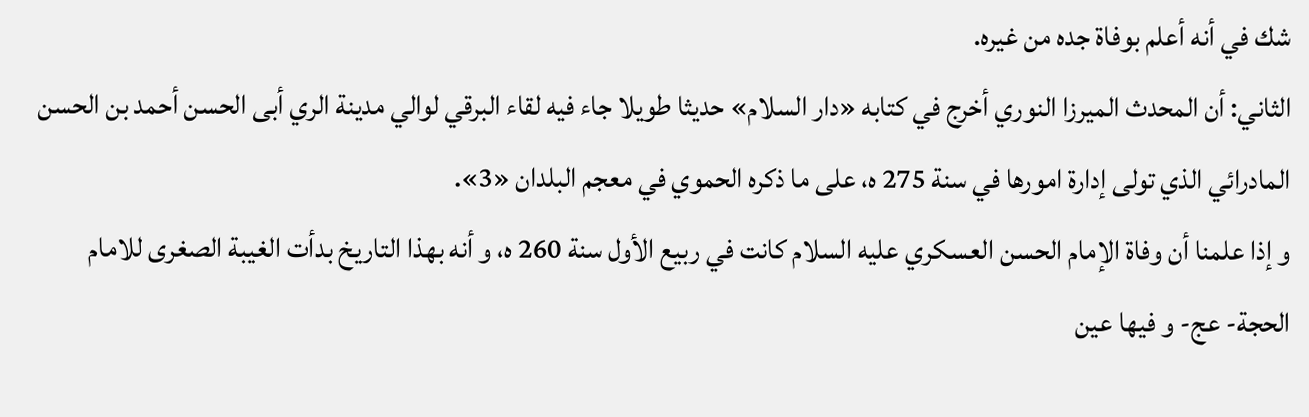شك في أنه أعلم بوفاة جده من غيره.
الثاني: أن المحدث الميرزا النوري أخرج في كتابه «دار السلام» حديثا طويلا جاء فيه لقاء البرقي لوالي مدينة الري أبى الحسن أحمد بن الحسن المادرائي الذي تولى إدارة امورها في سنة 275 ه، على ما ذكره الحموي في معجم البلدان «3».
و إذا علمنا أن وفاة الإمام الحسن العسكري عليه السلام كانت في ربيع الأول سنة 260 ه، و أنه بهذا التاريخ بدأت الغيبة الصغرى للامام الحجة- عج- و فيها عين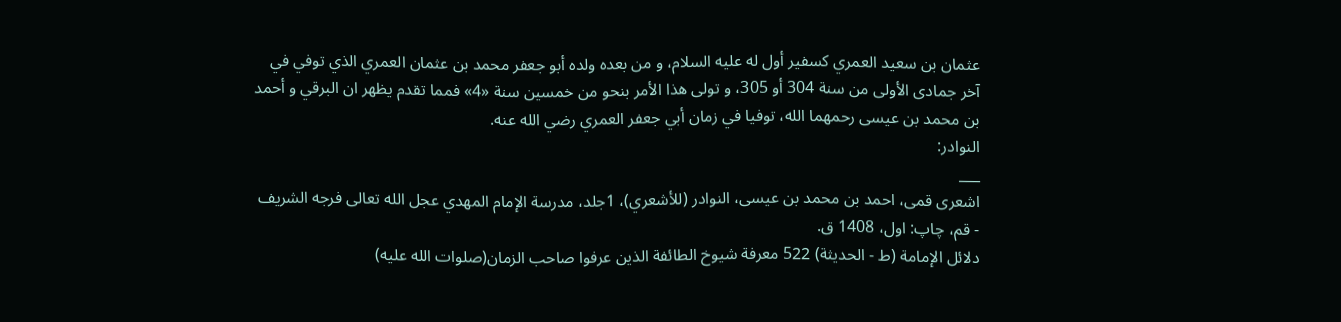عثمان بن سعيد العمري كسفير أول له عليه السلام، و من بعده ولده أبو جعفر محمد بن عثمان العمري الذي توفي في آخر جمادى الأولى من سنة 304 أو 305، و تولى هذا الأمر بنحو من خمسين سنة «4» فمما تقدم يظهر ان البرقي و أحمد بن محمد بن عيسى رحمهما الله، توفيا في زمان أبي جعفر العمري رضي الله عنه.
النوادر:
___
اشعرى قمى، احمد بن محمد بن عيسى، النوادر (للأشعري)، 1جلد، مدرسة الإمام المهدي عجل الله تعالى فرجه الشريف - قم، چاپ: اول، 1408 ق.
دلائل الإمامة (ط - الحديثة) 522 معرفة شيوخ الطائفة الذين عرفوا صاحب الزمان(صلوات الله عليه)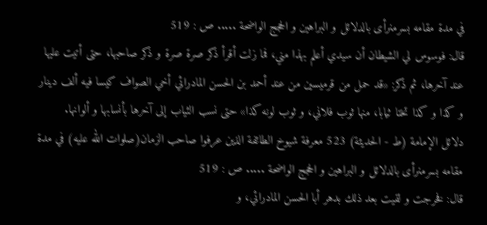في مدة مقامه بسرمنرأى بالدلائل و البراهين و الحجج الواضحة ..... ص : 519
قال: فوسوس لي الشيطان أن سيدي أعلم بهذا مني، فما زلت أقرأ ذكر صرة صرة و ذكر صاحبها، حتى أتيت عليها عند آخرها، ثم ذكر: «قد حمل من قرميسين من عند أحمد بن الحسن المادرائي أخي الصواف كيسا فيه ألف دينار و كذا و كذا تختا ثيابا، منها ثوب فلاني، و ثوب لونه كذا» حتى نسب الثياب إلى آخرها بأنسابها و ألوانها.
دلائل الإمامة (ط - الحديثة) 523 معرفة شيوخ الطائفة الذين عرفوا صاحب الزمان(صلوات الله عليه) في مدة مقامه بسرمنرأى بالدلائل و البراهين و الحجج الواضحة ..... ص : 519
قال: فخرجت و لقيت بعد ذلك بدهر أبا الحسن المادرائي، و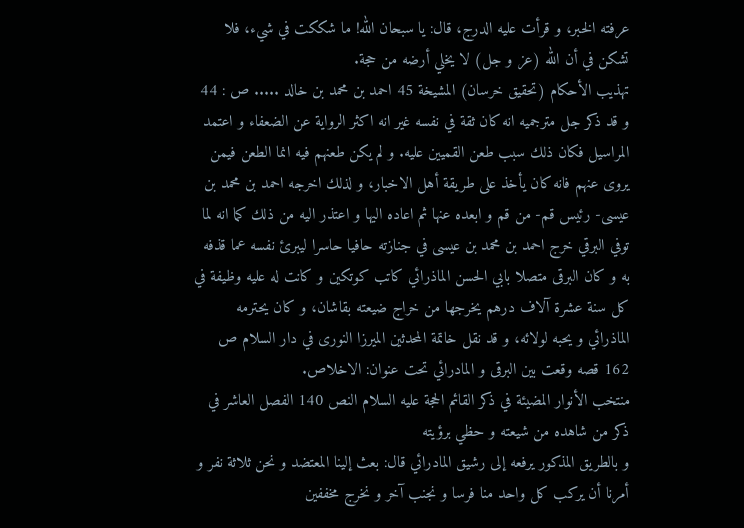عرفته الخبر، و قرأت عليه الدرج، قال: يا سبحان الله! ما شككت في شيء، فلا تشكن في أن الله (عز و جل) لا يخلي أرضه من حجة.
تهذيب الأحكام (تحقيق خرسان) المشيخة 45 احمد بن محمد بن خالد ..... ص : 44
و قد ذكر جل مترجميه انه كان ثقة في نفسه غير انه اكثر الرواية عن الضعفاء و اعتمد المراسيل فكان ذلك سبب طعن القميين عليه. و لم يكن طعنهم فيه انما الطعن فيمن يروى عنهم فانه كان يأخذ على طريقة أهل الاخبار، و لذلك اخرجه احمد بن محمد بن عيسى- رئيس قم- من قم و ابعده عنها ثم اعاده اليها و اعتذر اليه من ذلك كما انه لما توفي البرقي خرج احمد بن محمد بن عيسى في جنازته حافيا حاسرا ليبرئ نفسه عما قذفه به و كان البرقى متصلا بابي الحسن الماذرائي كاتب كوتكين و كانت له عليه وظيفة في كل سنة عشرة آلاف درهم يخرجها من خراج ضيعته بقاشان، و كان يحترمه الماذرائي و يحبه لولائه، و قد نقل خاتمة المحدثين الميرزا النورى في دار السلام ص 162 قصه وقعت بين البرقى و المادرائي تحت عنوان: الاخلاص.
منتخب الأنوار المضيئة في ذكر القائم الحجة عليه السلام النص 140 الفصل العاشر في ذكر من شاهده من شيعته و حظي برؤيته
و بالطريق المذكور يرفعه إلى رشيق المادرائي قال: بعث إلينا المعتضد و نحن ثلاثة نفر و أمرنا أن يركب كل واحد منا فرسا و نجنب آخر و نخرج مخففين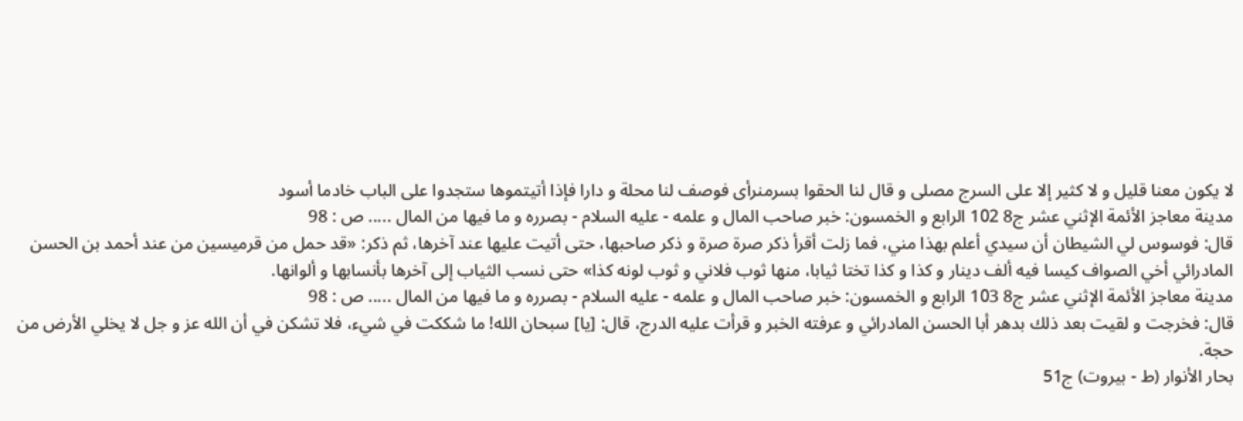لا يكون معنا قليل و لا كثير إلا على السرج مصلى و قال لنا الحقوا بسرمنرأى فوصف لنا محلة و دارا فإذا أتيتموها ستجدوا على الباب خادما أسود
مدينة معاجز الأئمة الإثني عشر ج8 102 الرابع و الخمسون: خبر صاحب المال و علمه - عليه السلام - بصرره و ما فيها من المال ..... ص : 98
قال: فوسوس لي الشيطان أن سيدي أعلم بهذا مني، فما زلت أقرأ ذكر صرة صرة و ذكر صاحبها، حتى أتيت عليها عند آخرها، ثم ذكر: «قد حمل من قرميسين من عند أحمد بن الحسن المادرائي أخي الصواف كيسا فيه ألف دينار و كذا و كذا تختا ثيابا، منها ثوب فلاني و ثوب لونه كذا» حتى نسب الثياب إلى آخرها بأنسابها و ألوانها.
مدينة معاجز الأئمة الإثني عشر ج8 103 الرابع و الخمسون: خبر صاحب المال و علمه - عليه السلام - بصرره و ما فيها من المال ..... ص : 98
قال: فخرجت و لقيت بعد ذلك بدهر أبا الحسن المادرائي و عرفته الخبر و قرأت عليه الدرج، قال: [يا] سبحان الله! ما شككت في شيء، فلا تشكن في أن الله عز و جل لا يخلي الأرض من حجة.
بحار الأنوار (ط - بيروت) ج51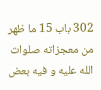302 باب 15 ما ظهر من معجزاته صلوات الله عليه و فيه بعض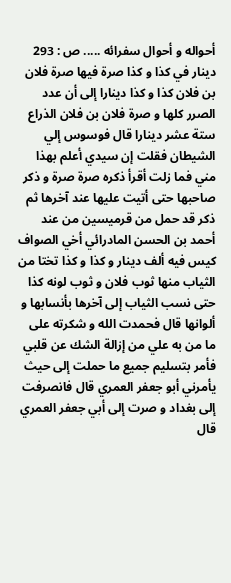أحواله و أحوال سفرائه ..... ص : 293
دينار في كذا و كذا صرة فيها صرة فلان بن فلان كذا و كذا دينارا إلى أن عدد الصرر كلها و صرة فلان بن فلان الذراع ستة عشر دينارا قال فوسوس إلي الشيطان فقلت إن سيدي أعلم بهذا مني فما زلت أقرأ ذكره صرة صرة و ذكر صاحبها حتى أتيت عليها عند آخرها ثم ذكر قد حمل من قرميسين من عند أحمد بن الحسن المادرائي أخي الصواف كيس فيه ألف دينار و كذا و كذا تختا من الثياب منها ثوب فلان و ثوب لونه كذا حتى نسب الثياب إلى آخرها بأنسابها و ألوانها قال فحمدت الله و شكرته على ما من به علي من إزالة الشك عن قلبي فأمر بتسليم جميع ما حملت إلى حيث يأمرني أبو جعفر العمري قال فانصرفت إلى بغداد و صرت إلى أبي جعفر العمري قال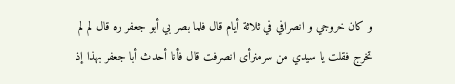و كان خروجي و انصرافي في ثلاثة أيام قال فلما بصر بي أبو جعفر ره قال لم لم تخرج فقلت يا سيدي من سرمنرأى انصرفت قال فأنا أحدث أبا جعفر بهذا إذ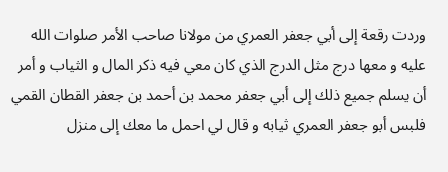وردت رقعة إلى أبي جعفر العمري من مولانا صاحب الأمر صلوات الله عليه و معها درج مثل الدرج الذي كان معي فيه ذكر المال و الثياب و أمر أن يسلم جميع ذلك إلى أبي جعفر محمد بن أحمد بن جعفر القطان القمي فلبس أبو جعفر العمري ثيابه و قال لي احمل ما معك إلى منزل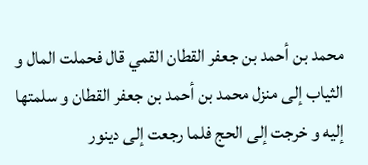محمد بن أحمد بن جعفر القطان القمي قال فحملت المال و الثياب إلى منزل محمد بن أحمد بن جعفر القطان و سلمتها إليه و خرجت إلى الحج فلما رجعت إلى دينور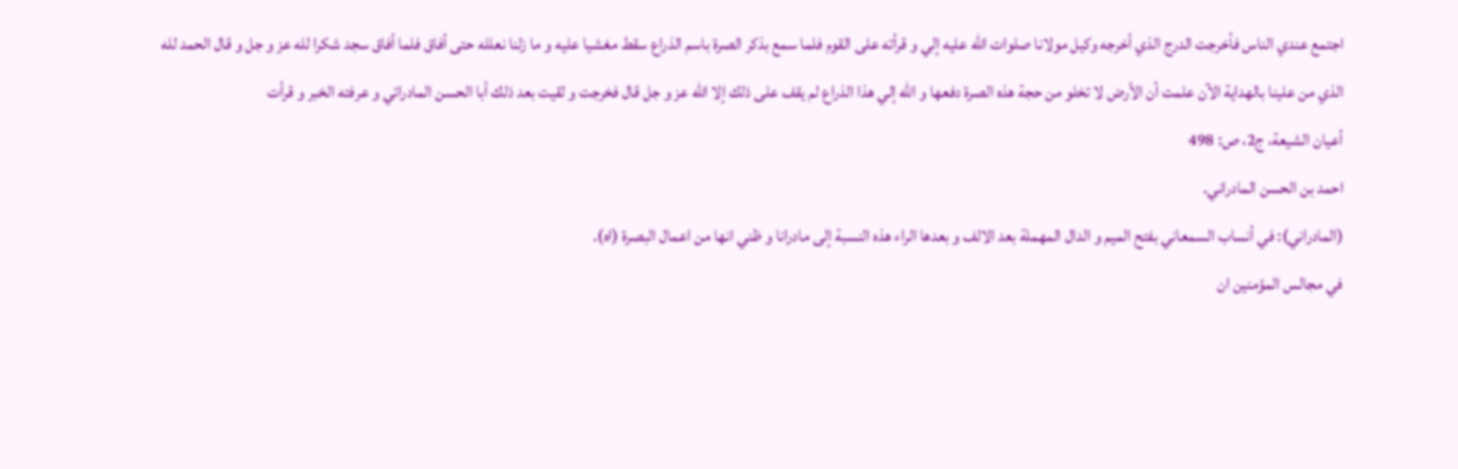اجتمع عندي الناس فأخرجت الدرج الذي أخرجه وكيل مولانا صلوات الله عليه إلي و قرأته على القوم فلما سمع بذكر الصرة باسم الذراع سقط مغشيا عليه و ما زلنا نعلله حتى أفاق فلما أفاق سجد شكرا لله عز و جل و قال الحمد لله الذي من علينا بالهداية الآن علمت أن الأرض لا تخلو من حجة هذه الصرة دفعها و الله إلي هذا الذراع لم يقف على ذلك إلا الله عز و جل قال فخرجت و لقيت بعد ذلك أبا الحسن المادرائي و عرفته الخبر و قرأت
أعيان الشيعة، ج2، ص: 498
احمد بن الحسن المادراني.
(المادراني): في أنساب السمعاني بفتح الميم و الدال المهملة بعد الالف و بعدها الراء هذه النسبة إلى مادرانا و ظني انها من اعمال البصرة (اه).
في مجالس المؤمنين ان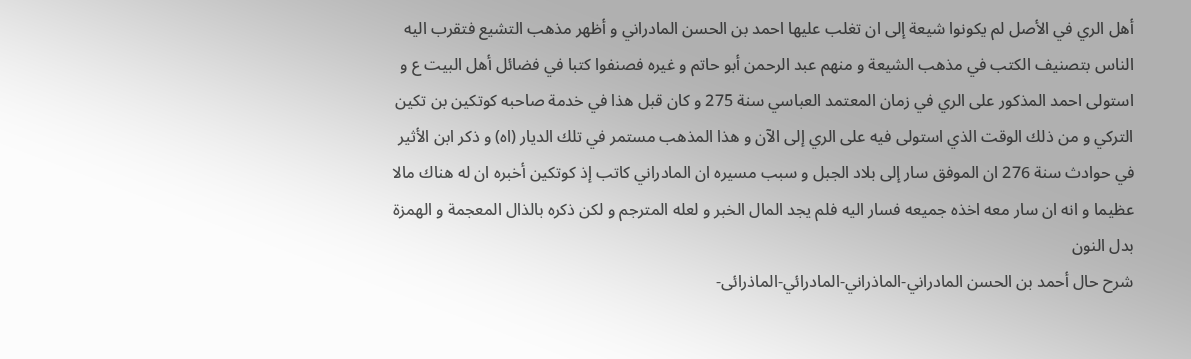أهل الري في الأصل لم يكونوا شيعة إلى ان تغلب عليها احمد بن الحسن المادراني و أظهر مذهب التشيع فتقرب اليه الناس بتصنيف الكتب في مذهب الشيعة و منهم عبد الرحمن أبو حاتم و غيره فصنفوا كتبا في فضائل أهل البيت ع و استولى احمد المذكور على الري في زمان المعتمد العباسي سنة 275 و كان قبل هذا في خدمة صاحبه كوتكين بن تكين التركي و من ذلك الوقت الذي استولى فيه على الري إلى الآن و هذا المذهب مستمر في تلك الديار (اه) و ذكر ابن الأثير في حوادث سنة 276 ان الموفق سار إلى بلاد الجبل و سبب مسيره ان المادراني كاتب إذ كوتكين أخبره ان له هناك مالا عظيما و انه ان سار معه اخذه جميعه فسار اليه فلم يجد المال الخبر و لعله المترجم و لكن ذكره بالذال المعجمة و الهمزة بدل النون
شرح حال أحمد بن الحسن المادراني-الماذراني-المادرائي-الماذرائی-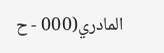المادري(000 - ح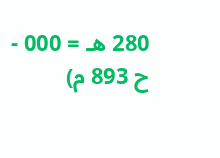280 هـ = 000 - ح 893 م)